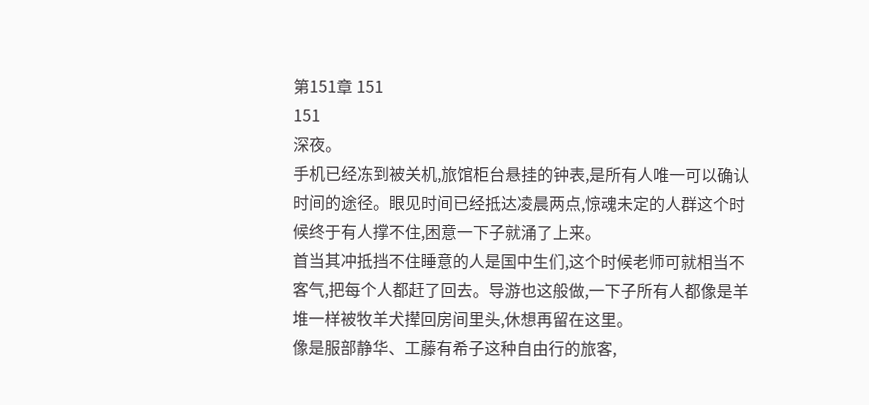第151章 151
151
深夜。
手机已经冻到被关机,旅馆柜台悬挂的钟表,是所有人唯一可以确认时间的途径。眼见时间已经抵达凌晨两点,惊魂未定的人群这个时候终于有人撑不住,困意一下子就涌了上来。
首当其冲抵挡不住睡意的人是国中生们,这个时候老师可就相当不客气,把每个人都赶了回去。导游也这般做,一下子所有人都像是羊堆一样被牧羊犬撵回房间里头,休想再留在这里。
像是服部静华、工藤有希子这种自由行的旅客,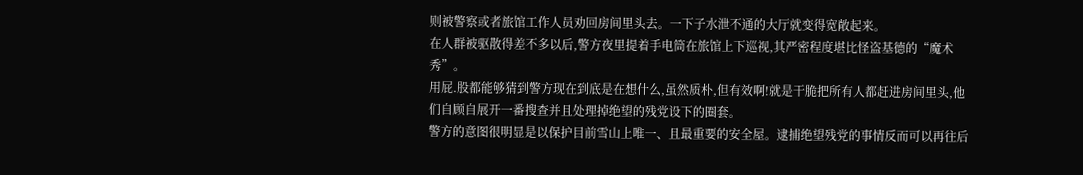则被警察或者旅馆工作人员劝回房间里头去。一下子水泄不通的大厅就变得宽敞起来。
在人群被驱散得差不多以后,警方夜里提着手电筒在旅馆上下巡视,其严密程度堪比怪盗基德的“魔术秀”。
用屁.股都能够猜到警方现在到底是在想什么,虽然质朴,但有效啊!就是干脆把所有人都赶进房间里头,他们自顾自展开一番搜查并且处理掉绝望的残党设下的圈套。
警方的意图很明显是以保护目前雪山上唯一、且最重要的安全屋。逮捕绝望残党的事情反而可以再往后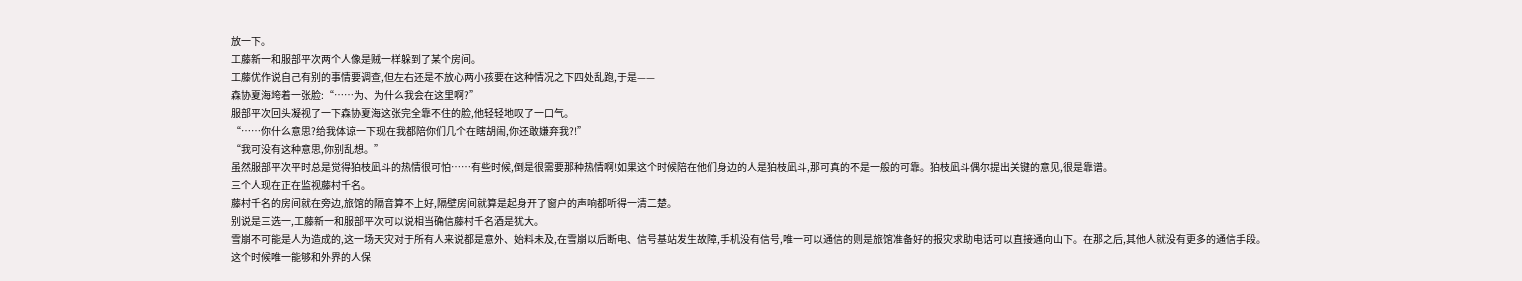放一下。
工藤新一和服部平次两个人像是贼一样躲到了某个房间。
工藤优作说自己有别的事情要调查,但左右还是不放心两小孩要在这种情况之下四处乱跑,于是——
森协夏海垮着一张脸:“……为、为什么我会在这里啊?”
服部平次回头凝视了一下森协夏海这张完全靠不住的脸,他轻轻地叹了一口气。
“……你什么意思?给我体谅一下现在我都陪你们几个在瞎胡闹,你还敢嫌弃我?!”
“我可没有这种意思,你别乱想。”
虽然服部平次平时总是觉得狛枝凪斗的热情很可怕……有些时候,倒是很需要那种热情啊!如果这个时候陪在他们身边的人是狛枝凪斗,那可真的不是一般的可靠。狛枝凪斗偶尔提出关键的意见,很是靠谱。
三个人现在正在监视藤村千名。
藤村千名的房间就在旁边,旅馆的隔音算不上好,隔壁房间就算是起身开了窗户的声响都听得一清二楚。
别说是三选一,工藤新一和服部平次可以说相当确信藤村千名酒是犹大。
雪崩不可能是人为造成的,这一场天灾对于所有人来说都是意外、始料未及,在雪崩以后断电、信号基站发生故障,手机没有信号,唯一可以通信的则是旅馆准备好的报灾求助电话可以直接通向山下。在那之后,其他人就没有更多的通信手段。
这个时候唯一能够和外界的人保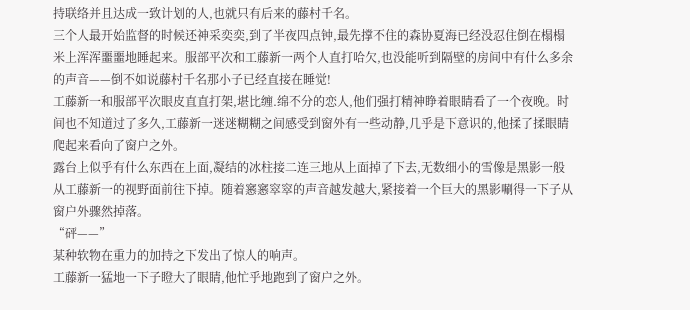持联络并且达成一致计划的人,也就只有后来的藤村千名。
三个人最开始监督的时候还神采奕奕,到了半夜四点钟,最先撑不住的森协夏海已经没忍住倒在榻榻米上浑浑噩噩地睡起来。服部平次和工藤新一两个人直打哈欠,也没能听到隔壁的房间中有什么多余的声音——倒不如说藤村千名那小子已经直接在睡觉!
工藤新一和服部平次眼皮直直打架,堪比缠.绵不分的恋人,他们强打精神睁着眼睛看了一个夜晚。时间也不知道过了多久,工藤新一迷迷糊糊之间感受到窗外有一些动静,几乎是下意识的,他揉了揉眼睛爬起来看向了窗户之外。
露台上似乎有什么东西在上面,凝结的冰柱接二连三地从上面掉了下去,无数细小的雪像是黑影一般从工藤新一的视野面前往下掉。随着窸窸窣窣的声音越发越大,紧接着一个巨大的黑影唰得一下子从窗户外骤然掉落。
“砰——”
某种软物在重力的加持之下发出了惊人的响声。
工藤新一猛地一下子瞪大了眼睛,他忙乎地跑到了窗户之外。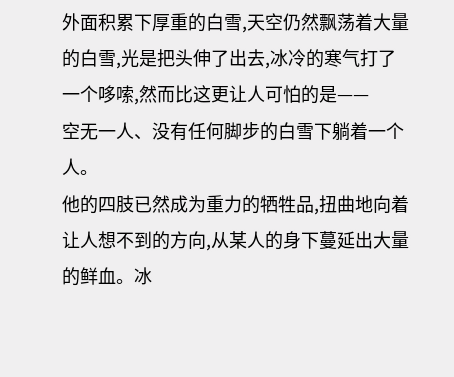外面积累下厚重的白雪,天空仍然飘荡着大量的白雪,光是把头伸了出去,冰冷的寒气打了一个哆嗦,然而比这更让人可怕的是——
空无一人、没有任何脚步的白雪下躺着一个人。
他的四肢已然成为重力的牺牲品,扭曲地向着让人想不到的方向,从某人的身下蔓延出大量的鲜血。冰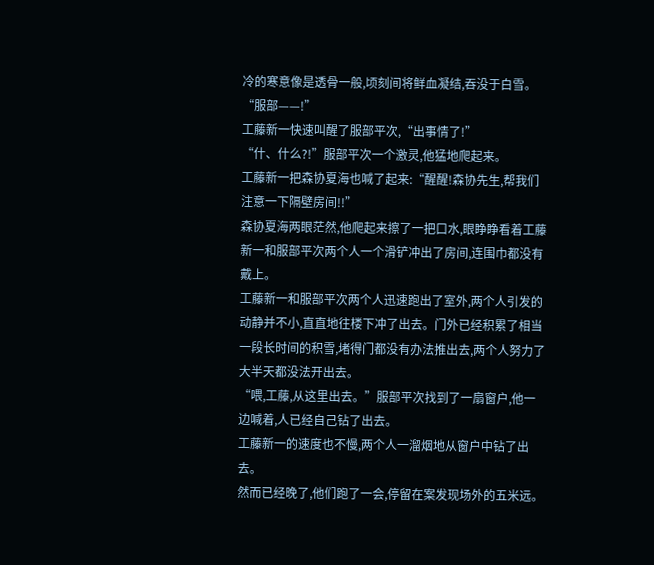冷的寒意像是透骨一般,顷刻间将鲜血凝结,吞没于白雪。
“服部——!”
工藤新一快速叫醒了服部平次,“出事情了!”
“什、什么?!”服部平次一个激灵,他猛地爬起来。
工藤新一把森协夏海也喊了起来:“醒醒!森协先生,帮我们注意一下隔壁房间!!”
森协夏海两眼茫然,他爬起来擦了一把口水,眼睁睁看着工藤新一和服部平次两个人一个滑铲冲出了房间,连围巾都没有戴上。
工藤新一和服部平次两个人迅速跑出了室外,两个人引发的动静并不小,直直地往楼下冲了出去。门外已经积累了相当一段长时间的积雪,堵得门都没有办法推出去,两个人努力了大半天都没法开出去。
“喂,工藤,从这里出去。”服部平次找到了一扇窗户,他一边喊着,人已经自己钻了出去。
工藤新一的速度也不慢,两个人一溜烟地从窗户中钻了出去。
然而已经晚了,他们跑了一会,停留在案发现场外的五米远。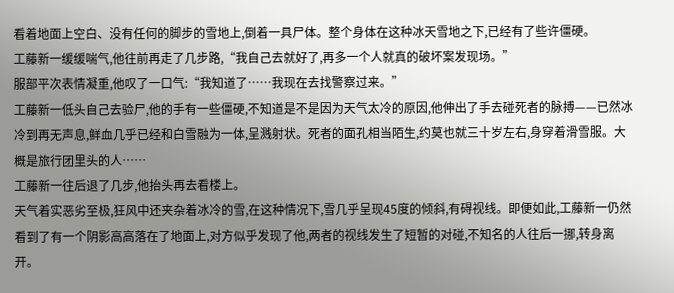看着地面上空白、没有任何的脚步的雪地上,倒着一具尸体。整个身体在这种冰天雪地之下,已经有了些许僵硬。
工藤新一缓缓喘气,他往前再走了几步路,“我自己去就好了,再多一个人就真的破坏案发现场。”
服部平次表情凝重,他叹了一口气:“我知道了……我现在去找警察过来。”
工藤新一低头自己去验尸,他的手有一些僵硬,不知道是不是因为天气太冷的原因,他伸出了手去碰死者的脉搏——已然冰冷到再无声息,鲜血几乎已经和白雪融为一体,呈溅射状。死者的面孔相当陌生,约莫也就三十岁左右,身穿着滑雪服。大概是旅行团里头的人……
工藤新一往后退了几步,他抬头再去看楼上。
天气着实恶劣至极,狂风中还夹杂着冰冷的雪,在这种情况下,雪几乎呈现45度的倾斜,有碍视线。即便如此,工藤新一仍然看到了有一个阴影高高落在了地面上,对方似乎发现了他,两者的视线发生了短暂的对碰,不知名的人往后一挪,转身离开。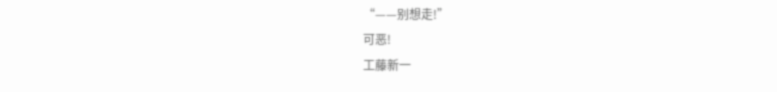“——别想走!”
可恶!
工藤新一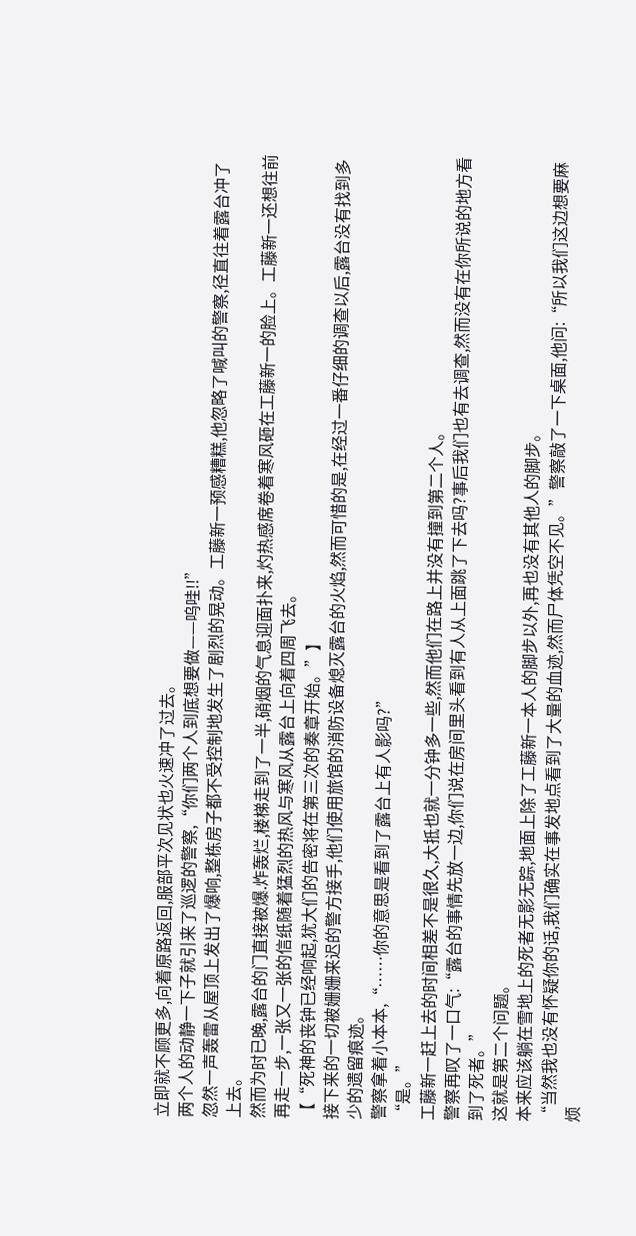立即就不顾更多,向着原路返回,服部平次见状也火速冲了过去。
两个人的动静一下子就引来了巡逻的警察,“你们两个人到底想要做——呜哇!!”
忽然一声轰雷从屋顶上发出了爆响,整栋房子都不受控制地发生了剧烈的晃动。工藤新一预感糟糕,他忽略了喊叫的警察,径直往着露台冲了上去。
然而为时已晚,露台的门直接被爆.炸轰烂,楼梯走到了一半,硝烟的气息迎面扑来,灼热感席卷着寒风砸在工藤新一的脸上。工藤新一还想往前再走一步,一张又一张的信纸随着猛烈的热风与寒风从露台上向着四周飞去。
【“死神的丧钟已经响起,犹大们的告密将在第三次的奏章开始。”】
接下来的一切被姗姗来迟的警方接手,他们使用旅馆的消防设备熄灭露台的火焰,然而可惜的是,在经过一番仔细的调查以后,露台没有找到多少的遗留痕迹。
警察拿着小本本,“……你的意思是看到了露台上有人影吗?”
“是。”
工藤新一赶上去的时间相差不是很久,大抵也就一分钟多一些,然而他们在路上并没有撞到第二个人。
警察再叹了一口气:“露台的事情先放一边,你们说在房间里头看到有人从上面跳了下去吗?事后我们也有去调查,然而没有在你所说的地方看到了死者。”
这就是第二个问题。
本来应该躺在雪地上的死者无影无踪,地面上除了工藤新一本人的脚步以外,再也没有其他人的脚步。
“当然我也没有怀疑你的话,我们确实在事发地点看到了大量的血迹,然而尸体凭空不见。”警察敲了一下桌面,他问:“所以我们这边想要麻烦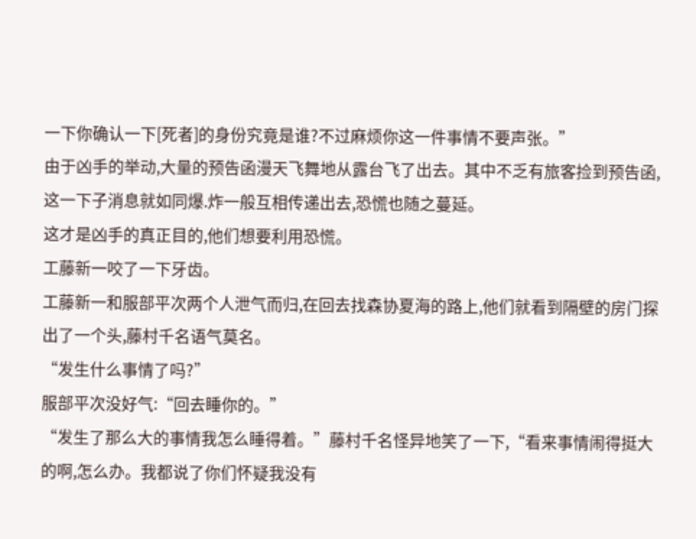一下你确认一下[死者]的身份究竟是谁?不过麻烦你这一件事情不要声张。”
由于凶手的举动,大量的预告函漫天飞舞地从露台飞了出去。其中不乏有旅客捡到预告函,这一下子消息就如同爆.炸一般互相传递出去,恐慌也随之蔓延。
这才是凶手的真正目的,他们想要利用恐慌。
工藤新一咬了一下牙齿。
工藤新一和服部平次两个人泄气而归,在回去找森协夏海的路上,他们就看到隔壁的房门探出了一个头,藤村千名语气莫名。
“发生什么事情了吗?”
服部平次没好气:“回去睡你的。”
“发生了那么大的事情我怎么睡得着。”藤村千名怪异地笑了一下,“看来事情闹得挺大的啊,怎么办。我都说了你们怀疑我没有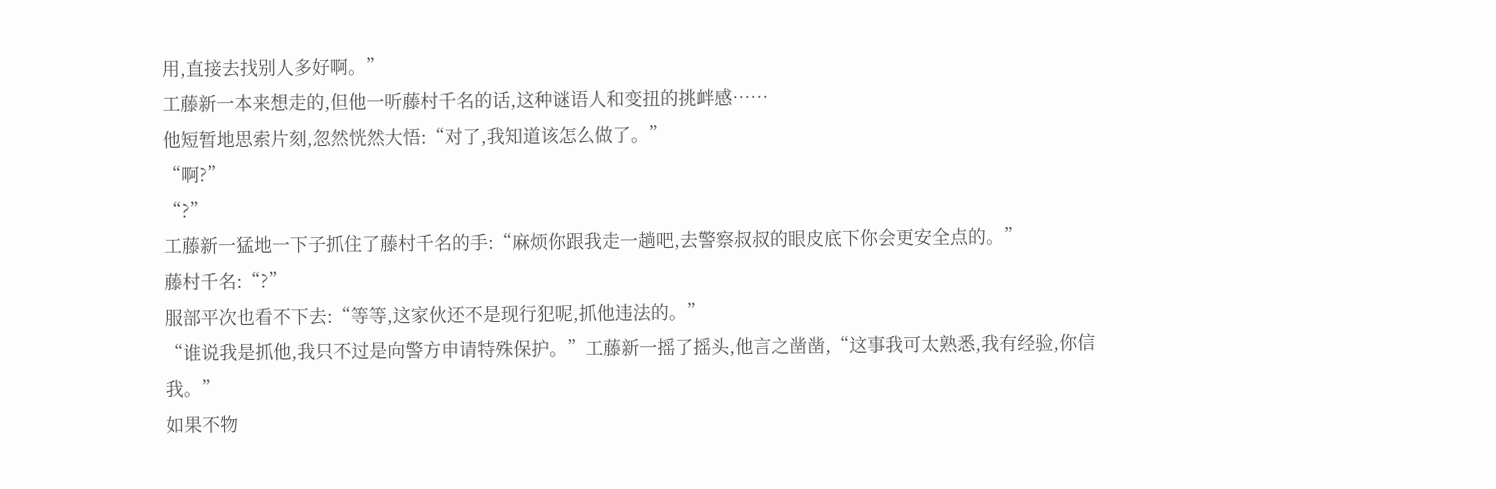用,直接去找别人多好啊。”
工藤新一本来想走的,但他一听藤村千名的话,这种谜语人和变扭的挑衅感……
他短暂地思索片刻,忽然恍然大悟:“对了,我知道该怎么做了。”
“啊?”
“?”
工藤新一猛地一下子抓住了藤村千名的手:“麻烦你跟我走一趟吧,去警察叔叔的眼皮底下你会更安全点的。”
藤村千名:“?”
服部平次也看不下去:“等等,这家伙还不是现行犯呢,抓他违法的。”
“谁说我是抓他,我只不过是向警方申请特殊保护。”工藤新一摇了摇头,他言之凿凿,“这事我可太熟悉,我有经验,你信我。”
如果不物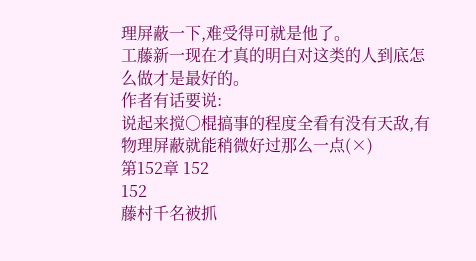理屏蔽一下,难受得可就是他了。
工藤新一现在才真的明白对这类的人到底怎么做才是最好的。
作者有话要说:
说起来搅○棍搞事的程度全看有没有天敌,有物理屏蔽就能稍微好过那么一点(×)
第152章 152
152
藤村千名被抓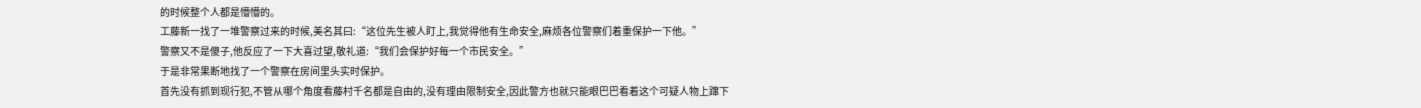的时候整个人都是懵懵的。
工藤新一找了一堆警察过来的时候,美名其曰:“这位先生被人盯上,我觉得他有生命安全,麻烦各位警察们着重保护一下他。”
警察又不是傻子,他反应了一下大喜过望,敬礼道:“我们会保护好每一个市民安全。”
于是非常果断地找了一个警察在房间里头实时保护。
首先没有抓到现行犯,不管从哪个角度看藤村千名都是自由的,没有理由限制安全,因此警方也就只能眼巴巴看着这个可疑人物上蹿下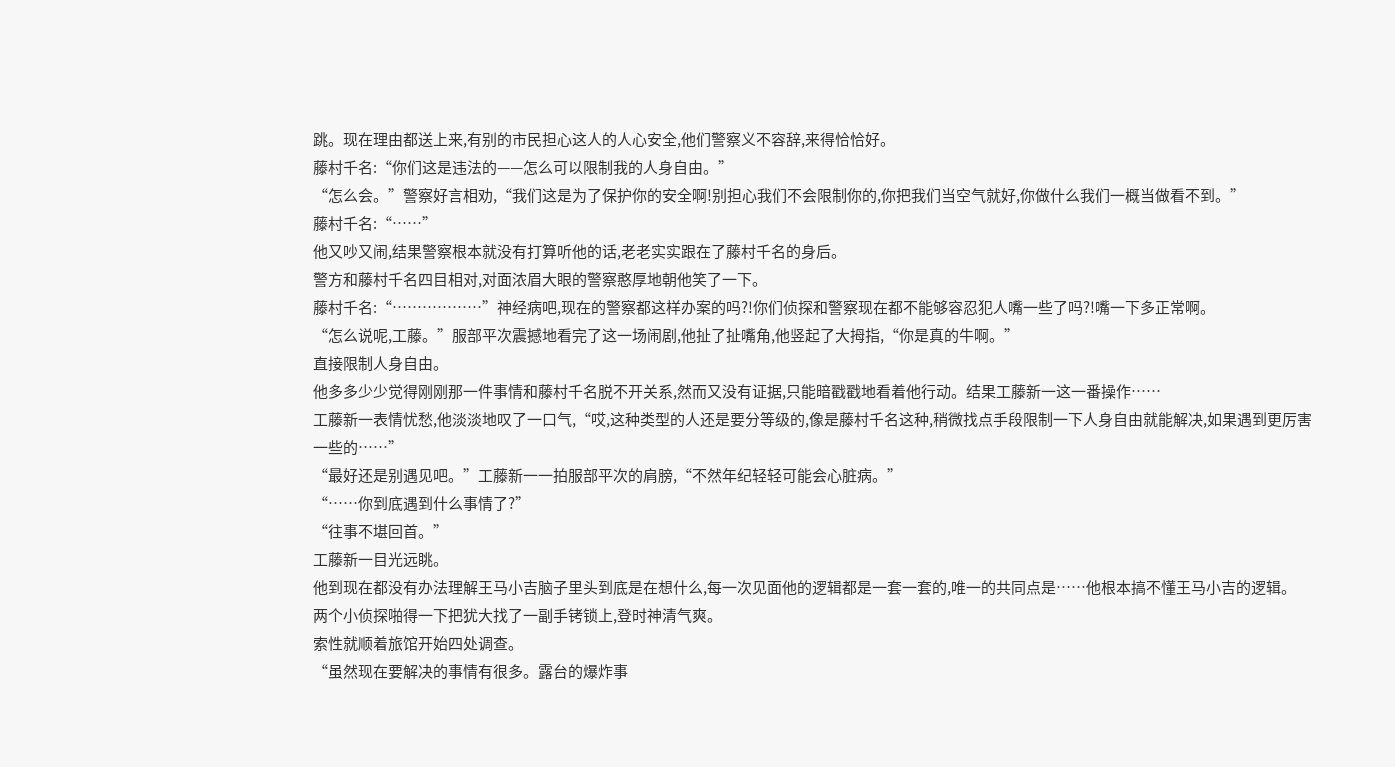跳。现在理由都送上来,有别的市民担心这人的人心安全,他们警察义不容辞,来得恰恰好。
藤村千名:“你们这是违法的——怎么可以限制我的人身自由。”
“怎么会。”警察好言相劝,“我们这是为了保护你的安全啊!别担心我们不会限制你的,你把我们当空气就好,你做什么我们一概当做看不到。”
藤村千名:“……”
他又吵又闹,结果警察根本就没有打算听他的话,老老实实跟在了藤村千名的身后。
警方和藤村千名四目相对,对面浓眉大眼的警察憨厚地朝他笑了一下。
藤村千名:“………………”神经病吧,现在的警察都这样办案的吗?!你们侦探和警察现在都不能够容忍犯人嘴一些了吗?!嘴一下多正常啊。
“怎么说呢,工藤。”服部平次震撼地看完了这一场闹剧,他扯了扯嘴角,他竖起了大拇指,“你是真的牛啊。”
直接限制人身自由。
他多多少少觉得刚刚那一件事情和藤村千名脱不开关系,然而又没有证据,只能暗戳戳地看着他行动。结果工藤新一这一番操作……
工藤新一表情忧愁,他淡淡地叹了一口气,“哎,这种类型的人还是要分等级的,像是藤村千名这种,稍微找点手段限制一下人身自由就能解决,如果遇到更厉害一些的……”
“最好还是别遇见吧。”工藤新一一拍服部平次的肩膀,“不然年纪轻轻可能会心脏病。”
“……你到底遇到什么事情了?”
“往事不堪回首。”
工藤新一目光远眺。
他到现在都没有办法理解王马小吉脑子里头到底是在想什么,每一次见面他的逻辑都是一套一套的,唯一的共同点是……他根本搞不懂王马小吉的逻辑。
两个小侦探啪得一下把犹大找了一副手铐锁上,登时神清气爽。
索性就顺着旅馆开始四处调查。
“虽然现在要解决的事情有很多。露台的爆炸事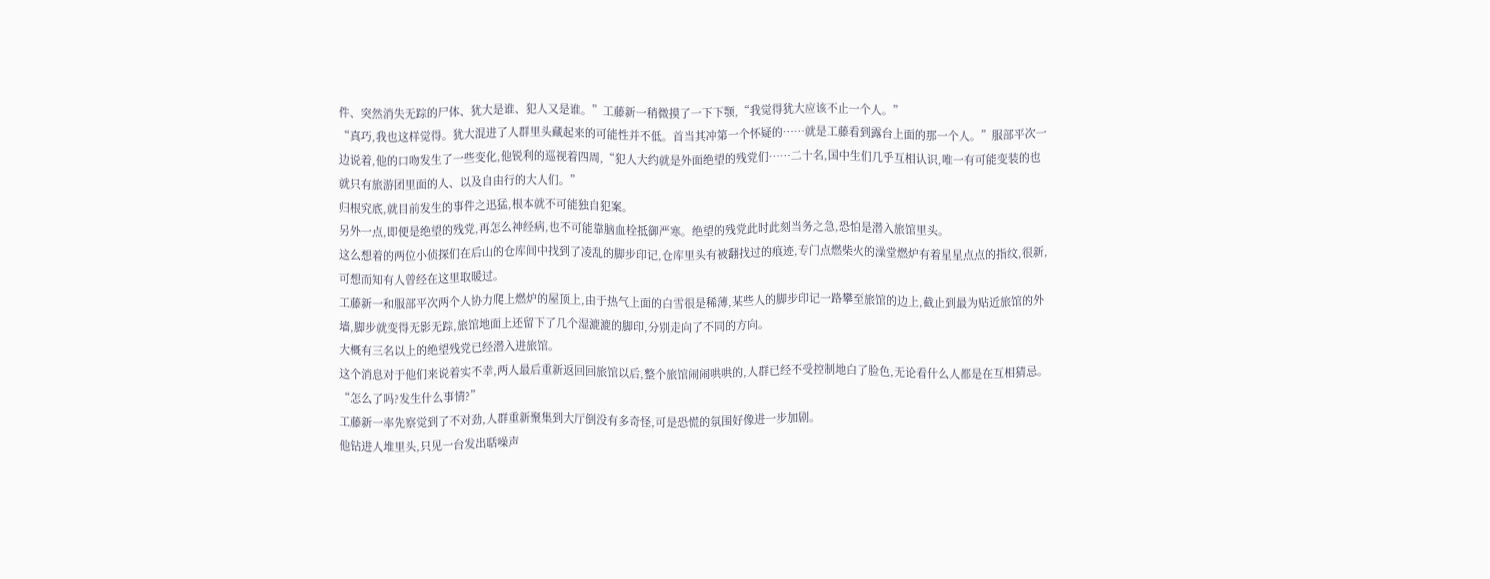件、突然消失无踪的尸体、犹大是谁、犯人又是谁。”工藤新一稍微摸了一下下颚,“我觉得犹大应该不止一个人。”
“真巧,我也这样觉得。犹大混进了人群里头藏起来的可能性并不低。首当其冲第一个怀疑的……就是工藤看到露台上面的那一个人。”服部平次一边说着,他的口吻发生了一些变化,他锐利的巡视着四周,“犯人大约就是外面绝望的残党们……二十名,国中生们几乎互相认识,唯一有可能变装的也就只有旅游团里面的人、以及自由行的大人们。”
归根究底,就目前发生的事件之迅猛,根本就不可能独自犯案。
另外一点,即便是绝望的残党,再怎么神经病,也不可能靠脑血栓抵御严寒。绝望的残党此时此刻当务之急,恐怕是潜入旅馆里头。
这么想着的两位小侦探们在后山的仓库间中找到了凌乱的脚步印记,仓库里头有被翻找过的痕迹,专门点燃柴火的澡堂燃炉有着星星点点的指纹,很新,可想而知有人曾经在这里取暖过。
工藤新一和服部平次两个人协力爬上燃炉的屋顶上,由于热气上面的白雪很是稀薄,某些人的脚步印记一路攀至旅馆的边上,截止到最为贴近旅馆的外墙,脚步就变得无影无踪,旅馆地面上还留下了几个湿漉漉的脚印,分别走向了不同的方向。
大概有三名以上的绝望残党已经潜入进旅馆。
这个消息对于他们来说着实不幸,两人最后重新返回回旅馆以后,整个旅馆闹闹哄哄的,人群已经不受控制地白了脸色,无论看什么人都是在互相猜忌。
“怎么了吗?发生什么事情?”
工藤新一率先察觉到了不对劲,人群重新聚集到大厅倒没有多奇怪,可是恐慌的氛围好像进一步加剧。
他钻进人堆里头,只见一台发出聒噪声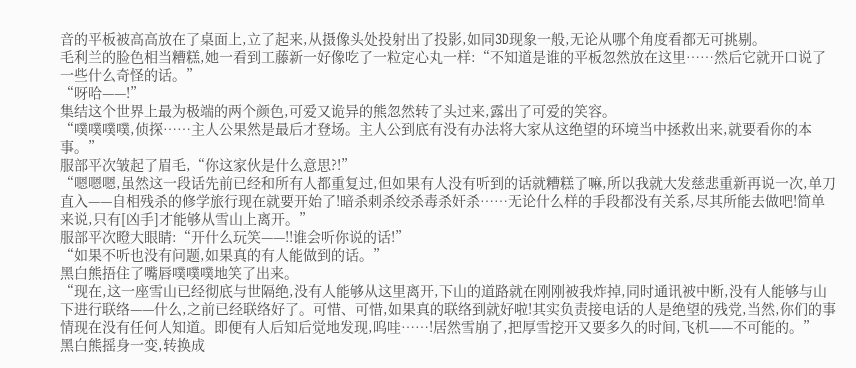音的平板被高高放在了桌面上,立了起来,从摄像头处投射出了投影,如同3D现象一般,无论从哪个角度看都无可挑剔。
毛利兰的脸色相当糟糕,她一看到工藤新一好像吃了一粒定心丸一样:“不知道是谁的平板忽然放在这里……然后它就开口说了一些什么奇怪的话。”
“呀哈——!”
集结这个世界上最为极端的两个颜色,可爱又诡异的熊忽然转了头过来,露出了可爱的笑容。
“噗噗噗噗,侦探……主人公果然是最后才登场。主人公到底有没有办法将大家从这绝望的环境当中拯救出来,就要看你的本事。”
服部平次皱起了眉毛,“你这家伙是什么意思?!”
“嗯嗯嗯,虽然这一段话先前已经和所有人都重复过,但如果有人没有听到的话就糟糕了嘛,所以我就大发慈悲重新再说一次,单刀直入——自相残杀的修学旅行现在就要开始了!暗杀刺杀绞杀毒杀奸杀……无论什么样的手段都没有关系,尽其所能去做吧!简单来说,只有[凶手]才能够从雪山上离开。”
服部平次瞪大眼睛:“开什么玩笑——!!谁会听你说的话!”
“如果不听也没有问题,如果真的有人能做到的话。”
黑白熊捂住了嘴唇噗噗噗地笑了出来。
“现在,这一座雪山已经彻底与世隔绝,没有人能够从这里离开,下山的道路就在刚刚被我炸掉,同时通讯被中断,没有人能够与山下进行联络——什么,之前已经联络好了。可惜、可惜,如果真的联络到就好啦!其实负责接电话的人是绝望的残党,当然,你们的事情现在没有任何人知道。即便有人后知后觉地发现,呜哇……!居然雪崩了,把厚雪挖开又要多久的时间,飞机——不可能的。”
黑白熊摇身一变,转换成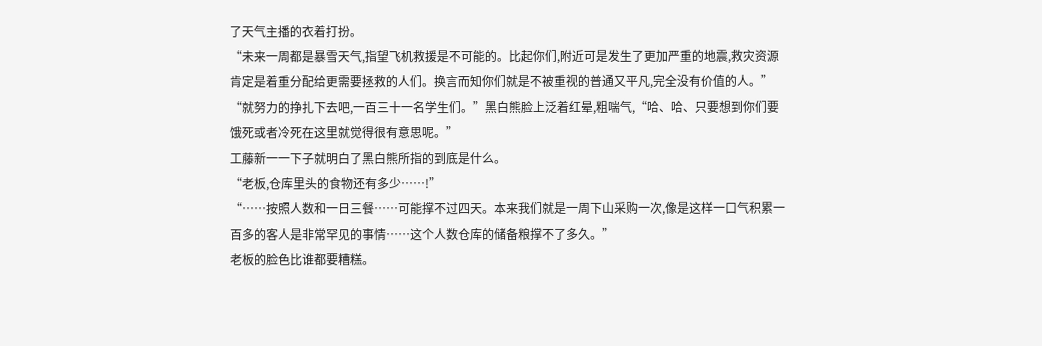了天气主播的衣着打扮。
“未来一周都是暴雪天气,指望飞机救援是不可能的。比起你们,附近可是发生了更加严重的地震,救灾资源肯定是着重分配给更需要拯救的人们。换言而知你们就是不被重视的普通又平凡,完全没有价值的人。”
“就努力的挣扎下去吧,一百三十一名学生们。”黑白熊脸上泛着红晕,粗喘气,“哈、哈、只要想到你们要饿死或者冷死在这里就觉得很有意思呢。”
工藤新一一下子就明白了黑白熊所指的到底是什么。
“老板,仓库里头的食物还有多少……!”
“……按照人数和一日三餐……可能撑不过四天。本来我们就是一周下山采购一次,像是这样一口气积累一百多的客人是非常罕见的事情……这个人数仓库的储备粮撑不了多久。”
老板的脸色比谁都要糟糕。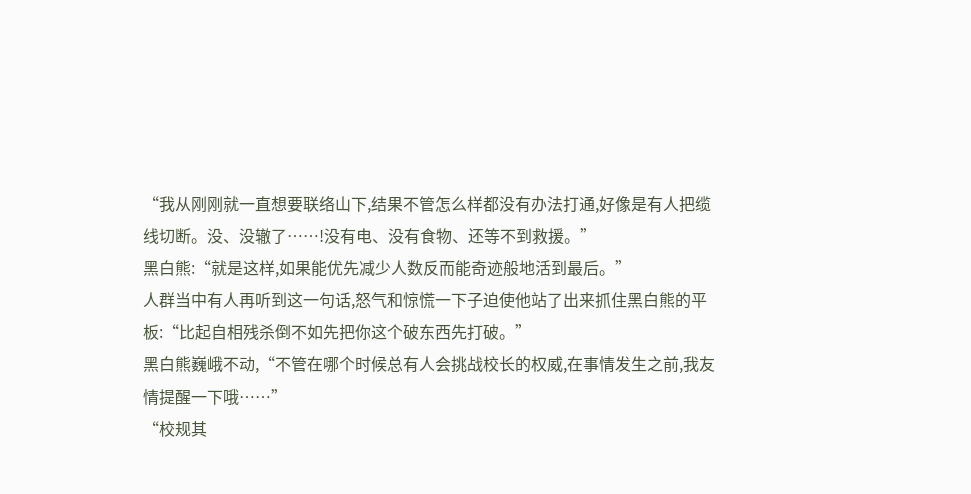“我从刚刚就一直想要联络山下,结果不管怎么样都没有办法打通,好像是有人把缆线切断。没、没辙了……!没有电、没有食物、还等不到救援。”
黑白熊:“就是这样,如果能优先减少人数反而能奇迹般地活到最后。”
人群当中有人再听到这一句话,怒气和惊慌一下子迫使他站了出来抓住黑白熊的平板:“比起自相残杀倒不如先把你这个破东西先打破。”
黑白熊巍峨不动,“不管在哪个时候总有人会挑战校长的权威,在事情发生之前,我友情提醒一下哦……”
“校规其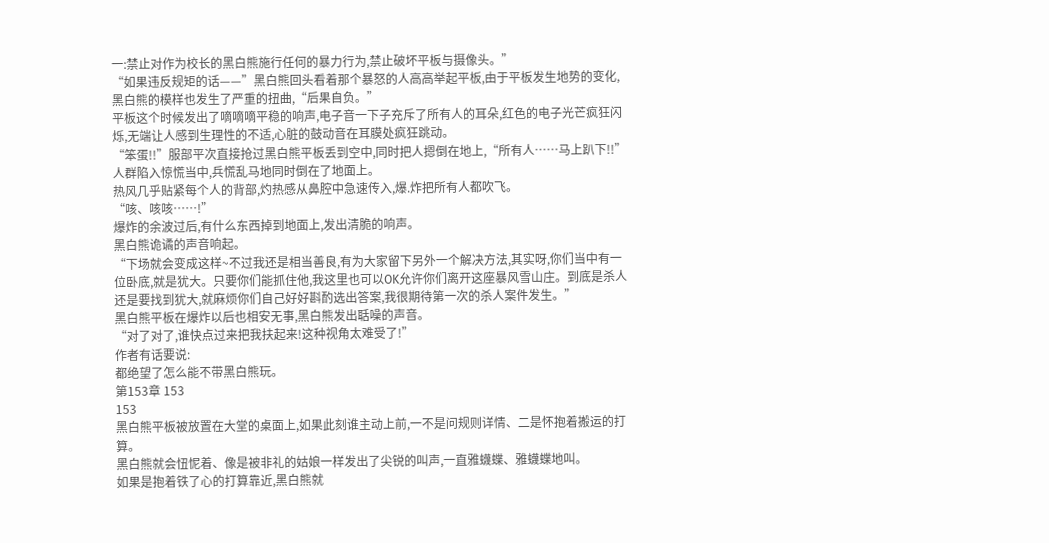一:禁止对作为校长的黑白熊施行任何的暴力行为,禁止破坏平板与摄像头。”
“如果违反规矩的话——”黑白熊回头看着那个暴怒的人高高举起平板,由于平板发生地势的变化,黑白熊的模样也发生了严重的扭曲,“后果自负。”
平板这个时候发出了嘀嘀嘀平稳的响声,电子音一下子充斥了所有人的耳朵,红色的电子光芒疯狂闪烁,无端让人感到生理性的不适,心脏的鼓动音在耳膜处疯狂跳动。
“笨蛋!!”服部平次直接抢过黑白熊平板丢到空中,同时把人摁倒在地上,“所有人……马上趴下!!”
人群陷入惊慌当中,兵慌乱马地同时倒在了地面上。
热风几乎贴紧每个人的背部,灼热感从鼻腔中急速传入,爆.炸把所有人都吹飞。
“咳、咳咳……!”
爆炸的余波过后,有什么东西掉到地面上,发出清脆的响声。
黑白熊诡谲的声音响起。
“下场就会变成这样~不过我还是相当善良,有为大家留下另外一个解决方法,其实呀,你们当中有一位卧底,就是犹大。只要你们能抓住他,我这里也可以OK允许你们离开这座暴风雪山庄。到底是杀人还是要找到犹大,就麻烦你们自己好好斟酌选出答案,我很期待第一次的杀人案件发生。”
黑白熊平板在爆炸以后也相安无事,黑白熊发出聒噪的声音。
“对了对了,谁快点过来把我扶起来!这种视角太难受了!”
作者有话要说:
都绝望了怎么能不带黑白熊玩。
第153章 153
153
黑白熊平板被放置在大堂的桌面上,如果此刻谁主动上前,一不是问规则详情、二是怀抱着搬运的打算。
黑白熊就会忸怩着、像是被非礼的姑娘一样发出了尖锐的叫声,一直雅蠛蝶、雅蠛蝶地叫。
如果是抱着铁了心的打算靠近,黑白熊就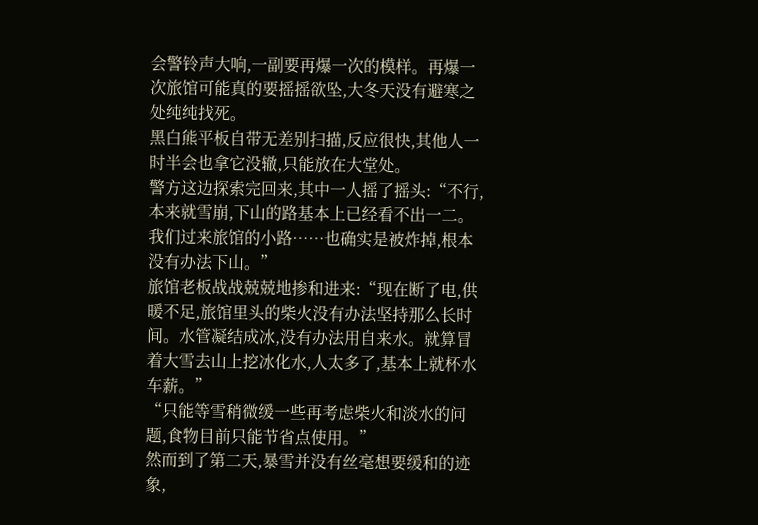会警铃声大响,一副要再爆一次的模样。再爆一次旅馆可能真的要摇摇欲坠,大冬天没有避寒之处纯纯找死。
黑白熊平板自带无差别扫描,反应很快,其他人一时半会也拿它没辙,只能放在大堂处。
警方这边探索完回来,其中一人摇了摇头:“不行,本来就雪崩,下山的路基本上已经看不出一二。我们过来旅馆的小路……也确实是被炸掉,根本没有办法下山。”
旅馆老板战战兢兢地掺和进来:“现在断了电,供暖不足,旅馆里头的柴火没有办法坚持那么长时间。水管凝结成冰,没有办法用自来水。就算冒着大雪去山上挖冰化水,人太多了,基本上就杯水车薪。”
“只能等雪稍微缓一些再考虑柴火和淡水的问题,食物目前只能节省点使用。”
然而到了第二天,暴雪并没有丝毫想要缓和的迹象,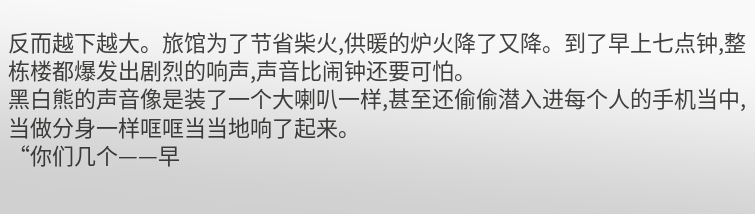反而越下越大。旅馆为了节省柴火,供暖的炉火降了又降。到了早上七点钟,整栋楼都爆发出剧烈的响声,声音比闹钟还要可怕。
黑白熊的声音像是装了一个大喇叭一样,甚至还偷偷潜入进每个人的手机当中,当做分身一样哐哐当当地响了起来。
“你们几个——早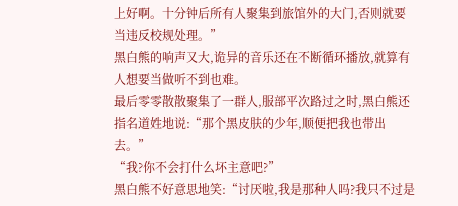上好啊。十分钟后所有人聚集到旅馆外的大门,否则就要当违反校规处理。”
黑白熊的响声又大,诡异的音乐还在不断循环播放,就算有人想要当做听不到也难。
最后零零散散聚集了一群人,服部平次路过之时,黑白熊还指名道姓地说:“那个黑皮肤的少年,顺便把我也带出去。”
“我?你不会打什么坏主意吧?”
黑白熊不好意思地笑:“讨厌啦,我是那种人吗?我只不过是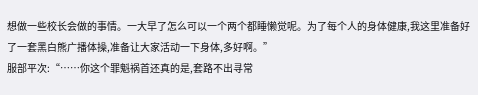想做一些校长会做的事情。一大早了怎么可以一个两个都睡懒觉呢。为了每个人的身体健康,我这里准备好了一套黑白熊广播体操,准备让大家活动一下身体,多好啊。”
服部平次:“……你这个罪魁祸首还真的是,套路不出寻常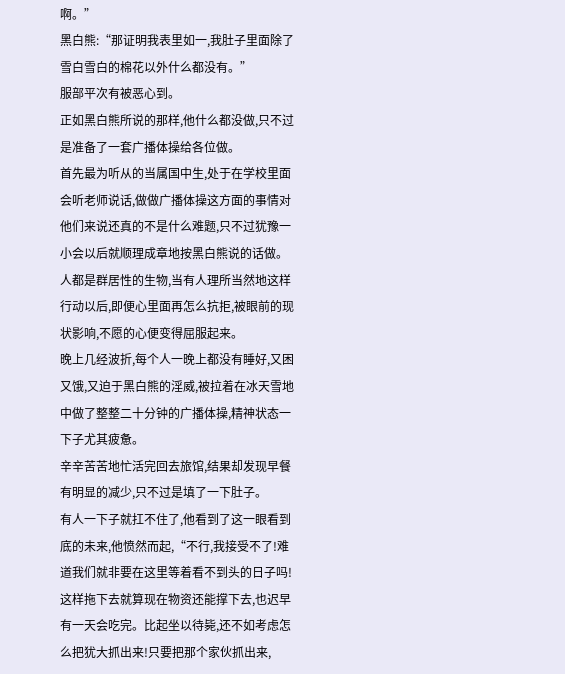啊。”
黑白熊:“那证明我表里如一,我肚子里面除了雪白雪白的棉花以外什么都没有。”
服部平次有被恶心到。
正如黑白熊所说的那样,他什么都没做,只不过是准备了一套广播体操给各位做。
首先最为听从的当属国中生,处于在学校里面会听老师说话,做做广播体操这方面的事情对他们来说还真的不是什么难题,只不过犹豫一小会以后就顺理成章地按黑白熊说的话做。
人都是群居性的生物,当有人理所当然地这样行动以后,即便心里面再怎么抗拒,被眼前的现状影响,不愿的心便变得屈服起来。
晚上几经波折,每个人一晚上都没有睡好,又困又饿,又迫于黑白熊的淫威,被拉着在冰天雪地中做了整整二十分钟的广播体操,精神状态一下子尤其疲惫。
辛辛苦苦地忙活完回去旅馆,结果却发现早餐有明显的减少,只不过是填了一下肚子。
有人一下子就扛不住了,他看到了这一眼看到底的未来,他愤然而起,“不行,我接受不了!难道我们就非要在这里等着看不到头的日子吗!这样拖下去就算现在物资还能撑下去,也迟早有一天会吃完。比起坐以待毙,还不如考虑怎么把犹大抓出来!只要把那个家伙抓出来,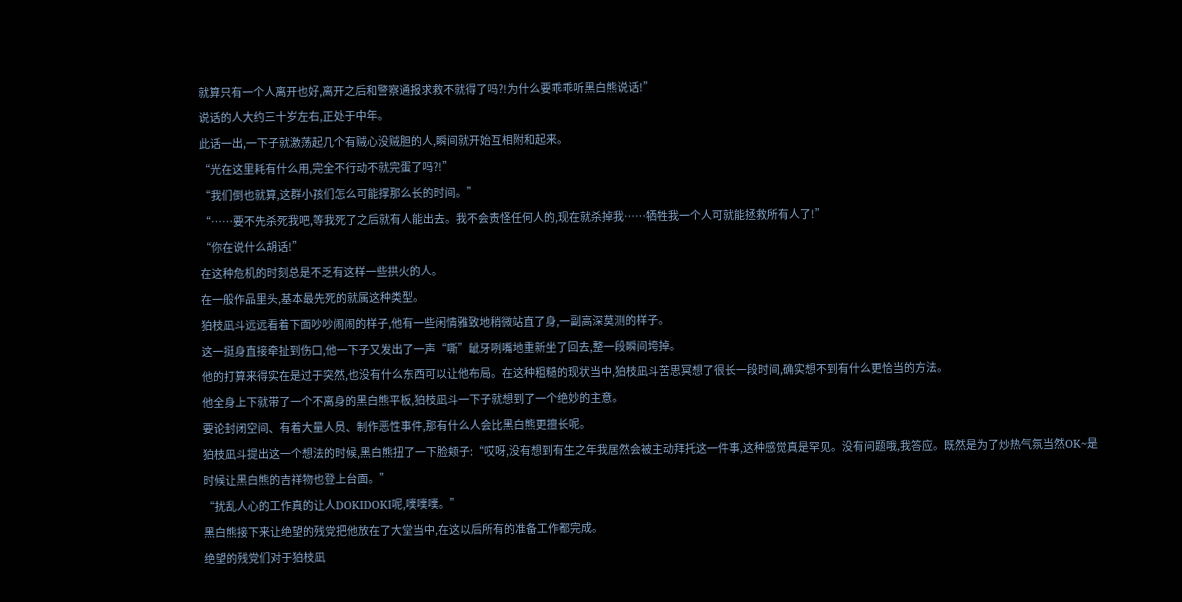就算只有一个人离开也好,离开之后和警察通报求救不就得了吗?!为什么要乖乖听黑白熊说话!”
说话的人大约三十岁左右,正处于中年。
此话一出,一下子就激荡起几个有贼心没贼胆的人,瞬间就开始互相附和起来。
“光在这里耗有什么用,完全不行动不就完蛋了吗?!”
“我们倒也就算,这群小孩们怎么可能撑那么长的时间。”
“……要不先杀死我吧,等我死了之后就有人能出去。我不会责怪任何人的,现在就杀掉我……牺牲我一个人可就能拯救所有人了!”
“你在说什么胡话!”
在这种危机的时刻总是不乏有这样一些拱火的人。
在一般作品里头,基本最先死的就属这种类型。
狛枝凪斗远远看着下面吵吵闹闹的样子,他有一些闲情雅致地稍微站直了身,一副高深莫测的样子。
这一挺身直接牵扯到伤口,他一下子又发出了一声“嘶”龇牙咧嘴地重新坐了回去,整一段瞬间垮掉。
他的打算来得实在是过于突然,也没有什么东西可以让他布局。在这种粗糙的现状当中,狛枝凪斗苦思冥想了很长一段时间,确实想不到有什么更恰当的方法。
他全身上下就带了一个不离身的黑白熊平板,狛枝凪斗一下子就想到了一个绝妙的主意。
要论封闭空间、有着大量人员、制作恶性事件,那有什么人会比黑白熊更擅长呢。
狛枝凪斗提出这一个想法的时候,黑白熊扭了一下脸颊子:“哎呀,没有想到有生之年我居然会被主动拜托这一件事,这种感觉真是罕见。没有问题哦,我答应。既然是为了炒热气氛当然OK~是时候让黑白熊的吉祥物也登上台面。”
“扰乱人心的工作真的让人DOKIDOKI呢,噗噗噗。”
黑白熊接下来让绝望的残党把他放在了大堂当中,在这以后所有的准备工作都完成。
绝望的残党们对于狛枝凪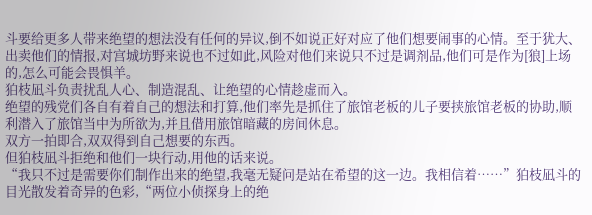斗要给更多人带来绝望的想法没有任何的异议,倒不如说正好对应了他们想要闹事的心情。至于犹大、出卖他们的情报,对宫城坊野来说也不过如此,风险对他们来说只不过是调剂品,他们可是作为[狼]上场的,怎么可能会畏惧羊。
狛枝凪斗负责扰乱人心、制造混乱、让绝望的心情趁虚而入。
绝望的残党们各自有着自己的想法和打算,他们率先是抓住了旅馆老板的儿子要挟旅馆老板的协助,顺利潜入了旅馆当中为所欲为,并且借用旅馆暗藏的房间休息。
双方一拍即合,双双得到自己想要的东西。
但狛枝凪斗拒绝和他们一块行动,用他的话来说。
“我只不过是需要你们制作出来的绝望,我毫无疑问是站在希望的这一边。我相信着……”狛枝凪斗的目光散发着奇异的色彩,“两位小侦探身上的绝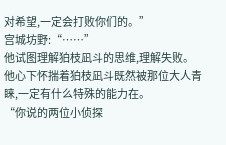对希望,一定会打败你们的。”
宫城坊野:“……”
他试图理解狛枝凪斗的思维,理解失败。
他心下怀揣着狛枝凪斗既然被那位大人青睐,一定有什么特殊的能力在。
“你说的两位小侦探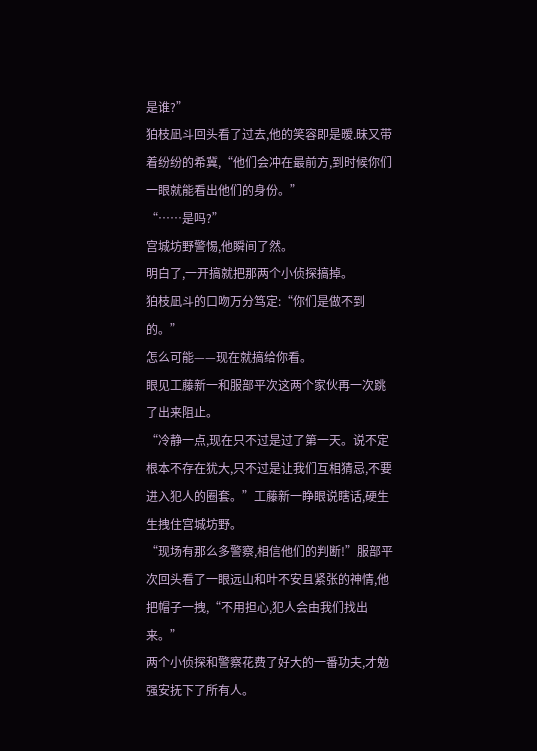是谁?”
狛枝凪斗回头看了过去,他的笑容即是暧.昧又带着纷纷的希冀,“他们会冲在最前方,到时候你们一眼就能看出他们的身份。”
“……是吗?”
宫城坊野警惕,他瞬间了然。
明白了,一开搞就把那两个小侦探搞掉。
狛枝凪斗的口吻万分笃定:“你们是做不到的。”
怎么可能——现在就搞给你看。
眼见工藤新一和服部平次这两个家伙再一次跳了出来阻止。
“冷静一点,现在只不过是过了第一天。说不定根本不存在犹大,只不过是让我们互相猜忌,不要进入犯人的圈套。”工藤新一睁眼说瞎话,硬生生拽住宫城坊野。
“现场有那么多警察,相信他们的判断!”服部平次回头看了一眼远山和叶不安且紧张的神情,他把帽子一拽,“不用担心,犯人会由我们找出来。”
两个小侦探和警察花费了好大的一番功夫,才勉强安抚下了所有人。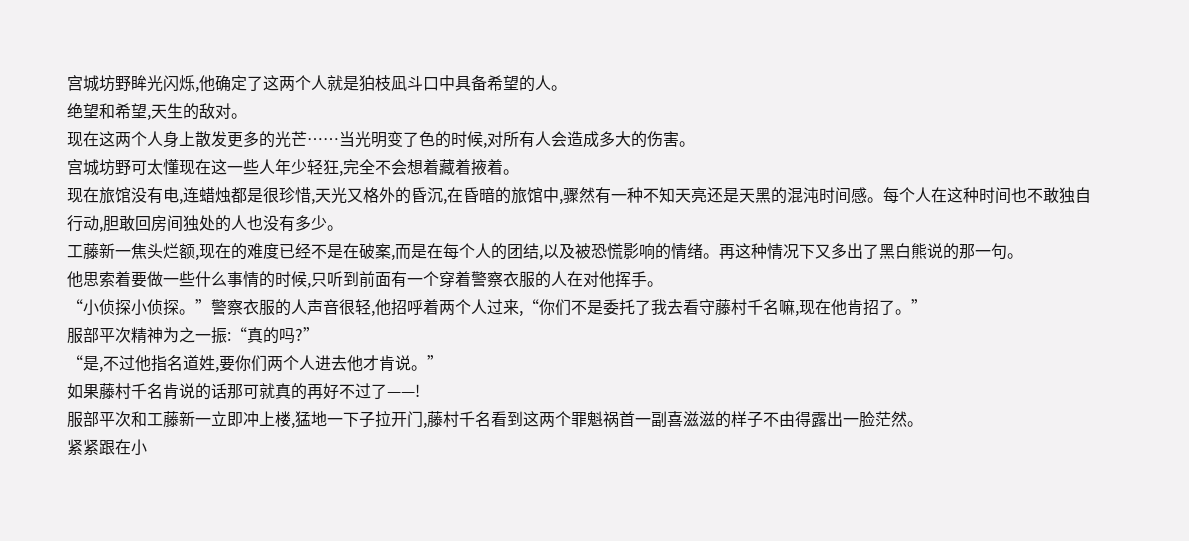宫城坊野眸光闪烁,他确定了这两个人就是狛枝凪斗口中具备希望的人。
绝望和希望,天生的敌对。
现在这两个人身上散发更多的光芒……当光明变了色的时候,对所有人会造成多大的伤害。
宫城坊野可太懂现在这一些人年少轻狂,完全不会想着藏着掖着。
现在旅馆没有电,连蜡烛都是很珍惜,天光又格外的昏沉,在昏暗的旅馆中,骤然有一种不知天亮还是天黑的混沌时间感。每个人在这种时间也不敢独自行动,胆敢回房间独处的人也没有多少。
工藤新一焦头烂额,现在的难度已经不是在破案,而是在每个人的团结,以及被恐慌影响的情绪。再这种情况下又多出了黑白熊说的那一句。
他思索着要做一些什么事情的时候,只听到前面有一个穿着警察衣服的人在对他挥手。
“小侦探小侦探。”警察衣服的人声音很轻,他招呼着两个人过来,“你们不是委托了我去看守藤村千名嘛,现在他肯招了。”
服部平次精神为之一振:“真的吗?”
“是,不过他指名道姓,要你们两个人进去他才肯说。”
如果藤村千名肯说的话那可就真的再好不过了——!
服部平次和工藤新一立即冲上楼,猛地一下子拉开门,藤村千名看到这两个罪魁祸首一副喜滋滋的样子不由得露出一脸茫然。
紧紧跟在小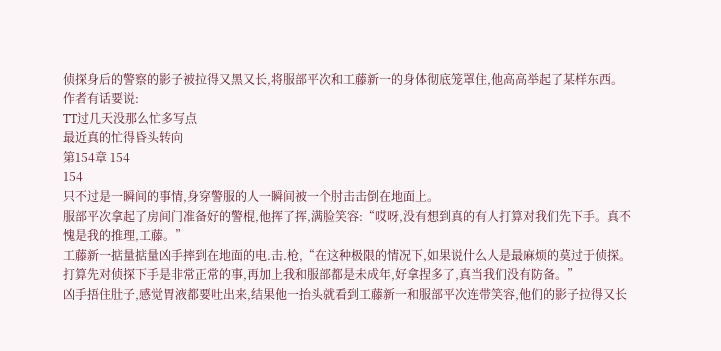侦探身后的警察的影子被拉得又黑又长,将服部平次和工藤新一的身体彻底笼罩住,他高高举起了某样东西。
作者有话要说:
TT过几天没那么忙多写点
最近真的忙得昏头转向
第154章 154
154
只不过是一瞬间的事情,身穿警服的人一瞬间被一个肘击击倒在地面上。
服部平次拿起了房间门准备好的警棍,他挥了挥,满脸笑容:“哎呀,没有想到真的有人打算对我们先下手。真不愧是我的推理,工藤。”
工藤新一掂量掂量凶手摔到在地面的电.击.枪,“在这种极限的情况下,如果说什么人是最麻烦的莫过于侦探。打算先对侦探下手是非常正常的事,再加上我和服部都是未成年,好拿捏多了,真当我们没有防备。”
凶手捂住肚子,感觉胃液都要吐出来,结果他一抬头就看到工藤新一和服部平次连带笑容,他们的影子拉得又长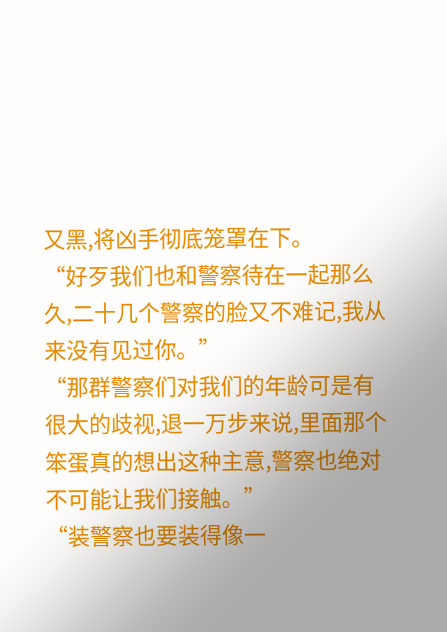又黑,将凶手彻底笼罩在下。
“好歹我们也和警察待在一起那么久,二十几个警察的脸又不难记,我从来没有见过你。”
“那群警察们对我们的年龄可是有很大的歧视,退一万步来说,里面那个笨蛋真的想出这种主意,警察也绝对不可能让我们接触。”
“装警察也要装得像一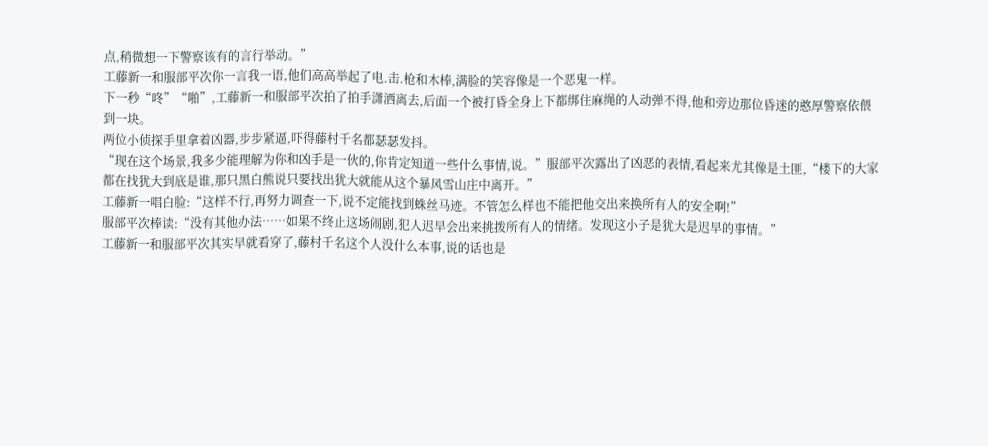点,稍微想一下警察该有的言行举动。”
工藤新一和服部平次你一言我一语,他们高高举起了电.击.枪和木棒,满脸的笑容像是一个恶鬼一样。
下一秒“咚”“啪”,工藤新一和服部平次拍了拍手潇洒离去,后面一个被打昏全身上下都绑住麻绳的人动弹不得,他和旁边那位昏迷的憨厚警察依偎到一块。
两位小侦探手里拿着凶器,步步紧逼,吓得藤村千名都瑟瑟发抖。
“现在这个场景,我多少能理解为你和凶手是一伙的,你肯定知道一些什么事情,说。”服部平次露出了凶恶的表情,看起来尤其像是土匪,“楼下的大家都在找犹大到底是谁,那只黑白熊说只要找出犹大就能从这个暴风雪山庄中离开。”
工藤新一唱白脸:“这样不行,再努力调查一下,说不定能找到蛛丝马迹。不管怎么样也不能把他交出来换所有人的安全啊!”
服部平次棒读:“没有其他办法……如果不终止这场闹剧,犯人迟早会出来挑拨所有人的情绪。发现这小子是犹大是迟早的事情。”
工藤新一和服部平次其实早就看穿了,藤村千名这个人没什么本事,说的话也是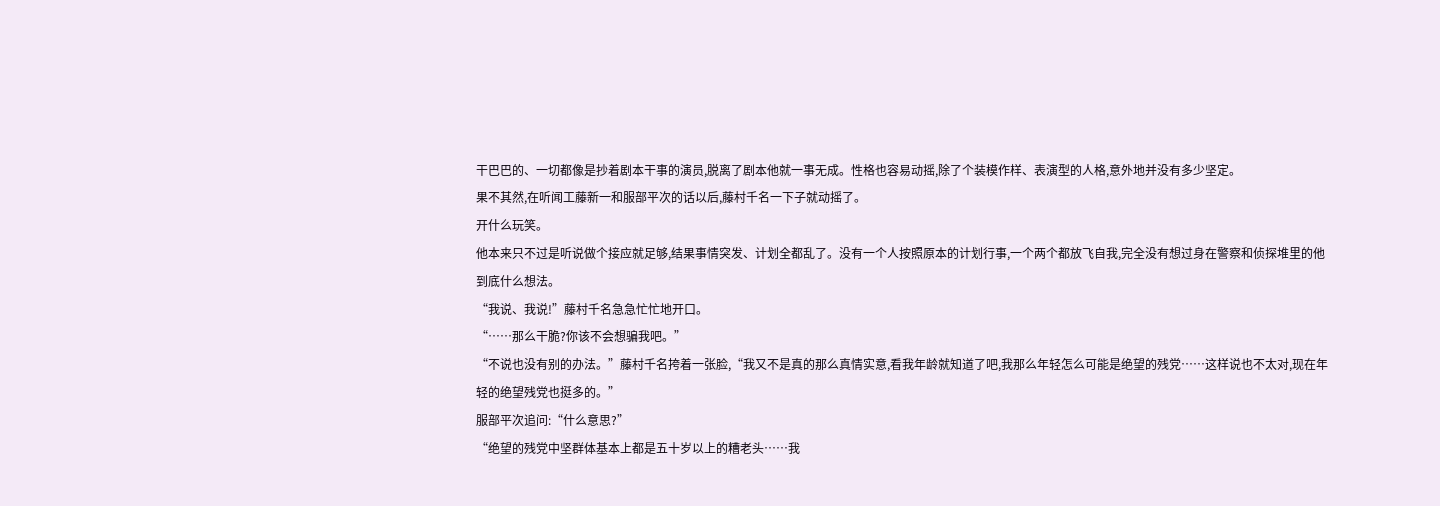干巴巴的、一切都像是抄着剧本干事的演员,脱离了剧本他就一事无成。性格也容易动摇,除了个装模作样、表演型的人格,意外地并没有多少坚定。
果不其然,在听闻工藤新一和服部平次的话以后,藤村千名一下子就动摇了。
开什么玩笑。
他本来只不过是听说做个接应就足够,结果事情突发、计划全都乱了。没有一个人按照原本的计划行事,一个两个都放飞自我,完全没有想过身在警察和侦探堆里的他到底什么想法。
“我说、我说!”藤村千名急急忙忙地开口。
“……那么干脆?你该不会想骗我吧。”
“不说也没有别的办法。”藤村千名挎着一张脸,“我又不是真的那么真情实意,看我年龄就知道了吧,我那么年轻怎么可能是绝望的残党……这样说也不太对,现在年轻的绝望残党也挺多的。”
服部平次追问:“什么意思?”
“绝望的残党中坚群体基本上都是五十岁以上的糟老头……我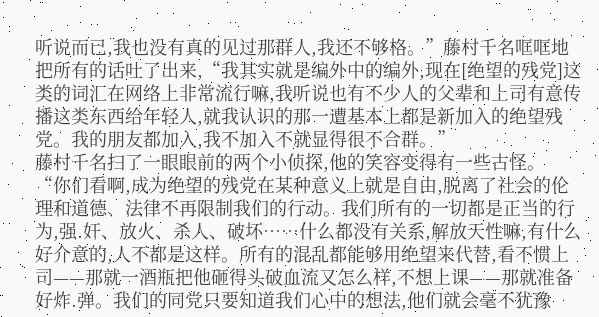听说而已,我也没有真的见过那群人,我还不够格。”藤村千名哐哐地把所有的话吐了出来,“我其实就是编外中的编外,现在[绝望的残党]这类的词汇在网络上非常流行嘛,我听说也有不少人的父辈和上司有意传播这类东西给年轻人,就我认识的那一遭基本上都是新加入的绝望残党。我的朋友都加入,我不加入不就显得很不合群。”
藤村千名扫了一眼眼前的两个小侦探,他的笑容变得有一些古怪。
“你们看啊,成为绝望的残党在某种意义上就是自由,脱离了社会的伦理和道德、法律不再限制我们的行动。我们所有的一切都是正当的行为,强.奸、放火、杀人、破坏……什么都没有关系,解放天性嘛,有什么好介意的,人不都是这样。所有的混乱都能够用绝望来代替,看不惯上司——那就一酒瓶把他砸得头破血流又怎么样,不想上课——那就准备好炸.弹。我们的同党只要知道我们心中的想法,他们就会毫不犹豫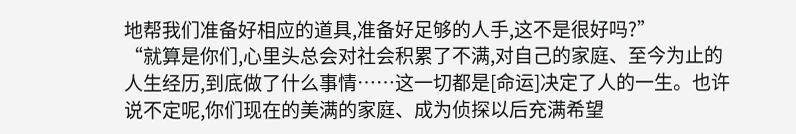地帮我们准备好相应的道具,准备好足够的人手,这不是很好吗?”
“就算是你们,心里头总会对社会积累了不满,对自己的家庭、至今为止的人生经历,到底做了什么事情……这一切都是[命运]决定了人的一生。也许说不定呢,你们现在的美满的家庭、成为侦探以后充满希望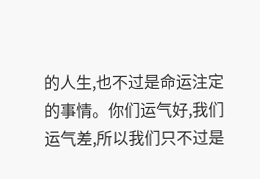的人生,也不过是命运注定的事情。你们运气好,我们运气差,所以我们只不过是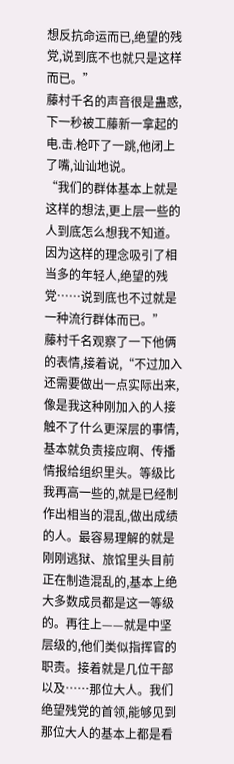想反抗命运而已,绝望的残党,说到底不也就只是这样而已。”
藤村千名的声音很是蛊惑,下一秒被工藤新一拿起的电.击.枪吓了一跳,他闭上了嘴,讪讪地说。
“我们的群体基本上就是这样的想法,更上层一些的人到底怎么想我不知道。因为这样的理念吸引了相当多的年轻人,绝望的残党……说到底也不过就是一种流行群体而已。”
藤村千名观察了一下他俩的表情,接着说,“不过加入还需要做出一点实际出来,像是我这种刚加入的人接触不了什么更深层的事情,基本就负责接应啊、传播情报给组织里头。等级比我再高一些的,就是已经制作出相当的混乱,做出成绩的人。最容易理解的就是刚刚逃狱、旅馆里头目前正在制造混乱的,基本上绝大多数成员都是这一等级的。再往上——就是中坚层级的,他们类似指挥官的职责。接着就是几位干部以及……那位大人。我们绝望残党的首领,能够见到那位大人的基本上都是看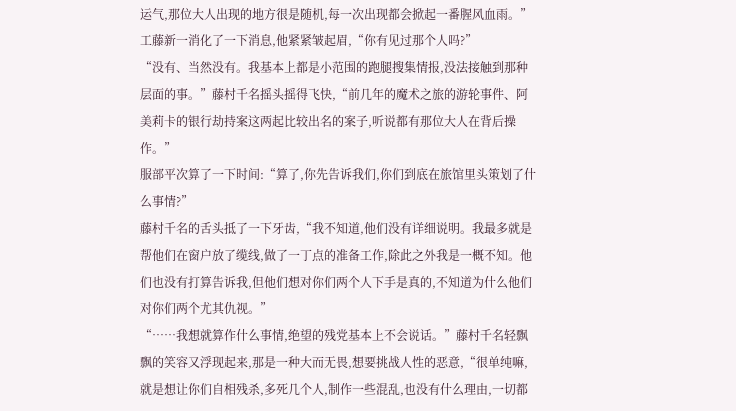运气,那位大人出现的地方很是随机,每一次出现都会掀起一番腥风血雨。”
工藤新一消化了一下消息,他紧紧皱起眉,“你有见过那个人吗?”
“没有、当然没有。我基本上都是小范围的跑腿搜集情报,没法接触到那种层面的事。”藤村千名摇头摇得飞快,“前几年的魔术之旅的游轮事件、阿美莉卡的银行劫持案这两起比较出名的案子,听说都有那位大人在背后操作。”
服部平次算了一下时间:“算了,你先告诉我们,你们到底在旅馆里头策划了什么事情?”
藤村千名的舌头抵了一下牙齿,“我不知道,他们没有详细说明。我最多就是帮他们在窗户放了缆线,做了一丁点的准备工作,除此之外我是一概不知。他们也没有打算告诉我,但他们想对你们两个人下手是真的,不知道为什么他们对你们两个尤其仇视。”
“……我想就算作什么事情,绝望的残党基本上不会说话。”藤村千名轻飘飘的笑容又浮现起来,那是一种大而无畏,想要挑战人性的恶意,“很单纯嘛,就是想让你们自相残杀,多死几个人,制作一些混乱,也没有什么理由,一切都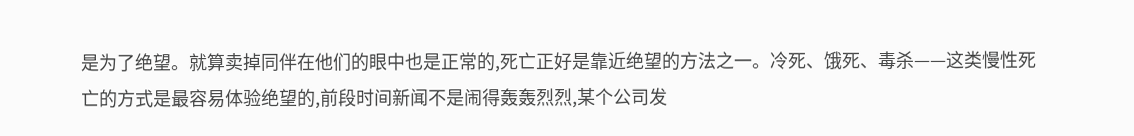是为了绝望。就算卖掉同伴在他们的眼中也是正常的,死亡正好是靠近绝望的方法之一。冷死、饿死、毒杀——这类慢性死亡的方式是最容易体验绝望的,前段时间新闻不是闹得轰轰烈烈,某个公司发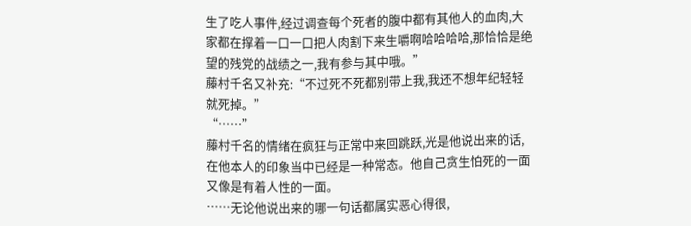生了吃人事件,经过调查每个死者的腹中都有其他人的血肉,大家都在撑着一口一口把人肉割下来生嚼啊哈哈哈哈,那恰恰是绝望的残党的战绩之一,我有参与其中哦。”
藤村千名又补充:“不过死不死都别带上我,我还不想年纪轻轻就死掉。”
“……”
藤村千名的情绪在疯狂与正常中来回跳跃,光是他说出来的话,在他本人的印象当中已经是一种常态。他自己贪生怕死的一面又像是有着人性的一面。
……无论他说出来的哪一句话都属实恶心得很,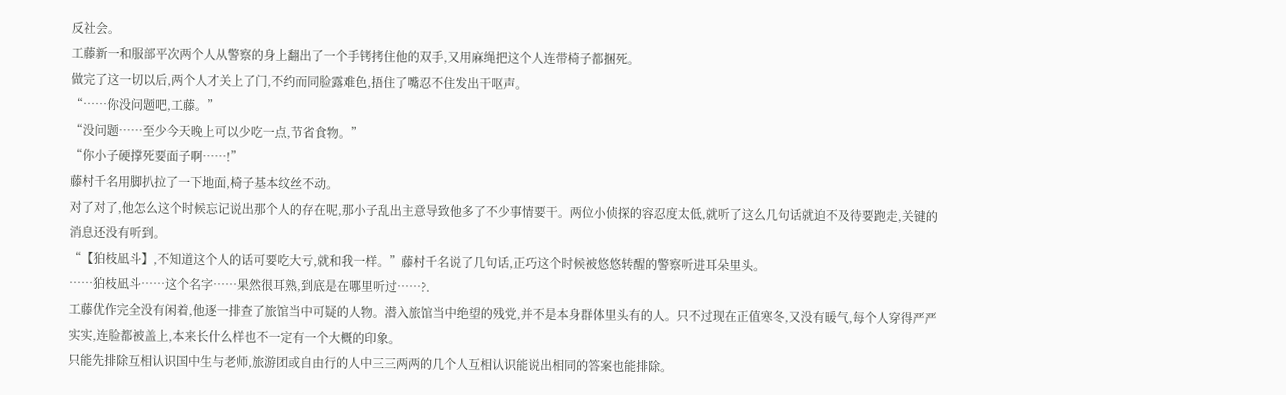反社会。
工藤新一和服部平次两个人从警察的身上翻出了一个手铐拷住他的双手,又用麻绳把这个人连带椅子都捆死。
做完了这一切以后,两个人才关上了门,不约而同脸露难色,捂住了嘴忍不住发出干呕声。
“……你没问题吧,工藤。”
“没问题……至少今天晚上可以少吃一点,节省食物。”
“你小子硬撑死要面子啊……!”
藤村千名用脚扒拉了一下地面,椅子基本纹丝不动。
对了对了,他怎么这个时候忘记说出那个人的存在呢,那小子乱出主意导致他多了不少事情要干。两位小侦探的容忍度太低,就听了这么几句话就迫不及待要跑走,关键的消息还没有听到。
“【狛枝凪斗】,不知道这个人的话可要吃大亏,就和我一样。”藤村千名说了几句话,正巧这个时候被悠悠转醒的警察听进耳朵里头。
……狛枝凪斗……这个名字……果然很耳熟,到底是在哪里听过……?.
工藤优作完全没有闲着,他逐一排查了旅馆当中可疑的人物。潜入旅馆当中绝望的残党,并不是本身群体里头有的人。只不过现在正值寒冬,又没有暖气,每个人穿得严严实实,连脸都被盖上,本来长什么样也不一定有一个大概的印象。
只能先排除互相认识国中生与老师,旅游团或自由行的人中三三两两的几个人互相认识能说出相同的答案也能排除。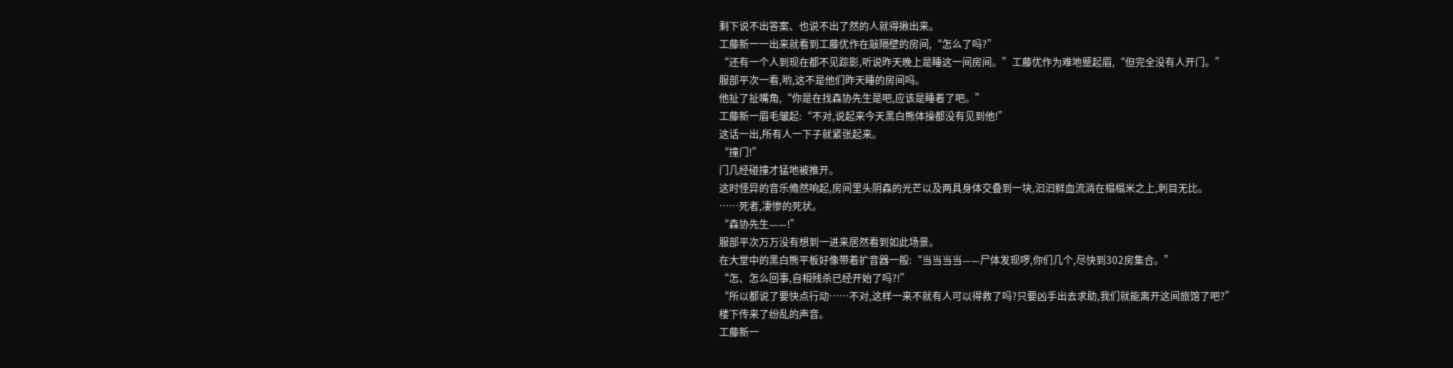剩下说不出答案、也说不出了然的人就得揪出来。
工藤新一一出来就看到工藤优作在敲隔壁的房间,“怎么了吗?”
“还有一个人到现在都不见踪影,听说昨天晚上是睡这一间房间。”工藤优作为难地蹙起眉,“但完全没有人开门。”
服部平次一看,哟,这不是他们昨天睡的房间吗。
他扯了扯嘴角,“你是在找森协先生是吧,应该是睡着了吧。”
工藤新一眉毛皱起:“不对,说起来今天黑白熊体操都没有见到他!”
这话一出,所有人一下子就紧张起来。
“撞门!”
门几经碰撞才猛地被推开。
这时怪异的音乐翛然响起,房间里头阴森的光芒以及两具身体交叠到一块,汩汩鲜血流淌在榻榻米之上,刺目无比。
……死者,凄惨的死状。
“森协先生——!”
服部平次万万没有想到一进来居然看到如此场景。
在大堂中的黑白熊平板好像带着扩音器一般:“当当当当——尸体发现啰,你们几个,尽快到302房集合。”
“怎、怎么回事,自相残杀已经开始了吗?!”
“所以都说了要快点行动……不对,这样一来不就有人可以得救了吗?只要凶手出去求助,我们就能离开这间旅馆了吧?”
楼下传来了纷乱的声音。
工藤新一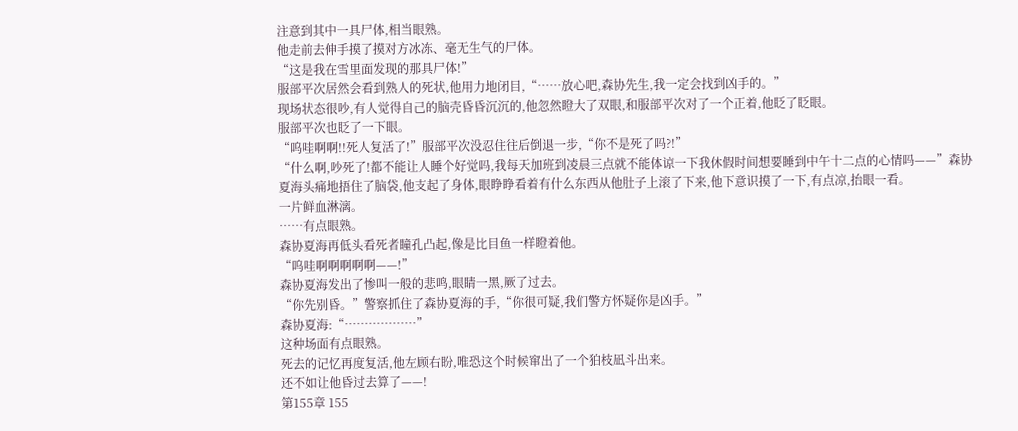注意到其中一具尸体,相当眼熟。
他走前去伸手摸了摸对方冰冻、毫无生气的尸体。
“这是我在雪里面发现的那具尸体!”
服部平次居然会看到熟人的死状,他用力地闭目,“……放心吧,森协先生,我一定会找到凶手的。”
现场状态很吵,有人觉得自己的脑壳昏昏沉沉的,他忽然瞪大了双眼,和服部平次对了一个正着,他眨了眨眼。
服部平次也眨了一下眼。
“呜哇啊啊!!死人复活了!”服部平次没忍住往后倒退一步,“你不是死了吗?!”
“什么啊,吵死了!都不能让人睡个好觉吗,我每天加班到凌晨三点就不能体谅一下我休假时间想要睡到中午十二点的心情吗——”森协夏海头痛地捂住了脑袋,他支起了身体,眼睁睁看着有什么东西从他肚子上滚了下来,他下意识摸了一下,有点凉,抬眼一看。
一片鲜血淋漓。
……有点眼熟。
森协夏海再低头看死者瞳孔凸起,像是比目鱼一样瞪着他。
“呜哇啊啊啊啊啊——!”
森协夏海发出了惨叫一般的悲鸣,眼睛一黑,厥了过去。
“你先别昏。”警察抓住了森协夏海的手,“你很可疑,我们警方怀疑你是凶手。”
森协夏海:“………………”
这种场面有点眼熟。
死去的记忆再度复活,他左顾右盼,唯恐这个时候窜出了一个狛枝凪斗出来。
还不如让他昏过去算了——!
第155章 155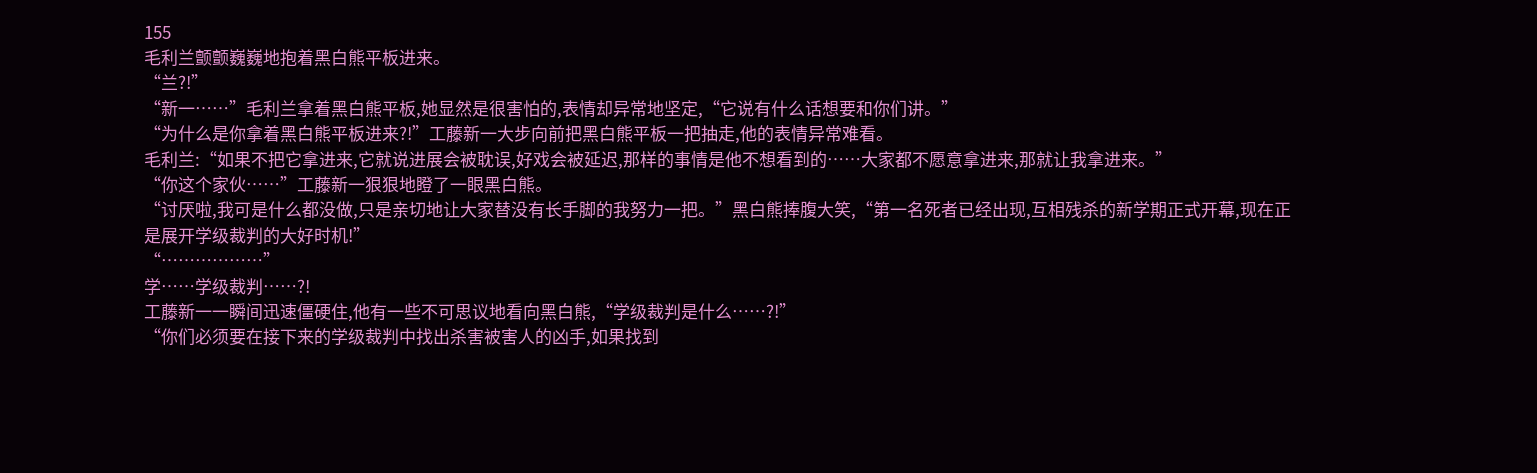155
毛利兰颤颤巍巍地抱着黑白熊平板进来。
“兰?!”
“新一……”毛利兰拿着黑白熊平板,她显然是很害怕的,表情却异常地坚定,“它说有什么话想要和你们讲。”
“为什么是你拿着黑白熊平板进来?!”工藤新一大步向前把黑白熊平板一把抽走,他的表情异常难看。
毛利兰:“如果不把它拿进来,它就说进展会被耽误,好戏会被延迟,那样的事情是他不想看到的……大家都不愿意拿进来,那就让我拿进来。”
“你这个家伙……”工藤新一狠狠地瞪了一眼黑白熊。
“讨厌啦,我可是什么都没做,只是亲切地让大家替没有长手脚的我努力一把。”黑白熊捧腹大笑,“第一名死者已经出现,互相残杀的新学期正式开幕,现在正是展开学级裁判的大好时机!”
“………………”
学……学级裁判……?!
工藤新一一瞬间迅速僵硬住,他有一些不可思议地看向黑白熊,“学级裁判是什么……?!”
“你们必须要在接下来的学级裁判中找出杀害被害人的凶手,如果找到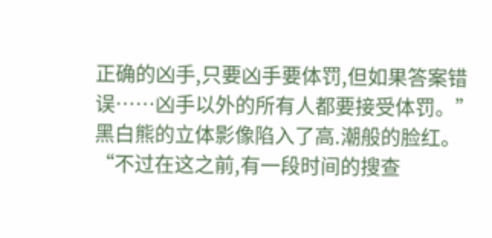正确的凶手,只要凶手要体罚,但如果答案错误……凶手以外的所有人都要接受体罚。”
黑白熊的立体影像陷入了高.潮般的脸红。
“不过在这之前,有一段时间的搜查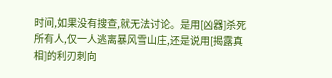时间,如果没有搜查,就无法讨论。是用[凶器]杀死所有人,仅一人逃离暴风雪山庄,还是说用[揭露真相]的利刃刺向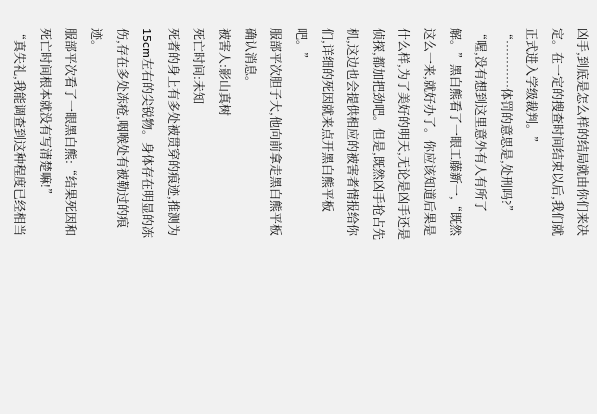凶手,到底是怎么样的结局就由你们来决定。在一定的搜查时间结束以后,我们就正式进入学级裁判。”
“…………体罚的意思是,处刑吗?”
“喔,没有想到这里意外有人有所了解。”黑白熊看了一眼工藤新一,“既然这么一来,就好办了。你应该知道后果是什么样,为了美好的明天,无论是凶手还是侦探,都加把劲吧。但是,既然凶手抢占先机,这边也会提供相应的被害者情报给你们,详细的死因就来点开黑白熊平板吧。”
服部平次胆子大,他向前拿走黑白熊平板确认消息。
被害人:影山真树
死亡时间:未知
死者的身上有多处被贯穿的痕迹,推测为15cm左右的尖锐物。身体存在明显的冻伤,存在多处冻疮,咽喉处有被勒过的痕迹。
服部平次看了一眼黑白熊:“结果死因和死亡时间根本就没有写清楚嘛!”
“真失礼,我能调查到这种程度已经相当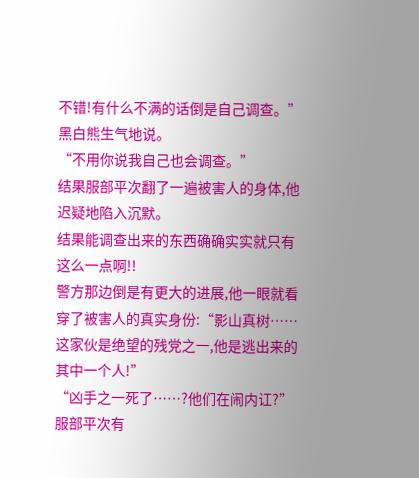不错!有什么不满的话倒是自己调查。”黑白熊生气地说。
“不用你说我自己也会调查。”
结果服部平次翻了一遍被害人的身体,他迟疑地陷入沉默。
结果能调查出来的东西确确实实就只有这么一点啊!!
警方那边倒是有更大的进展,他一眼就看穿了被害人的真实身份:“影山真树……这家伙是绝望的残党之一,他是逃出来的其中一个人!”
“凶手之一死了……?他们在闹内讧?”服部平次有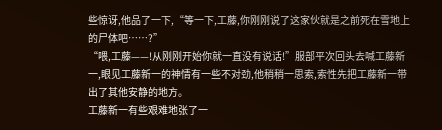些惊讶,他品了一下,“等一下,工藤,你刚刚说了这家伙就是之前死在雪地上的尸体吧……?”
“喂,工藤——!从刚刚开始你就一直没有说话!”服部平次回头去喊工藤新一,眼见工藤新一的神情有一些不对劲,他稍稍一思索,索性先把工藤新一带出了其他安静的地方。
工藤新一有些艰难地张了一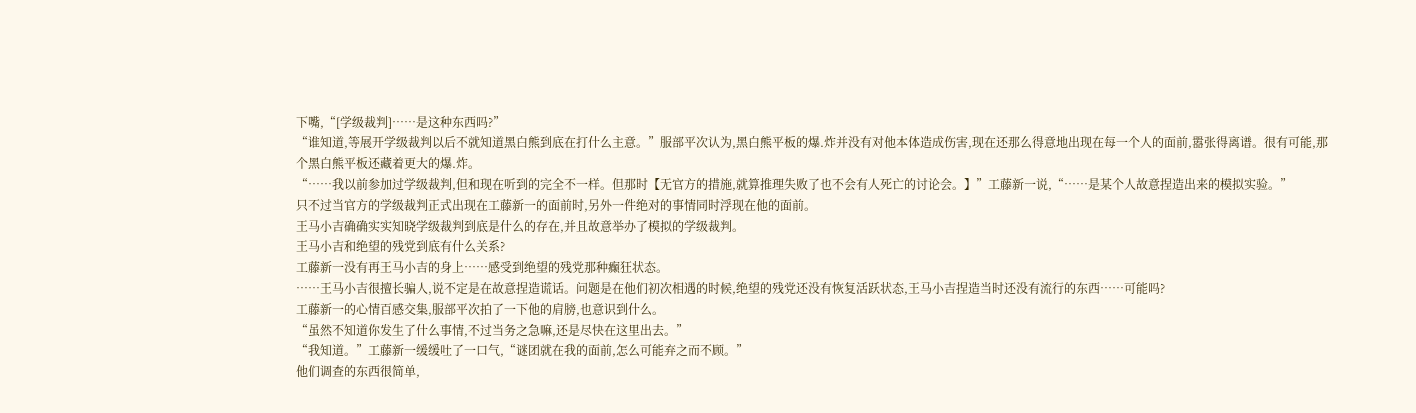下嘴,“[学级裁判]……是这种东西吗?”
“谁知道,等展开学级裁判以后不就知道黑白熊到底在打什么主意。”服部平次认为,黑白熊平板的爆.炸并没有对他本体造成伤害,现在还那么得意地出现在每一个人的面前,嚣张得离谱。很有可能,那个黑白熊平板还藏着更大的爆.炸。
“……我以前参加过学级裁判,但和现在听到的完全不一样。但那时【无官方的措施,就算推理失败了也不会有人死亡的讨论会。】”工藤新一说,“……是某个人故意捏造出来的模拟实验。”
只不过当官方的学级裁判正式出现在工藤新一的面前时,另外一件绝对的事情同时浮现在他的面前。
王马小吉确确实实知晓学级裁判到底是什么的存在,并且故意举办了模拟的学级裁判。
王马小吉和绝望的残党到底有什么关系?
工藤新一没有再王马小吉的身上……感受到绝望的残党那种癫狂状态。
……王马小吉很擅长骗人,说不定是在故意捏造谎话。问题是在他们初次相遇的时候,绝望的残党还没有恢复活跃状态,王马小吉捏造当时还没有流行的东西……可能吗?
工藤新一的心情百感交集,服部平次拍了一下他的肩膀,也意识到什么。
“虽然不知道你发生了什么事情,不过当务之急嘛,还是尽快在这里出去。”
“我知道。”工藤新一缓缓吐了一口气,“谜团就在我的面前,怎么可能弃之而不顾。”
他们调查的东西很简单,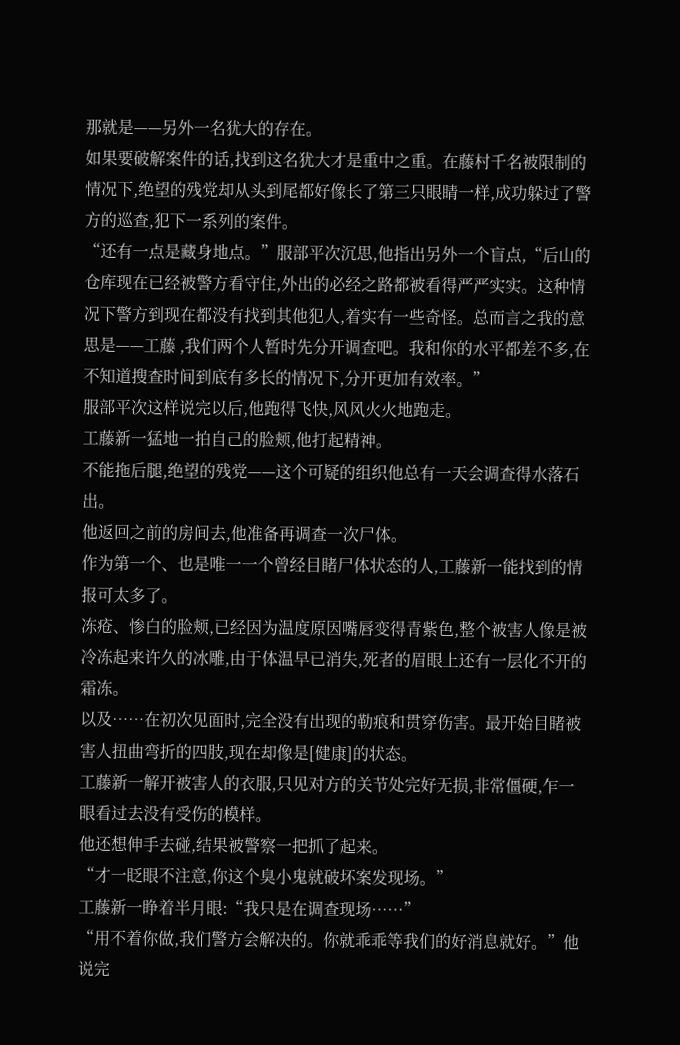那就是——另外一名犹大的存在。
如果要破解案件的话,找到这名犹大才是重中之重。在藤村千名被限制的情况下,绝望的残党却从头到尾都好像长了第三只眼睛一样,成功躲过了警方的巡查,犯下一系列的案件。
“还有一点是藏身地点。”服部平次沉思,他指出另外一个盲点,“后山的仓库现在已经被警方看守住,外出的必经之路都被看得严严实实。这种情况下警方到现在都没有找到其他犯人,着实有一些奇怪。总而言之我的意思是——工藤 ,我们两个人暂时先分开调查吧。我和你的水平都差不多,在不知道搜查时间到底有多长的情况下,分开更加有效率。”
服部平次这样说完以后,他跑得飞快,风风火火地跑走。
工藤新一猛地一拍自己的脸颊,他打起精神。
不能拖后腿,绝望的残党——这个可疑的组织他总有一天会调查得水落石出。
他返回之前的房间去,他准备再调查一次尸体。
作为第一个、也是唯一一个曾经目睹尸体状态的人,工藤新一能找到的情报可太多了。
冻疮、惨白的脸颊,已经因为温度原因嘴唇变得青紫色,整个被害人像是被冷冻起来许久的冰雕,由于体温早已消失,死者的眉眼上还有一层化不开的霜冻。
以及……在初次见面时,完全没有出现的勒痕和贯穿伤害。最开始目睹被害人扭曲弯折的四肢,现在却像是[健康]的状态。
工藤新一解开被害人的衣服,只见对方的关节处完好无损,非常僵硬,乍一眼看过去没有受伤的模样。
他还想伸手去碰,结果被警察一把抓了起来。
“才一眨眼不注意,你这个臭小鬼就破坏案发现场。”
工藤新一睁着半月眼:“我只是在调查现场……”
“用不着你做,我们警方会解决的。你就乖乖等我们的好消息就好。”他说完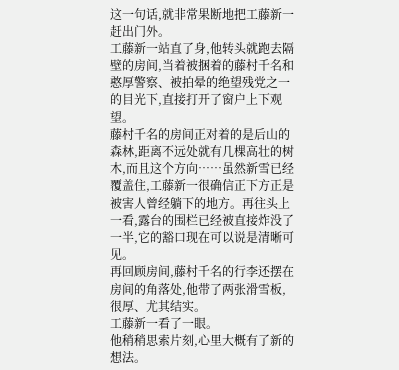这一句话,就非常果断地把工藤新一赶出门外。
工藤新一站直了身,他转头就跑去隔壁的房间,当着被捆着的藤村千名和憨厚警察、被拍晕的绝望残党之一的目光下,直接打开了窗户上下观望。
藤村千名的房间正对着的是后山的森林,距离不远处就有几棵高壮的树木,而且这个方向……虽然新雪已经覆盖住,工藤新一很确信正下方正是被害人曾经躺下的地方。再往头上一看,露台的围栏已经被直接炸没了一半,它的豁口现在可以说是清晰可见。
再回顾房间,藤村千名的行李还摆在房间的角落处,他带了两张滑雪板,很厚、尤其结实。
工藤新一看了一眼。
他稍稍思索片刻,心里大概有了新的想法。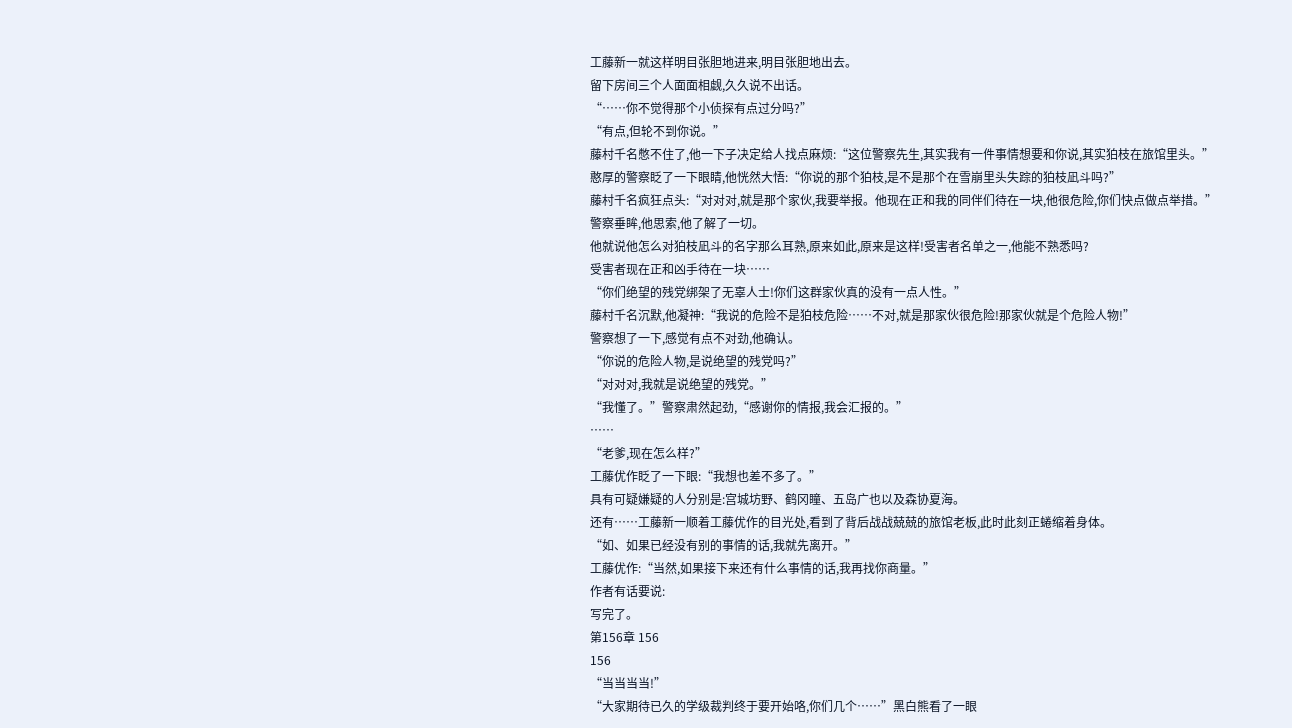工藤新一就这样明目张胆地进来,明目张胆地出去。
留下房间三个人面面相觑,久久说不出话。
“……你不觉得那个小侦探有点过分吗?”
“有点,但轮不到你说。”
藤村千名憋不住了,他一下子决定给人找点麻烦:“这位警察先生,其实我有一件事情想要和你说,其实狛枝在旅馆里头。”
憨厚的警察眨了一下眼睛,他恍然大悟:“你说的那个狛枝,是不是那个在雪崩里头失踪的狛枝凪斗吗?”
藤村千名疯狂点头:“对对对,就是那个家伙,我要举报。他现在正和我的同伴们待在一块,他很危险,你们快点做点举措。”
警察垂眸,他思索,他了解了一切。
他就说他怎么对狛枝凪斗的名字那么耳熟,原来如此,原来是这样!受害者名单之一,他能不熟悉吗?
受害者现在正和凶手待在一块……
“你们绝望的残党绑架了无辜人士!你们这群家伙真的没有一点人性。”
藤村千名沉默,他凝神:“我说的危险不是狛枝危险……不对,就是那家伙很危险!那家伙就是个危险人物!”
警察想了一下,感觉有点不对劲,他确认。
“你说的危险人物,是说绝望的残党吗?”
“对对对,我就是说绝望的残党。”
“我懂了。”警察肃然起劲,“感谢你的情报,我会汇报的。”
……
“老爹,现在怎么样?”
工藤优作眨了一下眼:“我想也差不多了。”
具有可疑嫌疑的人分别是:宫城坊野、鹤冈瞳、五岛广也以及森协夏海。
还有……工藤新一顺着工藤优作的目光处,看到了背后战战兢兢的旅馆老板,此时此刻正蜷缩着身体。
“如、如果已经没有别的事情的话,我就先离开。”
工藤优作:“当然,如果接下来还有什么事情的话,我再找你商量。”
作者有话要说:
写完了。
第156章 156
156
“当当当当!”
“大家期待已久的学级裁判终于要开始咯,你们几个……”黑白熊看了一眼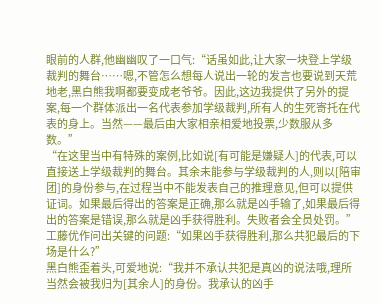眼前的人群,他幽幽叹了一口气:“话虽如此,让大家一块登上学级裁判的舞台……嗯,不管怎么想每人说出一轮的发言也要说到天荒地老,黑白熊我啊都要变成老爷爷。因此,这边我提供了另外的提案,每一个群体派出一名代表参加学级裁判,所有人的生死寄托在代表的身上。当然——最后由大家相亲相爱地投票,少数服从多数。”
“在这里当中有特殊的案例,比如说[有可能是嫌疑人]的代表,可以直接送上学级裁判的舞台。其余未能参与学级裁判的人,则以[陪审团]的身份参与,在过程当中不能发表自己的推理意见,但可以提供证词。如果最后得出的答案是正确,那么就是凶手输了,如果最后得出的答案是错误,那么就是凶手获得胜利。失败者会全员处罚。”
工藤优作问出关键的问题:“如果凶手获得胜利,那么共犯最后的下场是什么?”
黑白熊歪着头,可爱地说:“我并不承认共犯是真凶的说法哦,理所当然会被我归为[其余人]的身份。我承认的凶手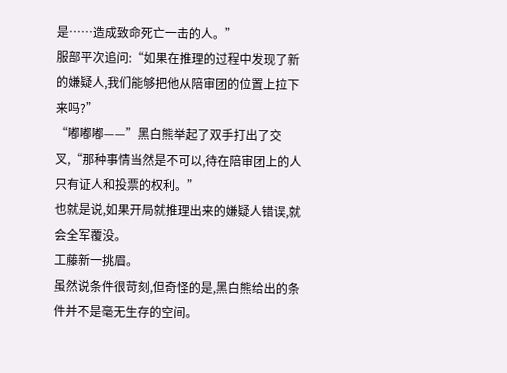是……造成致命死亡一击的人。”
服部平次追问:“如果在推理的过程中发现了新的嫌疑人,我们能够把他从陪审团的位置上拉下来吗?”
“嘟嘟嘟——”黑白熊举起了双手打出了交叉,“那种事情当然是不可以,待在陪审团上的人只有证人和投票的权利。”
也就是说,如果开局就推理出来的嫌疑人错误,就会全军覆没。
工藤新一挑眉。
虽然说条件很苛刻,但奇怪的是,黑白熊给出的条件并不是毫无生存的空间。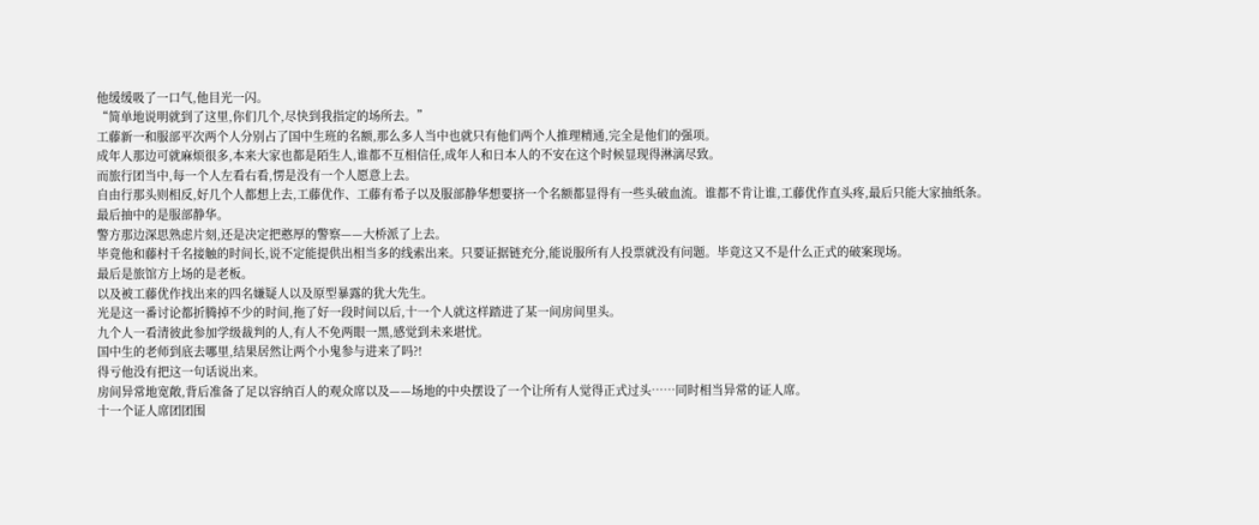他缓缓吸了一口气,他目光一闪。
“简单地说明就到了这里,你们几个,尽快到我指定的场所去。”
工藤新一和服部平次两个人分别占了国中生班的名额,那么多人当中也就只有他们两个人推理精通,完全是他们的强项。
成年人那边可就麻烦很多,本来大家也都是陌生人,谁都不互相信任,成年人和日本人的不安在这个时候显现得淋漓尽致。
而旅行团当中,每一个人左看右看,愣是没有一个人愿意上去。
自由行那头则相反,好几个人都想上去,工藤优作、工藤有希子以及服部静华想要挤一个名额都显得有一些头破血流。谁都不肯让谁,工藤优作直头疼,最后只能大家抽纸条。
最后抽中的是服部静华。
警方那边深思熟虑片刻,还是决定把憨厚的警察——大桥派了上去。
毕竟他和藤村千名接触的时间长,说不定能提供出相当多的线索出来。只要证据链充分,能说服所有人投票就没有问题。毕竟这又不是什么正式的破案现场。
最后是旅馆方上场的是老板。
以及被工藤优作找出来的四名嫌疑人以及原型暴露的犹大先生。
光是这一番讨论都折腾掉不少的时间,拖了好一段时间以后,十一个人就这样踏进了某一间房间里头。
九个人一看清彼此参加学级裁判的人,有人不免两眼一黑,感觉到未来堪忧。
国中生的老师到底去哪里,结果居然让两个小鬼参与进来了吗?!
得亏他没有把这一句话说出来。
房间异常地宽敞,背后准备了足以容纳百人的观众席以及——场地的中央摆设了一个让所有人觉得正式过头……同时相当异常的证人席。
十一个证人席团团围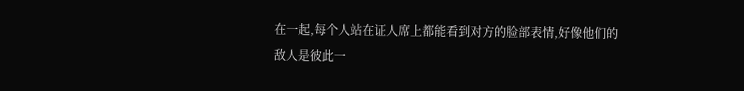在一起,每个人站在证人席上都能看到对方的脸部表情,好像他们的敌人是彼此一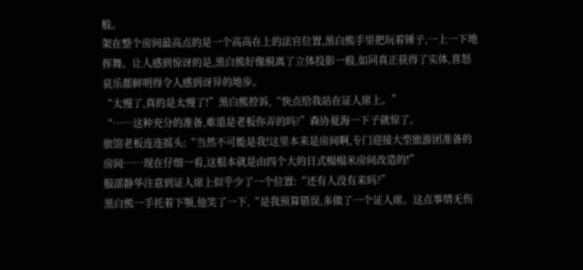般。
架在整个房间最高点的是一个高高在上的法官位置,黑白熊手里把玩着锤子,一上一下地挥舞。让人感到惊讶的是,黑白熊好像脱离了立体投影一般,如同真正获得了实体,喜怒哀乐都鲜明得令人感到讶异的地步。
“太慢了,真的是太慢了!”黑白熊控诉,“快点给我站在证人席上。”
“……这种充分的准备,难道是老板你弄的吗?”森协夏海一下子就惊了。
旅馆老板连连摇头:“当然不可能是我!这里本来是房间啊,专门迎接大型旅游团准备的房间……现在仔细一看,这根本就是由四个大的日式榻榻米房间改造的!”
服部静华注意到证人席上似乎少了一个位置:“还有人没有来吗?”
黑白熊一手托着下颚,他笑了一下,“是我预算错误,多做了一个证人席。这点事情无伤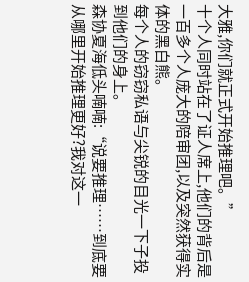大雅,你们就正式开始推理吧。”
十个人同时站在了证人席上,他们的背后是一百多个人庞大的陪审团,以及突然获得实体的黑白熊。
每个人的窃窃私语与尖锐的目光一下子投到他们的身上。
森协夏海低头喃喃:“说要推理……到底要从哪里开始推理更好?我对这一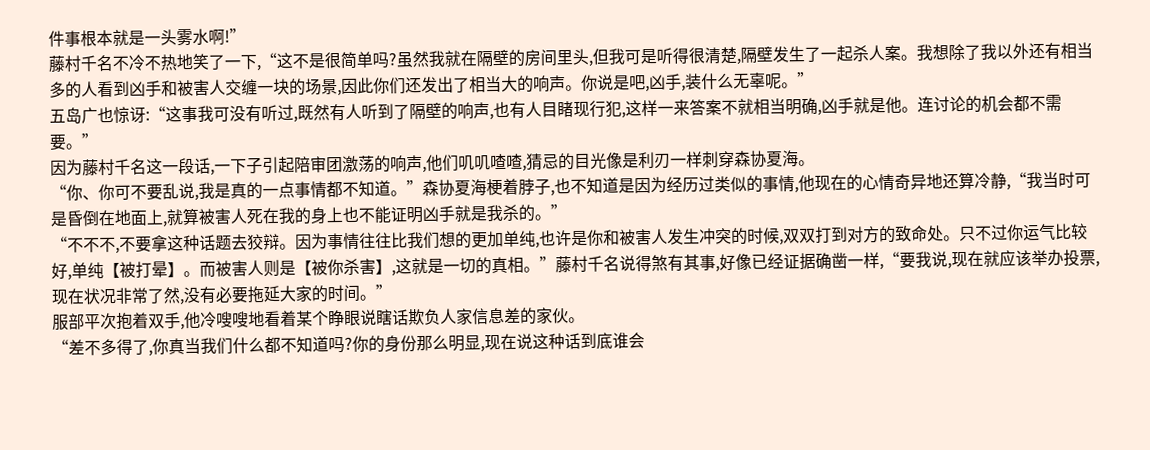件事根本就是一头雾水啊!”
藤村千名不冷不热地笑了一下,“这不是很简单吗?虽然我就在隔壁的房间里头,但我可是听得很清楚,隔壁发生了一起杀人案。我想除了我以外还有相当多的人看到凶手和被害人交缠一块的场景,因此你们还发出了相当大的响声。你说是吧,凶手,装什么无辜呢。”
五岛广也惊讶:“这事我可没有听过,既然有人听到了隔壁的响声,也有人目睹现行犯,这样一来答案不就相当明确,凶手就是他。连讨论的机会都不需要。”
因为藤村千名这一段话,一下子引起陪审团激荡的响声,他们叽叽喳喳,猜忌的目光像是利刃一样刺穿森协夏海。
“你、你可不要乱说,我是真的一点事情都不知道。”森协夏海梗着脖子,也不知道是因为经历过类似的事情,他现在的心情奇异地还算冷静,“我当时可是昏倒在地面上,就算被害人死在我的身上也不能证明凶手就是我杀的。”
“不不不,不要拿这种话题去狡辩。因为事情往往比我们想的更加单纯,也许是你和被害人发生冲突的时候,双双打到对方的致命处。只不过你运气比较好,单纯【被打晕】。而被害人则是【被你杀害】,这就是一切的真相。”藤村千名说得煞有其事,好像已经证据确凿一样,“要我说,现在就应该举办投票,现在状况非常了然,没有必要拖延大家的时间。”
服部平次抱着双手,他冷嗖嗖地看着某个睁眼说瞎话欺负人家信息差的家伙。
“差不多得了,你真当我们什么都不知道吗?你的身份那么明显,现在说这种话到底谁会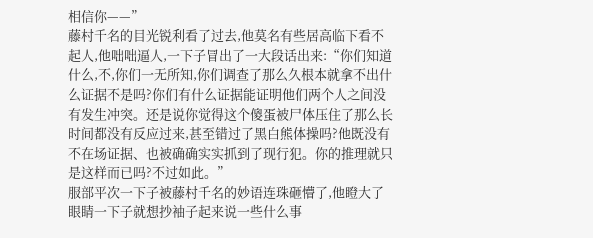相信你——”
藤村千名的目光锐利看了过去,他莫名有些居高临下看不起人,他咄咄逼人,一下子冒出了一大段话出来:“你们知道什么,不,你们一无所知,你们调查了那么久根本就拿不出什么证据不是吗?你们有什么证据能证明他们两个人之间没有发生冲突。还是说你觉得这个傻蛋被尸体压住了那么长时间都没有反应过来,甚至错过了黑白熊体操吗?他既没有不在场证据、也被确确实实抓到了现行犯。你的推理就只是这样而已吗?不过如此。”
服部平次一下子被藤村千名的妙语连珠砸懵了,他瞪大了眼睛一下子就想抄袖子起来说一些什么事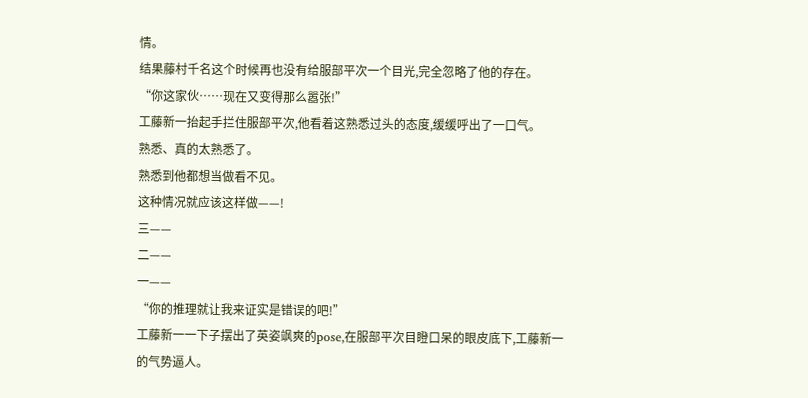情。
结果藤村千名这个时候再也没有给服部平次一个目光,完全忽略了他的存在。
“你这家伙……现在又变得那么嚣张!”
工藤新一抬起手拦住服部平次,他看着这熟悉过头的态度,缓缓呼出了一口气。
熟悉、真的太熟悉了。
熟悉到他都想当做看不见。
这种情况就应该这样做——!
三——
二——
一——
“你的推理就让我来证实是错误的吧!”
工藤新一一下子摆出了英姿飒爽的pose,在服部平次目瞪口呆的眼皮底下,工藤新一的气势逼人。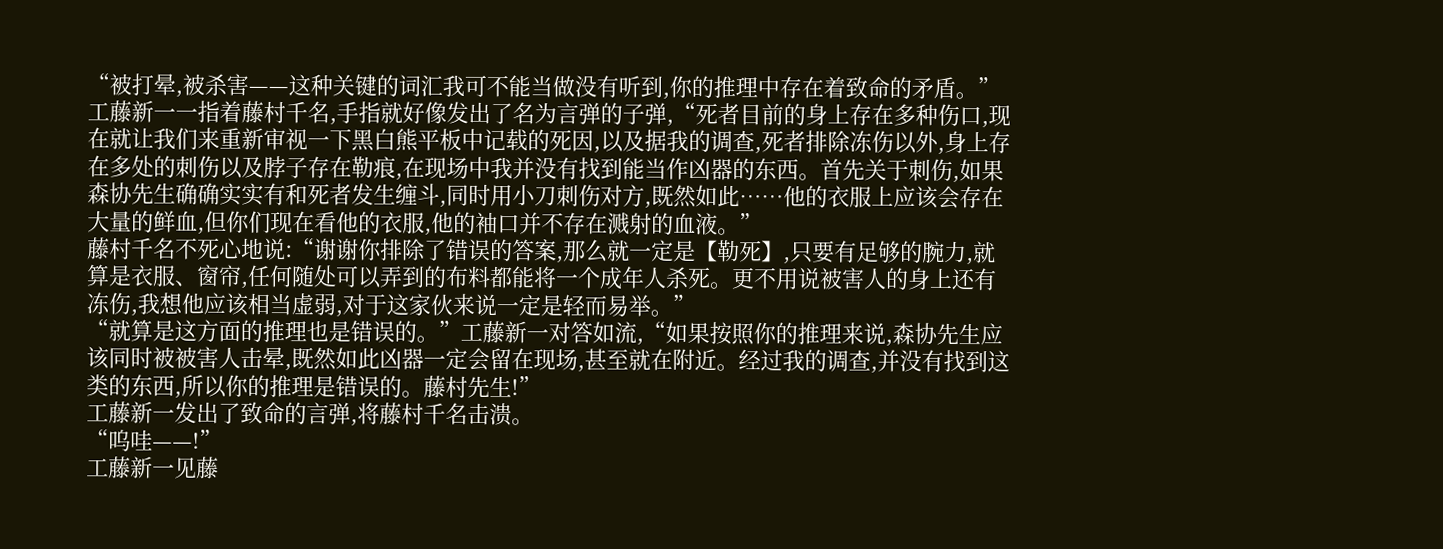“被打晕,被杀害——这种关键的词汇我可不能当做没有听到,你的推理中存在着致命的矛盾。”工藤新一一指着藤村千名,手指就好像发出了名为言弹的子弹,“死者目前的身上存在多种伤口,现在就让我们来重新审视一下黑白熊平板中记载的死因,以及据我的调查,死者排除冻伤以外,身上存在多处的刺伤以及脖子存在勒痕,在现场中我并没有找到能当作凶器的东西。首先关于刺伤,如果森协先生确确实实有和死者发生缠斗,同时用小刀刺伤对方,既然如此……他的衣服上应该会存在大量的鲜血,但你们现在看他的衣服,他的袖口并不存在溅射的血液。”
藤村千名不死心地说:“谢谢你排除了错误的答案,那么就一定是【勒死】,只要有足够的腕力,就算是衣服、窗帘,任何随处可以弄到的布料都能将一个成年人杀死。更不用说被害人的身上还有冻伤,我想他应该相当虚弱,对于这家伙来说一定是轻而易举。”
“就算是这方面的推理也是错误的。”工藤新一对答如流,“如果按照你的推理来说,森协先生应该同时被被害人击晕,既然如此凶器一定会留在现场,甚至就在附近。经过我的调查,并没有找到这类的东西,所以你的推理是错误的。藤村先生!”
工藤新一发出了致命的言弹,将藤村千名击溃。
“呜哇——!”
工藤新一见藤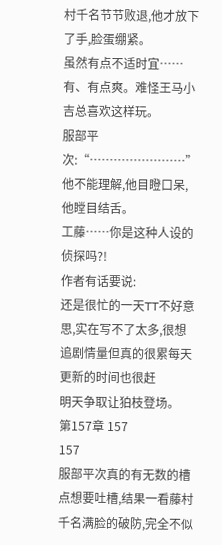村千名节节败退,他才放下了手,脸蛋绷紧。
虽然有点不适时宜……
有、有点爽。难怪王马小吉总喜欢这样玩。
服部平次:“……………………”
他不能理解,他目瞪口呆,他瞠目结舌。
工藤……你是这种人设的侦探吗?!
作者有话要说:
还是很忙的一天TT不好意思,实在写不了太多,很想追剧情量但真的很累每天更新的时间也很赶
明天争取让狛枝登场。
第157章 157
157
服部平次真的有无数的槽点想要吐槽,结果一看藤村千名满脸的破防,完全不似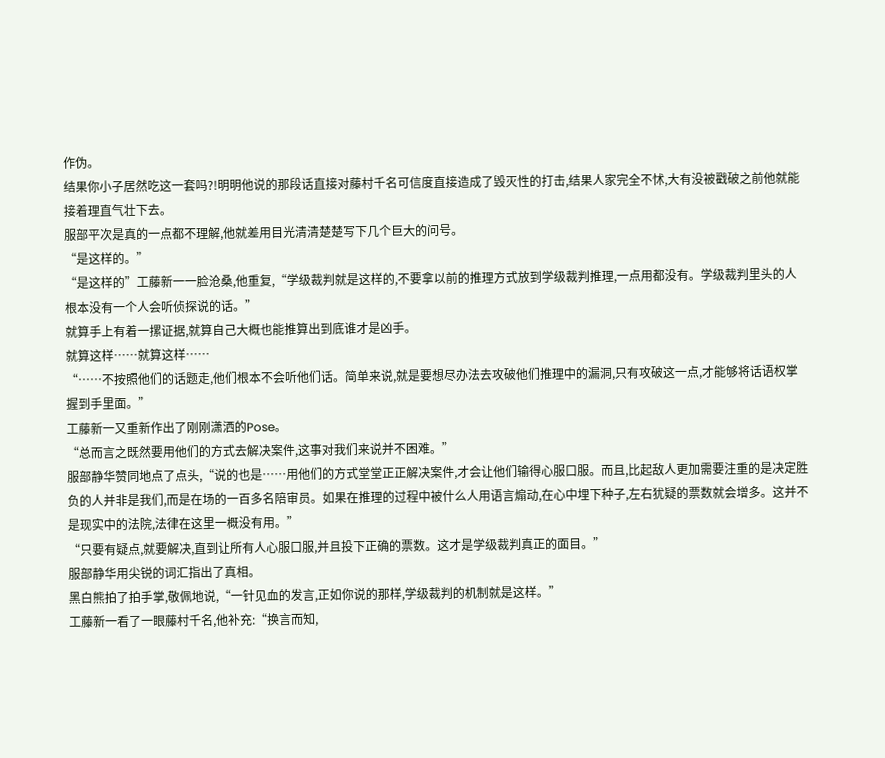作伪。
结果你小子居然吃这一套吗?!明明他说的那段话直接对藤村千名可信度直接造成了毁灭性的打击,结果人家完全不怵,大有没被戳破之前他就能接着理直气壮下去。
服部平次是真的一点都不理解,他就差用目光清清楚楚写下几个巨大的问号。
“是这样的。”
“是这样的”工藤新一一脸沧桑,他重复,“学级裁判就是这样的,不要拿以前的推理方式放到学级裁判推理,一点用都没有。学级裁判里头的人根本没有一个人会听侦探说的话。”
就算手上有着一摞证据,就算自己大概也能推算出到底谁才是凶手。
就算这样……就算这样……
“……不按照他们的话题走,他们根本不会听他们话。简单来说,就是要想尽办法去攻破他们推理中的漏洞,只有攻破这一点,才能够将话语权掌握到手里面。”
工藤新一又重新作出了刚刚潇洒的Pose。
“总而言之既然要用他们的方式去解决案件,这事对我们来说并不困难。”
服部静华赞同地点了点头,“说的也是……用他们的方式堂堂正正解决案件,才会让他们输得心服口服。而且,比起敌人更加需要注重的是决定胜负的人并非是我们,而是在场的一百多名陪审员。如果在推理的过程中被什么人用语言煽动,在心中埋下种子,左右犹疑的票数就会增多。这并不是现实中的法院,法律在这里一概没有用。”
“只要有疑点,就要解决,直到让所有人心服口服,并且投下正确的票数。这才是学级裁判真正的面目。”
服部静华用尖锐的词汇指出了真相。
黑白熊拍了拍手掌,敬佩地说,“一针见血的发言,正如你说的那样,学级裁判的机制就是这样。”
工藤新一看了一眼藤村千名,他补充:“换言而知,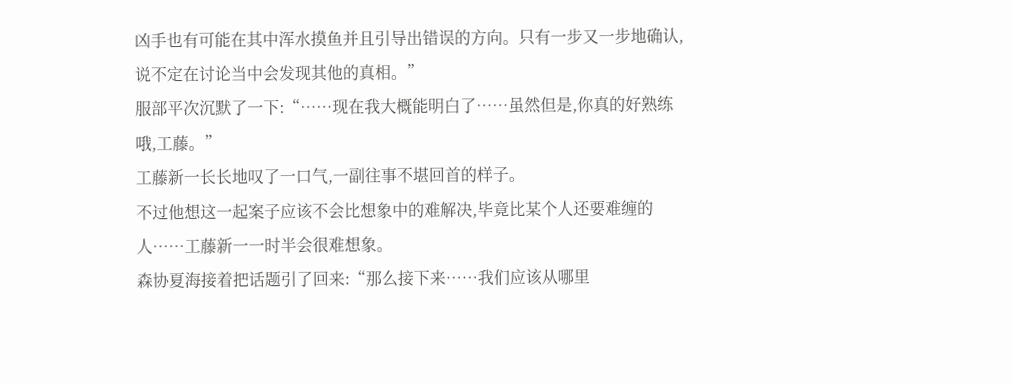凶手也有可能在其中浑水摸鱼并且引导出错误的方向。只有一步又一步地确认,说不定在讨论当中会发现其他的真相。”
服部平次沉默了一下:“……现在我大概能明白了……虽然但是,你真的好熟练哦,工藤。”
工藤新一长长地叹了一口气,一副往事不堪回首的样子。
不过他想这一起案子应该不会比想象中的难解决,毕竟比某个人还要难缠的人……工藤新一一时半会很难想象。
森协夏海接着把话题引了回来:“那么接下来……我们应该从哪里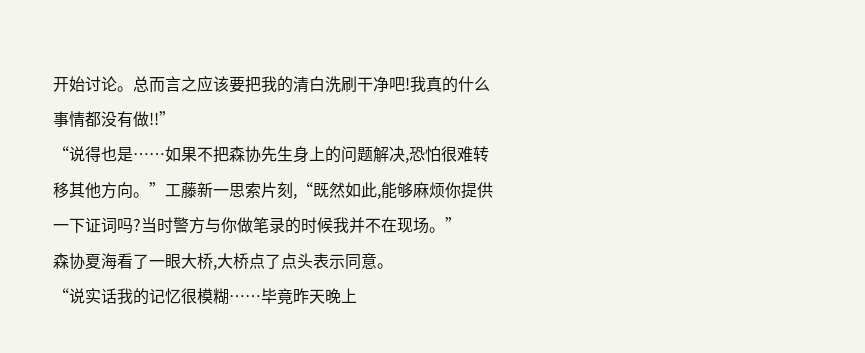开始讨论。总而言之应该要把我的清白洗刷干净吧!我真的什么事情都没有做!!”
“说得也是……如果不把森协先生身上的问题解决,恐怕很难转移其他方向。”工藤新一思索片刻,“既然如此,能够麻烦你提供一下证词吗?当时警方与你做笔录的时候我并不在现场。”
森协夏海看了一眼大桥,大桥点了点头表示同意。
“说实话我的记忆很模糊……毕竟昨天晚上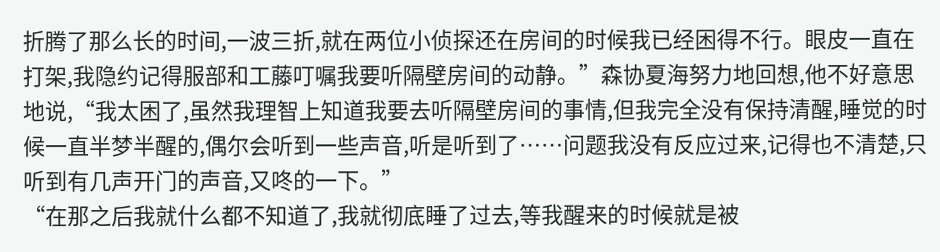折腾了那么长的时间,一波三折,就在两位小侦探还在房间的时候我已经困得不行。眼皮一直在打架,我隐约记得服部和工藤叮嘱我要听隔壁房间的动静。”森协夏海努力地回想,他不好意思地说,“我太困了,虽然我理智上知道我要去听隔壁房间的事情,但我完全没有保持清醒,睡觉的时候一直半梦半醒的,偶尔会听到一些声音,听是听到了……问题我没有反应过来,记得也不清楚,只听到有几声开门的声音,又咚的一下。”
“在那之后我就什么都不知道了,我就彻底睡了过去,等我醒来的时候就是被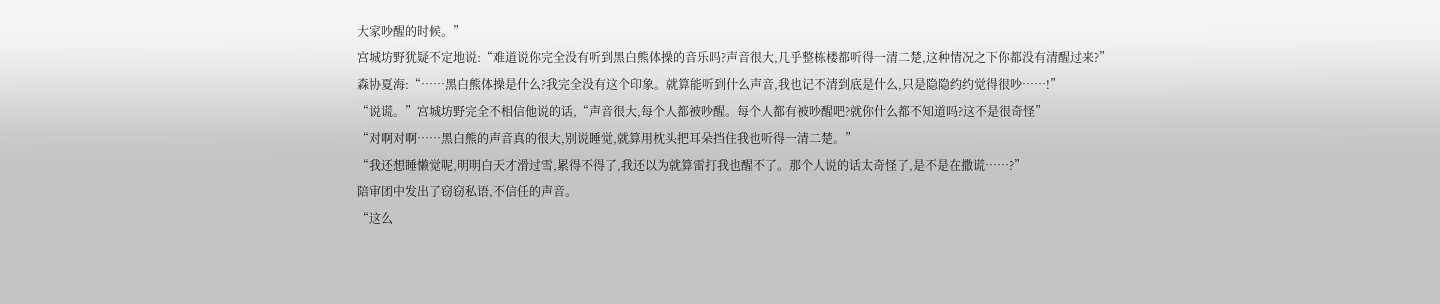大家吵醒的时候。”
宫城坊野犹疑不定地说:“难道说你完全没有听到黑白熊体操的音乐吗?声音很大,几乎整栋楼都听得一清二楚,这种情况之下你都没有清醒过来?”
森协夏海:“……黑白熊体操是什么?我完全没有这个印象。就算能听到什么声音,我也记不清到底是什么,只是隐隐约约觉得很吵……!”
“说谎。”宫城坊野完全不相信他说的话,“声音很大,每个人都被吵醒。每个人都有被吵醒吧?就你什么都不知道吗?这不是很奇怪”
“对啊对啊……黑白熊的声音真的很大,别说睡觉,就算用枕头把耳朵挡住我也听得一清二楚。”
“我还想睡懒觉呢,明明白天才滑过雪,累得不得了,我还以为就算雷打我也醒不了。那个人说的话太奇怪了,是不是在撒谎……?”
陪审团中发出了窃窃私语,不信任的声音。
“这么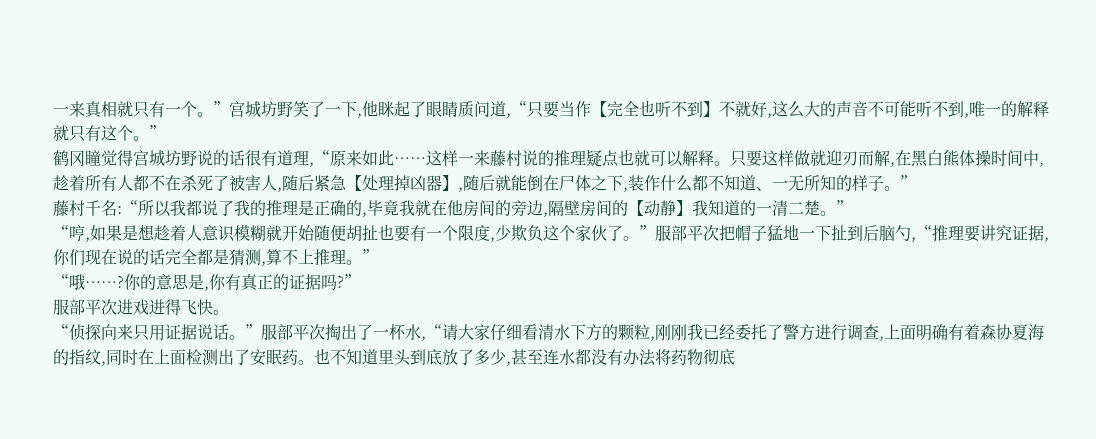一来真相就只有一个。”宫城坊野笑了一下,他眯起了眼睛质问道,“只要当作【完全也听不到】不就好,这么大的声音不可能听不到,唯一的解释就只有这个。”
鹤冈瞳觉得宫城坊野说的话很有道理,“原来如此……这样一来藤村说的推理疑点也就可以解释。只要这样做就迎刃而解,在黑白熊体操时间中,趁着所有人都不在杀死了被害人,随后紧急【处理掉凶器】,随后就能倒在尸体之下,装作什么都不知道、一无所知的样子。”
藤村千名:“所以我都说了我的推理是正确的,毕竟我就在他房间的旁边,隔壁房间的【动静】我知道的一清二楚。”
“哼,如果是想趁着人意识模糊就开始随便胡扯也要有一个限度,少欺负这个家伙了。”服部平次把帽子猛地一下扯到后脑勺,“推理要讲究证据,你们现在说的话完全都是猜测,算不上推理。”
“哦……?你的意思是,你有真正的证据吗?”
服部平次进戏进得飞快。
“侦探向来只用证据说话。”服部平次掏出了一杯水,“请大家仔细看清水下方的颗粒,刚刚我已经委托了警方进行调查,上面明确有着森协夏海的指纹,同时在上面检测出了安眠药。也不知道里头到底放了多少,甚至连水都没有办法将药物彻底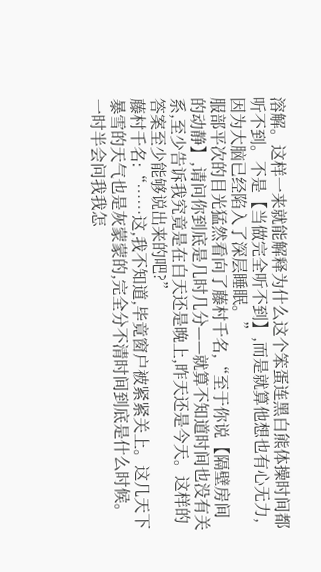溶解。这样一来就能解释为什么这个笨蛋连黑白熊体操时间都听不到。不是【当做完全听不到】,而是就算他想也有心无力,因为大脑已经陷入了深层睡眠。”
服部平次的目光猛然看向了藤村千名,“至于你说【隔壁房间的动静】,请问你到底是几时几分——就算不知道时间也没有关系,至少告诉我究竟是在白天还是晚上,昨天还是今天。这样的答案至少能够说出来的吧?”
藤村千名:“……这,我不知道,毕竟窗户被紧紧关上。这几天下暴雪的天气也是灰蒙蒙的,完全分不清时间到底是什么时候。一时半会问我我怎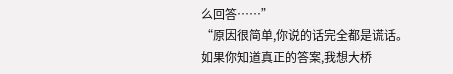么回答……”
“原因很简单,你说的话完全都是谎话。如果你知道真正的答案,我想大桥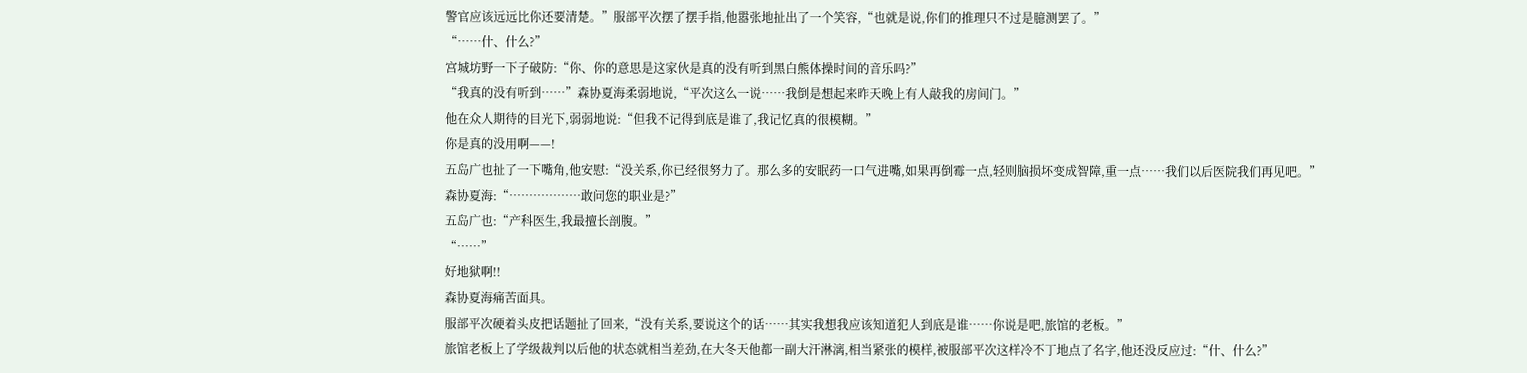警官应该远远比你还要清楚。”服部平次摆了摆手指,他嚣张地扯出了一个笑容,“也就是说,你们的推理只不过是臆测罢了。”
“……什、什么?”
宫城坊野一下子破防:“你、你的意思是这家伙是真的没有听到黑白熊体操时间的音乐吗?”
“我真的没有听到……”森协夏海柔弱地说,“平次这么一说……我倒是想起来昨天晚上有人敲我的房间门。”
他在众人期待的目光下,弱弱地说:“但我不记得到底是谁了,我记忆真的很模糊。”
你是真的没用啊——!
五岛广也扯了一下嘴角,他安慰:“没关系,你已经很努力了。那么多的安眠药一口气进嘴,如果再倒霉一点,轻则脑损坏变成智障,重一点……我们以后医院我们再见吧。”
森协夏海:“………………敢问您的职业是?”
五岛广也:“产科医生,我最擅长剖腹。”
“……”
好地狱啊!!
森协夏海痛苦面具。
服部平次硬着头皮把话题扯了回来,“没有关系,要说这个的话……其实我想我应该知道犯人到底是谁……你说是吧,旅馆的老板。”
旅馆老板上了学级裁判以后他的状态就相当差劲,在大冬天他都一副大汗淋漓,相当紧张的模样,被服部平次这样冷不丁地点了名字,他还没反应过:“什、什么?”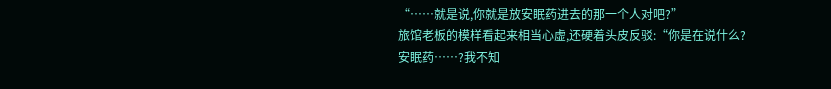“……就是说,你就是放安眠药进去的那一个人对吧?”
旅馆老板的模样看起来相当心虚,还硬着头皮反驳:“你是在说什么?安眠药……?我不知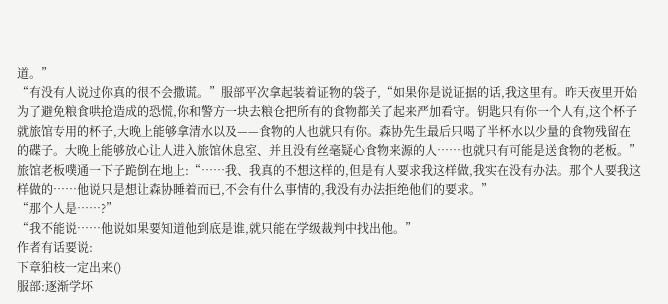道。”
“有没有人说过你真的很不会撒谎。”服部平次拿起装着证物的袋子,“如果你是说证据的话,我这里有。昨天夜里开始为了避免粮食哄抢造成的恐慌,你和警方一块去粮仓把所有的食物都关了起来严加看守。钥匙只有你一个人有,这个杯子就旅馆专用的杯子,大晚上能够拿清水以及——食物的人也就只有你。森协先生最后只喝了半杯水以少量的食物残留在的碟子。大晚上能够放心让人进入旅馆休息室、并且没有丝毫疑心食物来源的人……也就只有可能是送食物的老板。”
旅馆老板噗通一下子跪倒在地上:“……我、我真的不想这样的,但是有人要求我这样做,我实在没有办法。那个人要我这样做的……他说只是想让森协睡着而已,不会有什么事情的,我没有办法拒绝他们的要求。”
“那个人是……?”
“我不能说……他说如果要知道他到底是谁,就只能在学级裁判中找出他。”
作者有话要说:
下章狛枝一定出来()
服部:逐渐学坏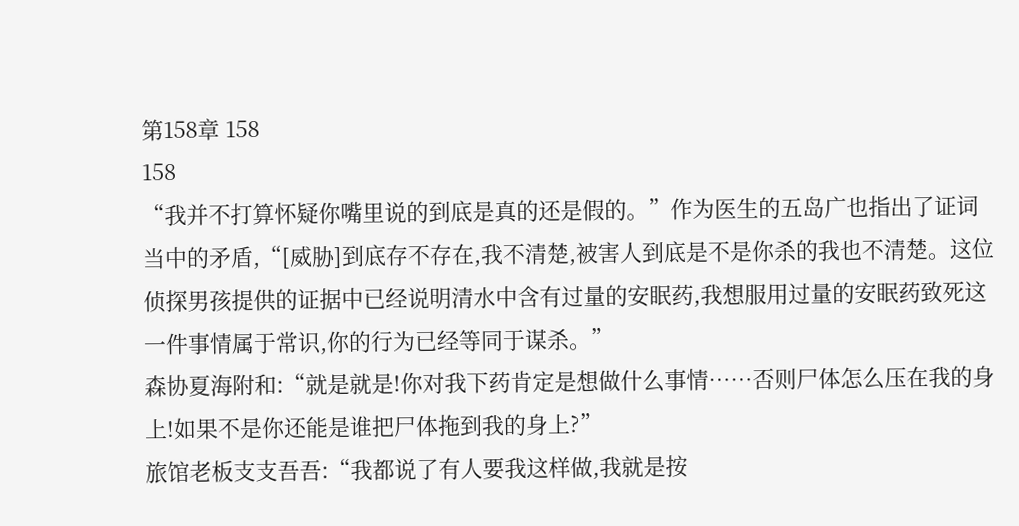第158章 158
158
“我并不打算怀疑你嘴里说的到底是真的还是假的。”作为医生的五岛广也指出了证词当中的矛盾,“[威胁]到底存不存在,我不清楚,被害人到底是不是你杀的我也不清楚。这位侦探男孩提供的证据中已经说明清水中含有过量的安眠药,我想服用过量的安眠药致死这一件事情属于常识,你的行为已经等同于谋杀。”
森协夏海附和:“就是就是!你对我下药肯定是想做什么事情……否则尸体怎么压在我的身上!如果不是你还能是谁把尸体拖到我的身上?”
旅馆老板支支吾吾:“我都说了有人要我这样做,我就是按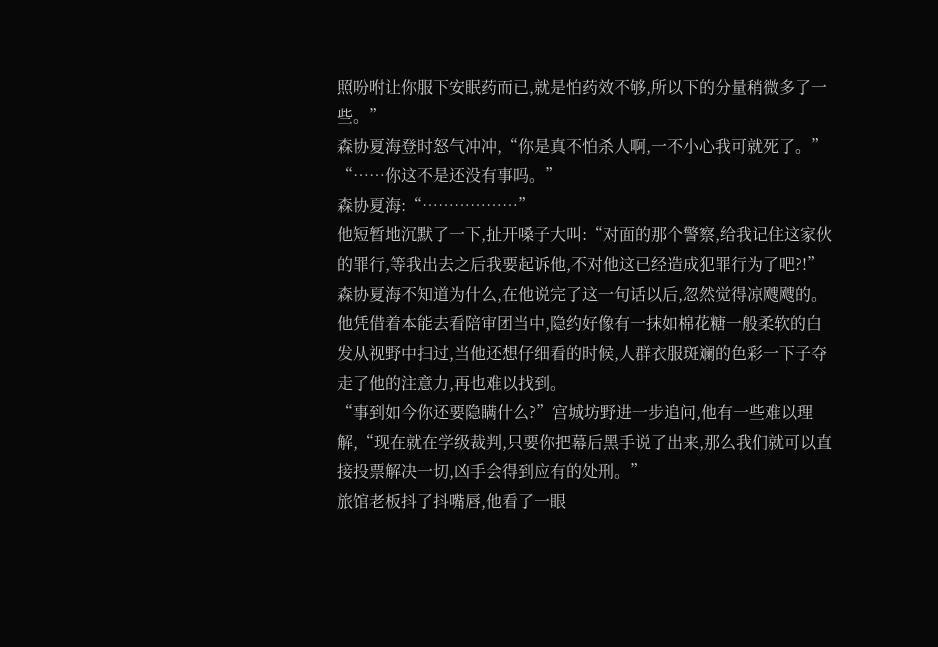照吩咐让你服下安眠药而已,就是怕药效不够,所以下的分量稍微多了一些。”
森协夏海登时怒气冲冲,“你是真不怕杀人啊,一不小心我可就死了。”
“……你这不是还没有事吗。”
森协夏海:“………………”
他短暂地沉默了一下,扯开嗓子大叫:“对面的那个警察,给我记住这家伙的罪行,等我出去之后我要起诉他,不对他这已经造成犯罪行为了吧?!”
森协夏海不知道为什么,在他说完了这一句话以后,忽然觉得凉飕飕的。他凭借着本能去看陪审团当中,隐约好像有一抹如棉花糖一般柔软的白发从视野中扫过,当他还想仔细看的时候,人群衣服斑斓的色彩一下子夺走了他的注意力,再也难以找到。
“事到如今你还要隐瞒什么?”宫城坊野进一步追问,他有一些难以理解,“现在就在学级裁判,只要你把幕后黑手说了出来,那么我们就可以直接投票解决一切,凶手会得到应有的处刑。”
旅馆老板抖了抖嘴唇,他看了一眼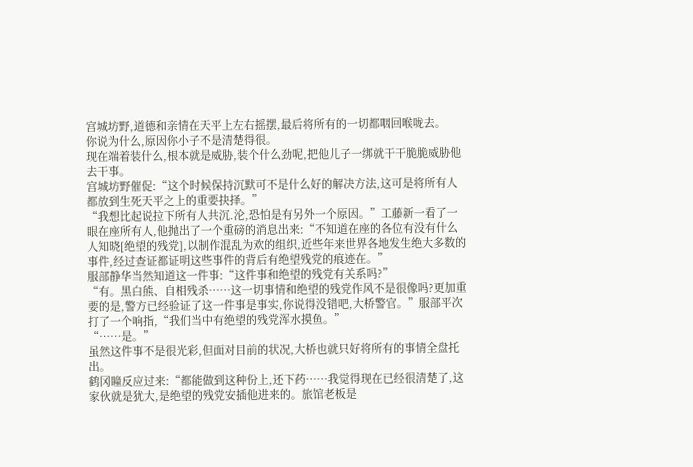宫城坊野,道德和亲情在天平上左右摇摆,最后将所有的一切都咽回喉咙去。
你说为什么,原因你小子不是清楚得很。
现在端着装什么,根本就是威胁,装个什么劲呢,把他儿子一绑就干干脆脆威胁他去干事。
宫城坊野催促:“这个时候保持沉默可不是什么好的解决方法,这可是将所有人都放到生死天平之上的重要抉择。”
“我想比起说拉下所有人共沉.沦,恐怕是有另外一个原因。”工藤新一看了一眼在座所有人,他抛出了一个重磅的消息出来:“不知道在座的各位有没有什么人知晓[绝望的残党],以制作混乱为欢的组织,近些年来世界各地发生绝大多数的事件,经过查证都证明这些事件的背后有绝望残党的痕迹在。”
服部静华当然知道这一件事:“这件事和绝望的残党有关系吗?”
“有。黑白熊、自相残杀……这一切事情和绝望的残党作风不是很像吗?更加重要的是,警方已经验证了这一件事是事实,你说得没错吧,大桥警官。”服部平次打了一个响指,“我们当中有绝望的残党浑水摸鱼。”
“……是。”
虽然这件事不是很光彩,但面对目前的状况,大桥也就只好将所有的事情全盘托出。
鹤冈瞳反应过来:“都能做到这种份上,还下药……我觉得现在已经很清楚了,这家伙就是犹大,是绝望的残党安插他进来的。旅馆老板是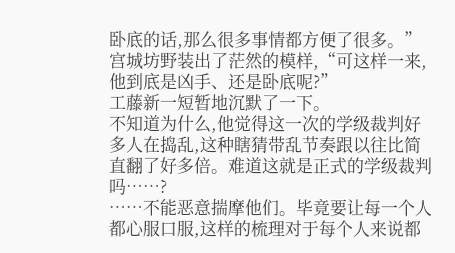卧底的话,那么很多事情都方便了很多。”
宫城坊野装出了茫然的模样,“可这样一来,他到底是凶手、还是卧底呢?”
工藤新一短暂地沉默了一下。
不知道为什么,他觉得这一次的学级裁判好多人在捣乱,这种瞎猜带乱节奏跟以往比简直翻了好多倍。难道这就是正式的学级裁判吗……?
……不能恶意揣摩他们。毕竟要让每一个人都心服口服,这样的梳理对于每个人来说都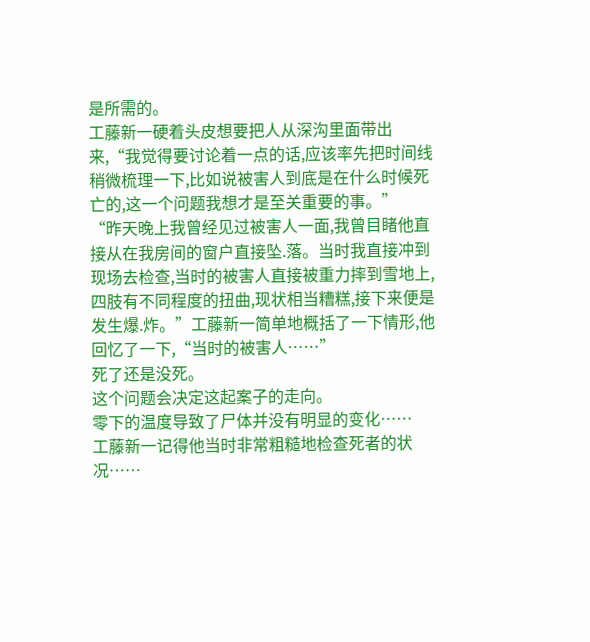是所需的。
工藤新一硬着头皮想要把人从深沟里面带出来,“我觉得要讨论着一点的话,应该率先把时间线稍微梳理一下,比如说被害人到底是在什么时候死亡的,这一个问题我想才是至关重要的事。”
“昨天晚上我曾经见过被害人一面,我曾目睹他直接从在我房间的窗户直接坠.落。当时我直接冲到现场去检查,当时的被害人直接被重力摔到雪地上,四肢有不同程度的扭曲,现状相当糟糕,接下来便是发生爆.炸。”工藤新一简单地概括了一下情形,他回忆了一下,“当时的被害人……”
死了还是没死。
这个问题会决定这起案子的走向。
零下的温度导致了尸体并没有明显的变化……
工藤新一记得他当时非常粗糙地检查死者的状况……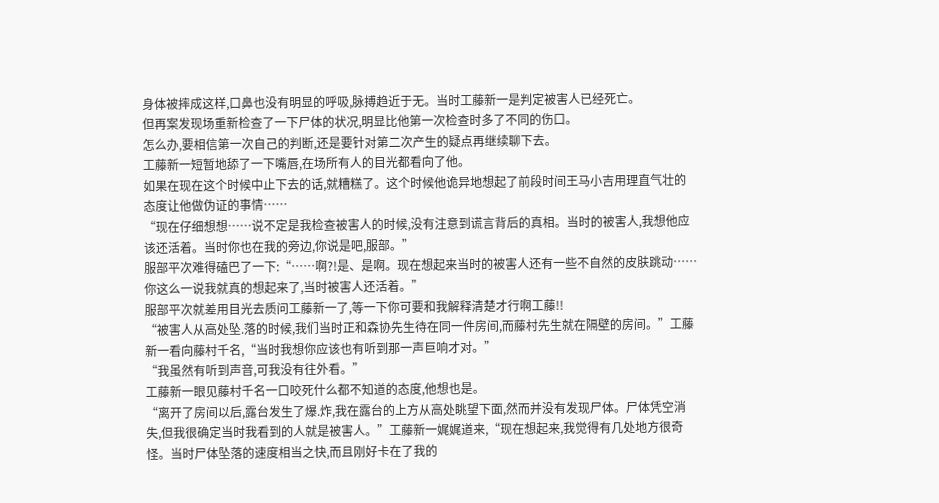身体被摔成这样,口鼻也没有明显的呼吸,脉搏趋近于无。当时工藤新一是判定被害人已经死亡。
但再案发现场重新检查了一下尸体的状况,明显比他第一次检查时多了不同的伤口。
怎么办,要相信第一次自己的判断,还是要针对第二次产生的疑点再继续聊下去。
工藤新一短暂地舔了一下嘴唇,在场所有人的目光都看向了他。
如果在现在这个时候中止下去的话,就糟糕了。这个时候他诡异地想起了前段时间王马小吉用理直气壮的态度让他做伪证的事情……
“现在仔细想想……说不定是我检查被害人的时候,没有注意到谎言背后的真相。当时的被害人,我想他应该还活着。当时你也在我的旁边,你说是吧,服部。”
服部平次难得磕巴了一下:“……啊?!是、是啊。现在想起来当时的被害人还有一些不自然的皮肤跳动……你这么一说我就真的想起来了,当时被害人还活着。”
服部平次就差用目光去质问工藤新一了,等一下你可要和我解释清楚才行啊工藤!!
“被害人从高处坠.落的时候,我们当时正和森协先生待在同一件房间,而藤村先生就在隔壁的房间。”工藤新一看向藤村千名,“当时我想你应该也有听到那一声巨响才对。”
“我虽然有听到声音,可我没有往外看。”
工藤新一眼见藤村千名一口咬死什么都不知道的态度,他想也是。
“离开了房间以后,露台发生了爆.炸,我在露台的上方从高处眺望下面,然而并没有发现尸体。尸体凭空消失,但我很确定当时我看到的人就是被害人。”工藤新一娓娓道来,“现在想起来,我觉得有几处地方很奇怪。当时尸体坠落的速度相当之快,而且刚好卡在了我的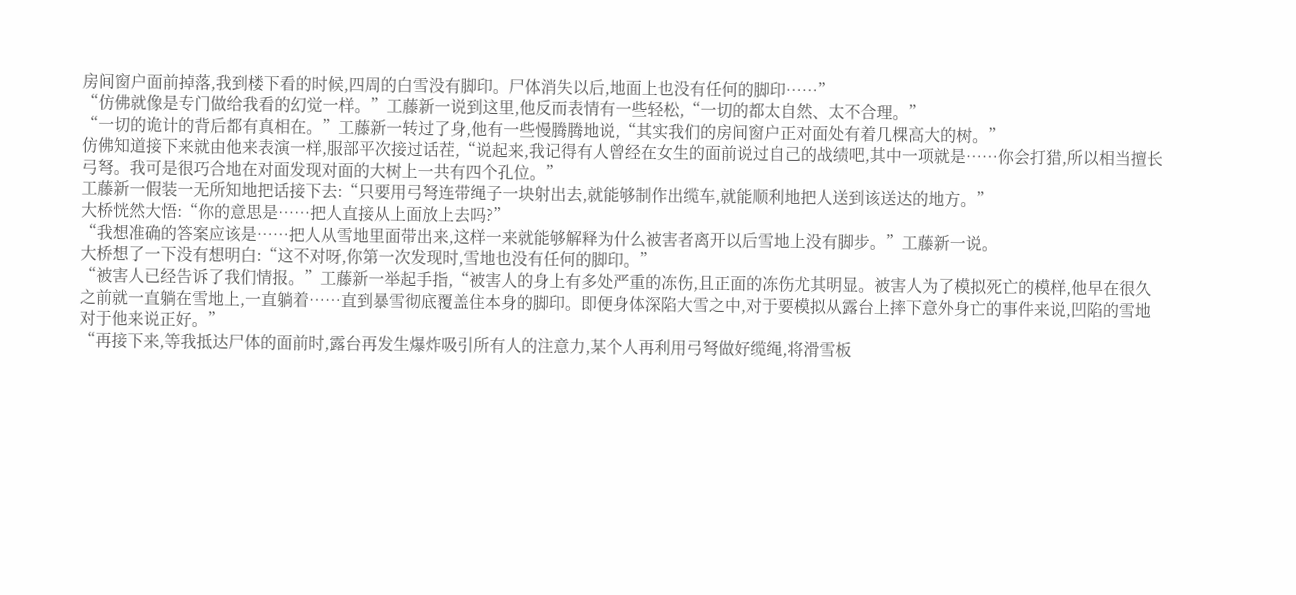房间窗户面前掉落,我到楼下看的时候,四周的白雪没有脚印。尸体消失以后,地面上也没有任何的脚印……”
“仿佛就像是专门做给我看的幻觉一样。”工藤新一说到这里,他反而表情有一些轻松,“一切的都太自然、太不合理。”
“一切的诡计的背后都有真相在。”工藤新一转过了身,他有一些慢腾腾地说,“其实我们的房间窗户正对面处有着几棵高大的树。”
仿佛知道接下来就由他来表演一样,服部平次接过话茬,“说起来,我记得有人曾经在女生的面前说过自己的战绩吧,其中一项就是……你会打猎,所以相当擅长弓弩。我可是很巧合地在对面发现对面的大树上一共有四个孔位。”
工藤新一假装一无所知地把话接下去:“只要用弓弩连带绳子一块射出去,就能够制作出缆车,就能顺利地把人送到该送达的地方。”
大桥恍然大悟:“你的意思是……把人直接从上面放上去吗?”
“我想准确的答案应该是……把人从雪地里面带出来,这样一来就能够解释为什么被害者离开以后雪地上没有脚步。”工藤新一说。
大桥想了一下没有想明白:“这不对呀,你第一次发现时,雪地也没有任何的脚印。”
“被害人已经告诉了我们情报。”工藤新一举起手指,“被害人的身上有多处严重的冻伤,且正面的冻伤尤其明显。被害人为了模拟死亡的模样,他早在很久之前就一直躺在雪地上,一直躺着……直到暴雪彻底覆盖住本身的脚印。即便身体深陷大雪之中,对于要模拟从露台上摔下意外身亡的事件来说,凹陷的雪地对于他来说正好。”
“再接下来,等我抵达尸体的面前时,露台再发生爆炸吸引所有人的注意力,某个人再利用弓弩做好缆绳,将滑雪板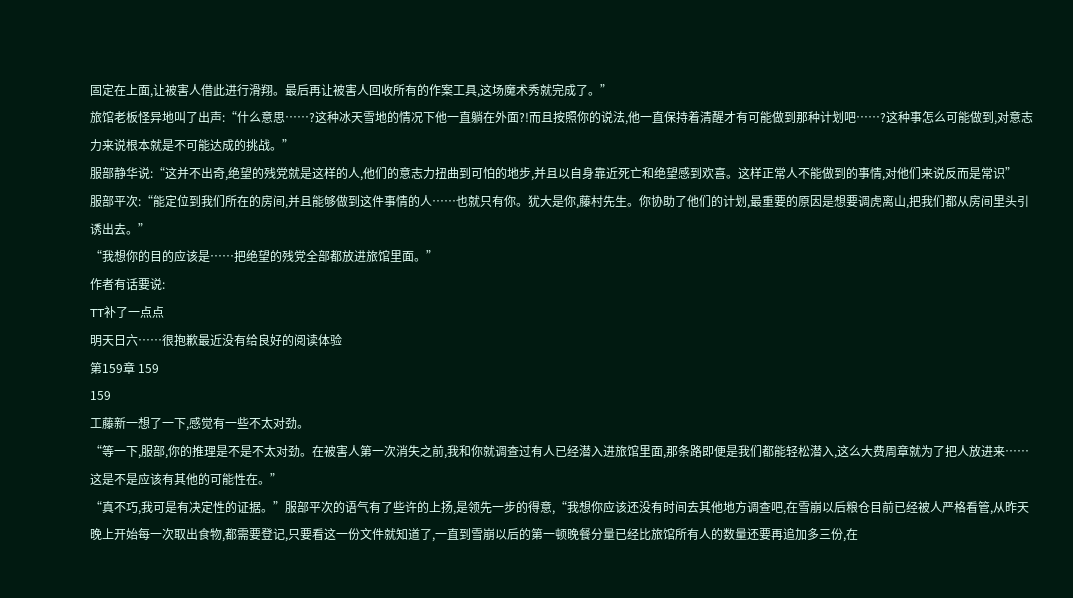固定在上面,让被害人借此进行滑翔。最后再让被害人回收所有的作案工具,这场魔术秀就完成了。”
旅馆老板怪异地叫了出声:“什么意思……?这种冰天雪地的情况下他一直躺在外面?!而且按照你的说法,他一直保持着清醒才有可能做到那种计划吧……?这种事怎么可能做到,对意志力来说根本就是不可能达成的挑战。”
服部静华说:“这并不出奇,绝望的残党就是这样的人,他们的意志力扭曲到可怕的地步,并且以自身靠近死亡和绝望感到欢喜。这样正常人不能做到的事情,对他们来说反而是常识”
服部平次:“能定位到我们所在的房间,并且能够做到这件事情的人……也就只有你。犹大是你,藤村先生。你协助了他们的计划,最重要的原因是想要调虎离山,把我们都从房间里头引诱出去。”
“我想你的目的应该是……把绝望的残党全部都放进旅馆里面。”
作者有话要说:
TT补了一点点
明天日六……很抱歉最近没有给良好的阅读体验
第159章 159
159
工藤新一想了一下,感觉有一些不太对劲。
“等一下,服部,你的推理是不是不太对劲。在被害人第一次消失之前,我和你就调查过有人已经潜入进旅馆里面,那条路即便是我们都能轻松潜入,这么大费周章就为了把人放进来……这是不是应该有其他的可能性在。”
“真不巧,我可是有决定性的证据。”服部平次的语气有了些许的上扬,是领先一步的得意,“我想你应该还没有时间去其他地方调查吧,在雪崩以后粮仓目前已经被人严格看管,从昨天晚上开始每一次取出食物,都需要登记,只要看这一份文件就知道了,一直到雪崩以后的第一顿晚餐分量已经比旅馆所有人的数量还要再追加多三份,在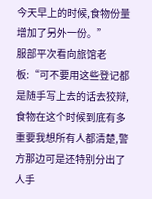今天早上的时候,食物份量增加了另外一份。”
服部平次看向旅馆老板:“可不要用这些登记都是随手写上去的话去狡辩,食物在这个时候到底有多重要我想所有人都清楚,警方那边可是还特别分出了人手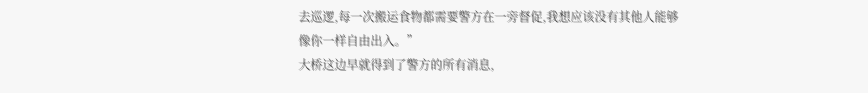去巡逻,每一次搬运食物都需要警方在一旁督促,我想应该没有其他人能够像你一样自由出入。”
大桥这边早就得到了警方的所有消息,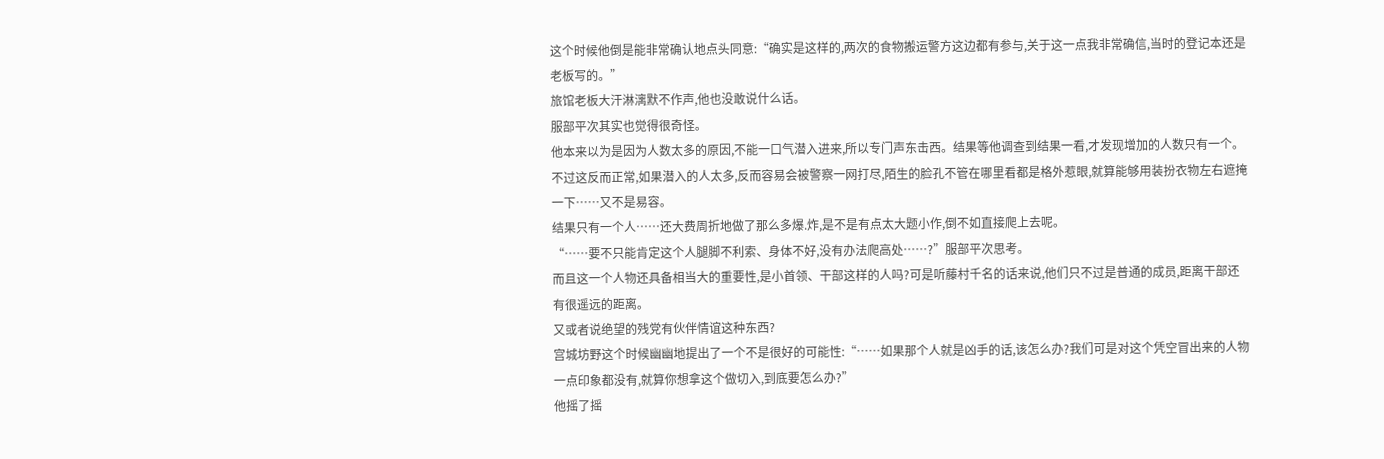这个时候他倒是能非常确认地点头同意:“确实是这样的,两次的食物搬运警方这边都有参与,关于这一点我非常确信,当时的登记本还是老板写的。”
旅馆老板大汗淋漓默不作声,他也没敢说什么话。
服部平次其实也觉得很奇怪。
他本来以为是因为人数太多的原因,不能一口气潜入进来,所以专门声东击西。结果等他调查到结果一看,才发现增加的人数只有一个。
不过这反而正常,如果潜入的人太多,反而容易会被警察一网打尽,陌生的脸孔不管在哪里看都是格外惹眼,就算能够用装扮衣物左右遮掩一下……又不是易容。
结果只有一个人……还大费周折地做了那么多爆.炸,是不是有点太大题小作,倒不如直接爬上去呢。
“……要不只能肯定这个人腿脚不利索、身体不好,没有办法爬高处……?”服部平次思考。
而且这一个人物还具备相当大的重要性,是小首领、干部这样的人吗?可是听藤村千名的话来说,他们只不过是普通的成员,距离干部还有很遥远的距离。
又或者说绝望的残党有伙伴情谊这种东西?
宫城坊野这个时候幽幽地提出了一个不是很好的可能性:“……如果那个人就是凶手的话,该怎么办?我们可是对这个凭空冒出来的人物一点印象都没有,就算你想拿这个做切入,到底要怎么办?”
他摇了摇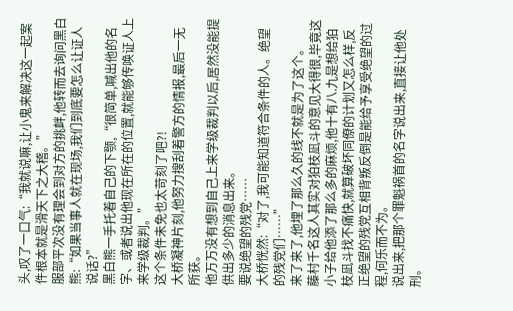头,叹了一口气:“我就说嘛,让小鬼来解决这一起案件根本就是滑天下之大稽。”
服部平次没有理会到对方的挑衅,他转而去询问黑白熊:“如果当事人就在现场,我们到底要怎么让证人说话?”
黑白熊一手托着自己的下颚,“很简单,喊出他的名字、或者说出他现在所在的位置,就能够传唤证人上来学级裁判。”
这个条件未免也太苛刻了吧?!
大桥凝神片刻,他努力搜刮着警方的情报,最后一无所获。
他万万没有想到自己上来学级裁判以后,居然没能提供出多少的消息出来。
要说绝望的残党……
大桥恍然:“对了,我可能知道符合条件的人。绝望的残党们……”
来了来了,他埋了那么久的线不就是为了这个。
藤村千名这人其实对狛枝凪斗的意见大得很,毕竟这小子给他添了那么多的麻烦,他十有八.九是想给狛枝凪斗找不痛快,就算破坏同僚的计划又怎么样,反正绝望的残党互相背叛反倒是能给予享受绝望的过程,何乐而不为。
说出来,把那个罪魁祸首的名字说出来,直接让他处刑。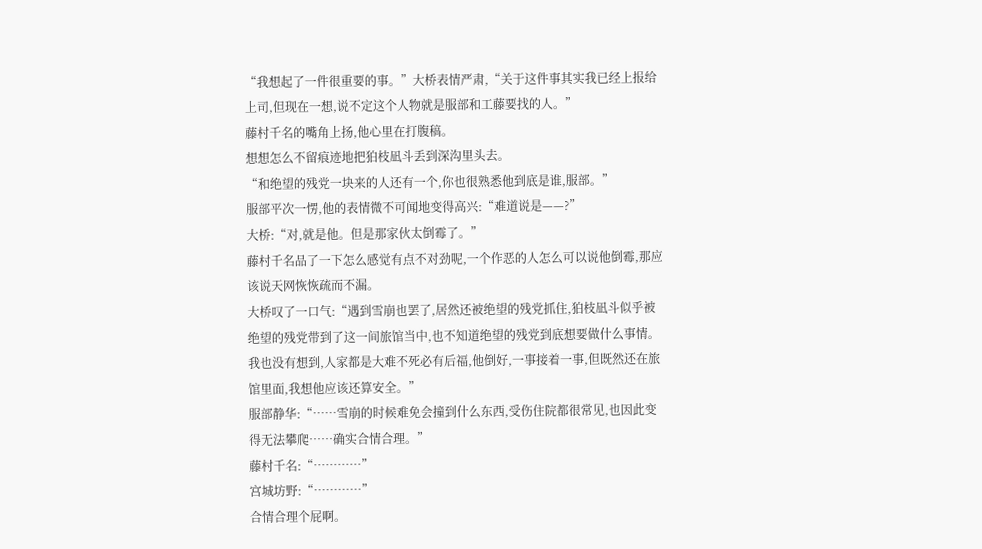“我想起了一件很重要的事。”大桥表情严肃,“关于这件事其实我已经上报给上司,但现在一想,说不定这个人物就是服部和工藤要找的人。”
藤村千名的嘴角上扬,他心里在打腹稿。
想想怎么不留痕迹地把狛枝凪斗丢到深沟里头去。
“和绝望的残党一块来的人还有一个,你也很熟悉他到底是谁,服部。”
服部平次一愣,他的表情微不可闻地变得高兴:“难道说是——?”
大桥:“对,就是他。但是那家伙太倒霉了。”
藤村千名品了一下怎么感觉有点不对劲呢,一个作恶的人怎么可以说他倒霉,那应该说天网恢恢疏而不漏。
大桥叹了一口气:“遇到雪崩也罢了,居然还被绝望的残党抓住,狛枝凪斗似乎被绝望的残党带到了这一间旅馆当中,也不知道绝望的残党到底想要做什么事情。我也没有想到,人家都是大难不死必有后福,他倒好,一事接着一事,但既然还在旅馆里面,我想他应该还算安全。”
服部静华:“……雪崩的时候难免会撞到什么东西,受伤住院都很常见,也因此变得无法攀爬……确实合情合理。”
藤村千名:“…………”
宫城坊野:“…………”
合情合理个屁啊。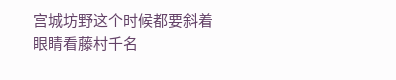宫城坊野这个时候都要斜着眼睛看藤村千名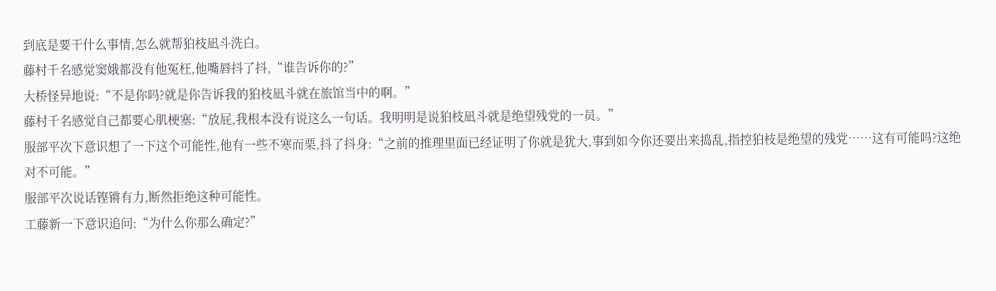到底是要干什么事情,怎么就帮狛枝凪斗洗白。
藤村千名感觉窦娥都没有他冤枉,他嘴唇抖了抖,“谁告诉你的?”
大桥怪异地说:“不是你吗?就是你告诉我的狛枝凪斗就在旅馆当中的啊。”
藤村千名感觉自己都要心肌梗塞:“放屁,我根本没有说这么一句话。我明明是说狛枝凪斗就是绝望残党的一员。”
服部平次下意识想了一下这个可能性,他有一些不寒而栗,抖了抖身:“之前的推理里面已经证明了你就是犹大,事到如今你还要出来捣乱,指控狛枝是绝望的残党……这有可能吗?这绝对不可能。”
服部平次说话铿锵有力,断然拒绝这种可能性。
工藤新一下意识追问:“为什么你那么确定?”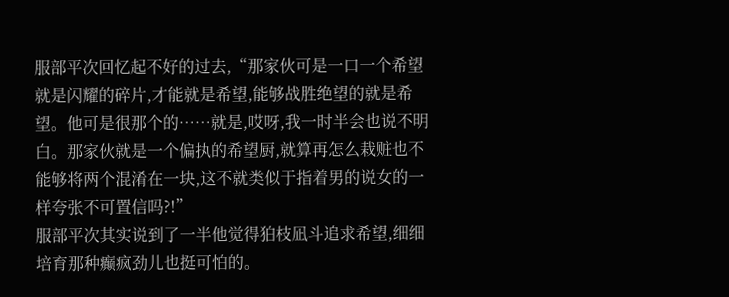服部平次回忆起不好的过去,“那家伙可是一口一个希望就是闪耀的碎片,才能就是希望,能够战胜绝望的就是希望。他可是很那个的……就是,哎呀,我一时半会也说不明白。那家伙就是一个偏执的希望厨,就算再怎么栽赃也不能够将两个混淆在一块,这不就类似于指着男的说女的一样夸张不可置信吗?!”
服部平次其实说到了一半他觉得狛枝凪斗追求希望,细细培育那种癫疯劲儿也挺可怕的。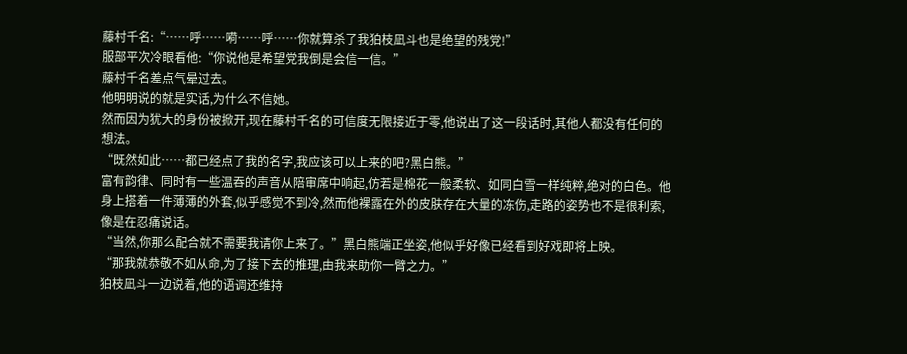藤村千名:“……呼……嗬……呼……你就算杀了我狛枝凪斗也是绝望的残党!”
服部平次冷眼看他:“你说他是希望党我倒是会信一信。”
藤村千名差点气晕过去。
他明明说的就是实话,为什么不信她。
然而因为犹大的身份被掀开,现在藤村千名的可信度无限接近于零,他说出了这一段话时,其他人都没有任何的想法。
“既然如此……都已经点了我的名字,我应该可以上来的吧?黑白熊。”
富有韵律、同时有一些温吞的声音从陪审席中响起,仿若是棉花一般柔软、如同白雪一样纯粹,绝对的白色。他身上搭着一件薄薄的外套,似乎感觉不到冷,然而他裸露在外的皮肤存在大量的冻伤,走路的姿势也不是很利索,像是在忍痛说话。
“当然,你那么配合就不需要我请你上来了。”黑白熊端正坐姿,他似乎好像已经看到好戏即将上映。
“那我就恭敬不如从命,为了接下去的推理,由我来助你一臂之力。”
狛枝凪斗一边说着,他的语调还维持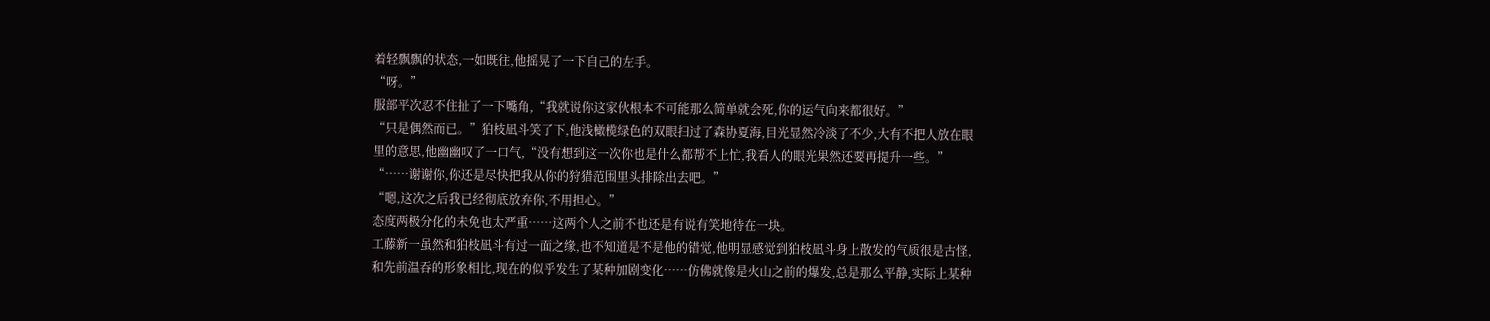着轻飘飘的状态,一如既往,他摇晃了一下自己的左手。
“呀。”
服部平次忍不住扯了一下嘴角,“我就说你这家伙根本不可能那么简单就会死,你的运气向来都很好。”
“只是偶然而已。”狛枝凪斗笑了下,他浅橄榄绿色的双眼扫过了森协夏海,目光显然冷淡了不少,大有不把人放在眼里的意思,他幽幽叹了一口气,“没有想到这一次你也是什么都帮不上忙,我看人的眼光果然还要再提升一些。”
“……谢谢你,你还是尽快把我从你的狩猎范围里头排除出去吧。”
“嗯,这次之后我已经彻底放弃你,不用担心。”
态度两极分化的未免也太严重……这两个人之前不也还是有说有笑地待在一块。
工藤新一虽然和狛枝凪斗有过一面之缘,也不知道是不是他的错觉,他明显感觉到狛枝凪斗身上散发的气质很是古怪,和先前温吞的形象相比,现在的似乎发生了某种加剧变化……仿佛就像是火山之前的爆发,总是那么平静,实际上某种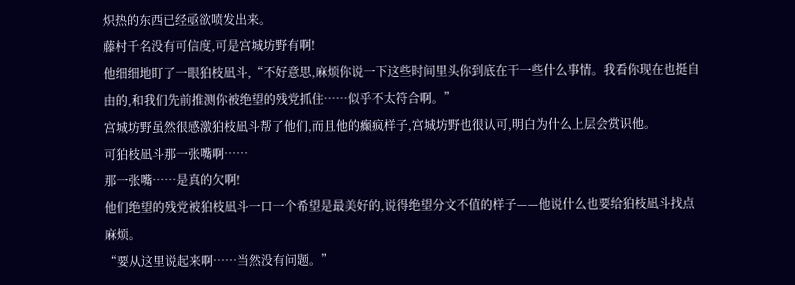炽热的东西已经亟欲喷发出来。
藤村千名没有可信度,可是宫城坊野有啊!
他细细地盯了一眼狛枝凪斗,“不好意思,麻烦你说一下这些时间里头你到底在干一些什么事情。我看你现在也挺自由的,和我们先前推测你被绝望的残党抓住……似乎不太符合啊。”
宫城坊野虽然很感激狛枝凪斗帮了他们,而且他的癫疯样子,宫城坊野也很认可,明白为什么上层会赏识他。
可狛枝凪斗那一张嘴啊……
那一张嘴……是真的欠啊!
他们绝望的残党被狛枝凪斗一口一个希望是最美好的,说得绝望分文不值的样子——他说什么也要给狛枝凪斗找点麻烦。
“要从这里说起来啊……当然没有问题。”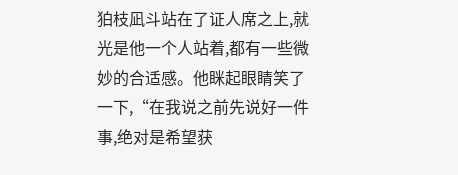狛枝凪斗站在了证人席之上,就光是他一个人站着,都有一些微妙的合适感。他眯起眼睛笑了一下,“在我说之前先说好一件事,绝对是希望获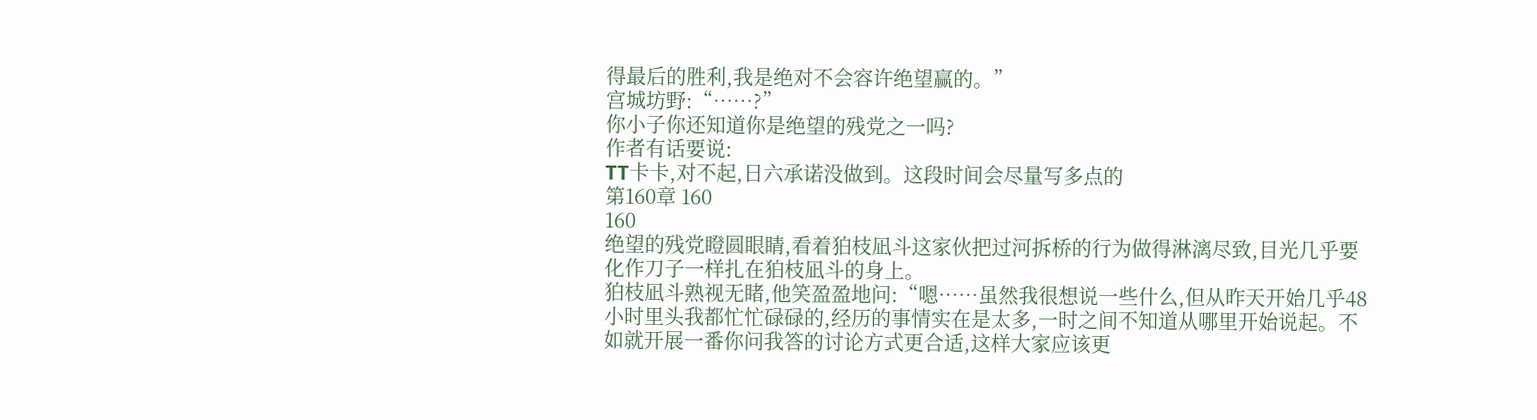得最后的胜利,我是绝对不会容许绝望赢的。”
宫城坊野:“……?”
你小子你还知道你是绝望的残党之一吗?
作者有话要说:
TT卡卡,对不起,日六承诺没做到。这段时间会尽量写多点的
第160章 160
160
绝望的残党瞪圆眼睛,看着狛枝凪斗这家伙把过河拆桥的行为做得淋漓尽致,目光几乎要化作刀子一样扎在狛枝凪斗的身上。
狛枝凪斗熟视无睹,他笑盈盈地问:“嗯……虽然我很想说一些什么,但从昨天开始几乎48小时里头我都忙忙碌碌的,经历的事情实在是太多,一时之间不知道从哪里开始说起。不如就开展一番你问我答的讨论方式更合适,这样大家应该更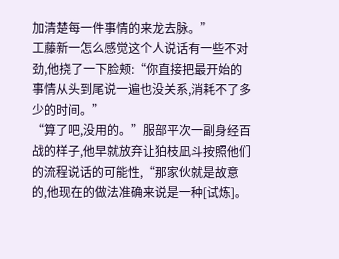加清楚每一件事情的来龙去脉。”
工藤新一怎么感觉这个人说话有一些不对劲,他挠了一下脸颊:“你直接把最开始的事情从头到尾说一遍也没关系,消耗不了多少的时间。”
“算了吧,没用的。”服部平次一副身经百战的样子,他早就放弃让狛枝凪斗按照他们的流程说话的可能性,“那家伙就是故意的,他现在的做法准确来说是一种[试炼]。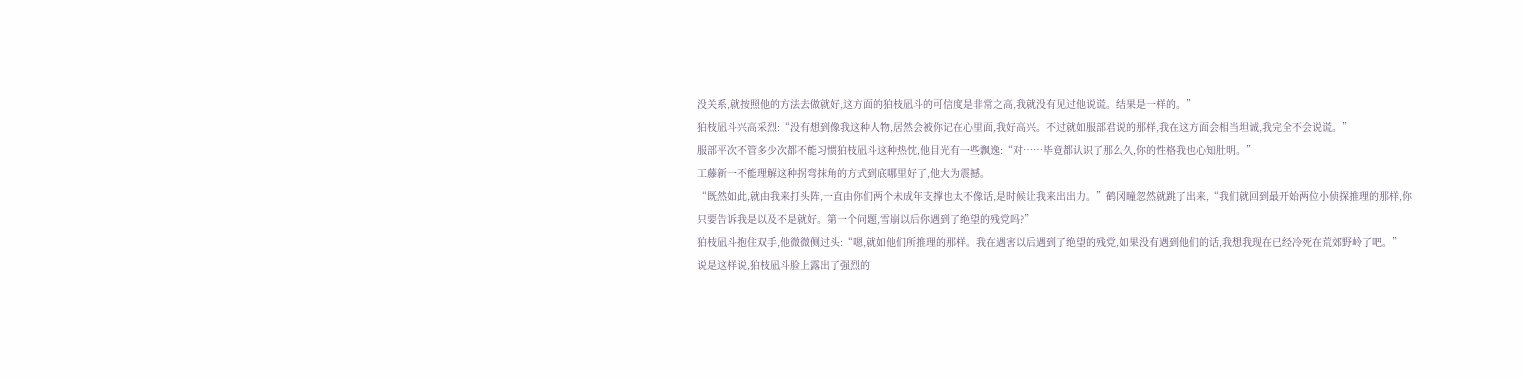没关系,就按照他的方法去做就好,这方面的狛枝凪斗的可信度是非常之高,我就没有见过他说谎。结果是一样的。”
狛枝凪斗兴高采烈:“没有想到像我这种人物,居然会被你记在心里面,我好高兴。不过就如服部君说的那样,我在这方面会相当坦诚,我完全不会说谎。”
服部平次不管多少次都不能习惯狛枝凪斗这种热忱,他目光有一些飘逸:“对……毕竟都认识了那么久,你的性格我也心知肚明。”
工藤新一不能理解这种拐弯抹角的方式到底哪里好了,他大为震撼。
“既然如此,就由我来打头阵,一直由你们两个未成年支撑也太不像话,是时候让我来出出力。”鹤冈瞳忽然就跳了出来,“我们就回到最开始两位小侦探推理的那样,你只要告诉我是以及不是就好。第一个问题,雪崩以后你遇到了绝望的残党吗?”
狛枝凪斗抱住双手,他微微侧过头:“嗯,就如他们所推理的那样。我在遇害以后遇到了绝望的残党,如果没有遇到他们的话,我想我现在已经冷死在荒郊野岭了吧。”
说是这样说,狛枝凪斗脸上露出了强烈的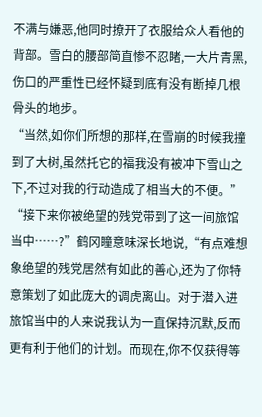不满与嫌恶,他同时撩开了衣服给众人看他的背部。雪白的腰部简直惨不忍睹,一大片青黑,伤口的严重性已经怀疑到底有没有断掉几根骨头的地步。
“当然,如你们所想的那样,在雪崩的时候我撞到了大树,虽然托它的福我没有被冲下雪山之下,不过对我的行动造成了相当大的不便。”
“接下来你被绝望的残党带到了这一间旅馆当中……?”鹤冈瞳意味深长地说,“有点难想象绝望的残党居然有如此的善心,还为了你特意策划了如此庞大的调虎离山。对于潜入进旅馆当中的人来说我认为一直保持沉默,反而更有利于他们的计划。而现在,你不仅获得等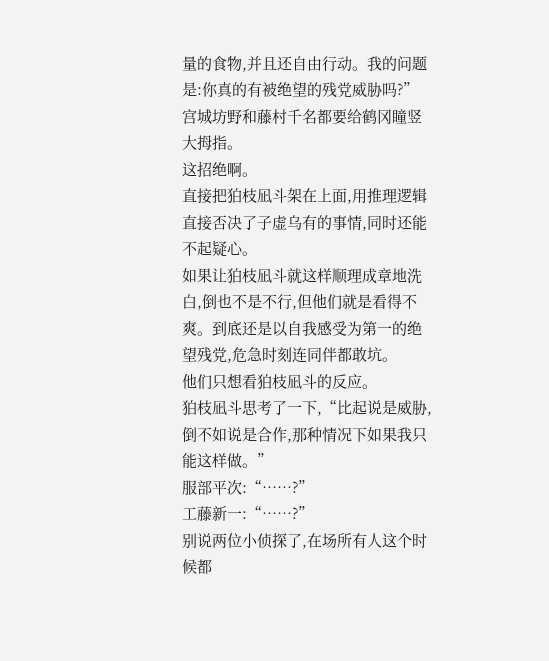量的食物,并且还自由行动。我的问题是:你真的有被绝望的残党威胁吗?”
宫城坊野和藤村千名都要给鹤冈瞳竖大拇指。
这招绝啊。
直接把狛枝凪斗架在上面,用推理逻辑直接否决了子虚乌有的事情,同时还能不起疑心。
如果让狛枝凪斗就这样顺理成章地洗白,倒也不是不行,但他们就是看得不爽。到底还是以自我感受为第一的绝望残党,危急时刻连同伴都敢坑。
他们只想看狛枝凪斗的反应。
狛枝凪斗思考了一下,“比起说是威胁,倒不如说是合作,那种情况下如果我只能这样做。”
服部平次:“……?”
工藤新一:“……?”
别说两位小侦探了,在场所有人这个时候都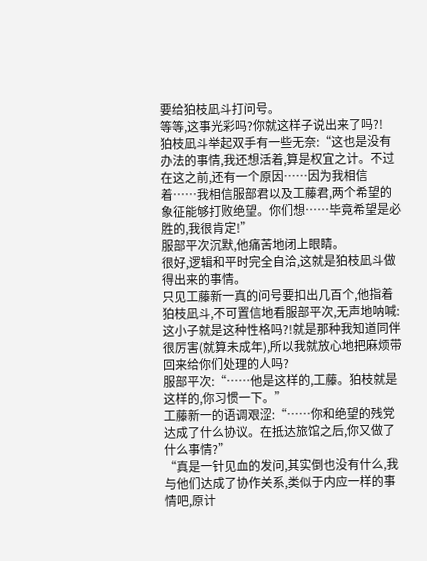要给狛枝凪斗打问号。
等等,这事光彩吗?你就这样子说出来了吗?!
狛枝凪斗举起双手有一些无奈:“这也是没有办法的事情,我还想活着,算是权宜之计。不过在这之前,还有一个原因……因为我相信着……我相信服部君以及工藤君,两个希望的象征能够打败绝望。你们想……毕竟希望是必胜的,我很肯定!”
服部平次沉默,他痛苦地闭上眼睛。
很好,逻辑和平时完全自洽,这就是狛枝凪斗做得出来的事情。
只见工藤新一真的问号要扣出几百个,他指着狛枝凪斗,不可置信地看服部平次,无声地呐喊:这小子就是这种性格吗?!就是那种我知道同伴很厉害(就算未成年),所以我就放心地把麻烦带回来给你们处理的人吗?
服部平次:“……他是这样的,工藤。狛枝就是这样的,你习惯一下。”
工藤新一的语调艰涩:“……你和绝望的残党达成了什么协议。在抵达旅馆之后,你又做了什么事情?”
“真是一针见血的发问,其实倒也没有什么,我与他们达成了协作关系,类似于内应一样的事情吧,原计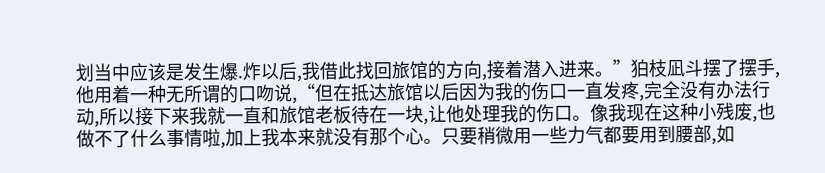划当中应该是发生爆.炸以后,我借此找回旅馆的方向,接着潜入进来。”狛枝凪斗摆了摆手,他用着一种无所谓的口吻说,“但在抵达旅馆以后因为我的伤口一直发疼,完全没有办法行动,所以接下来我就一直和旅馆老板待在一块,让他处理我的伤口。像我现在这种小残废,也做不了什么事情啦,加上我本来就没有那个心。只要稍微用一些力气都要用到腰部,如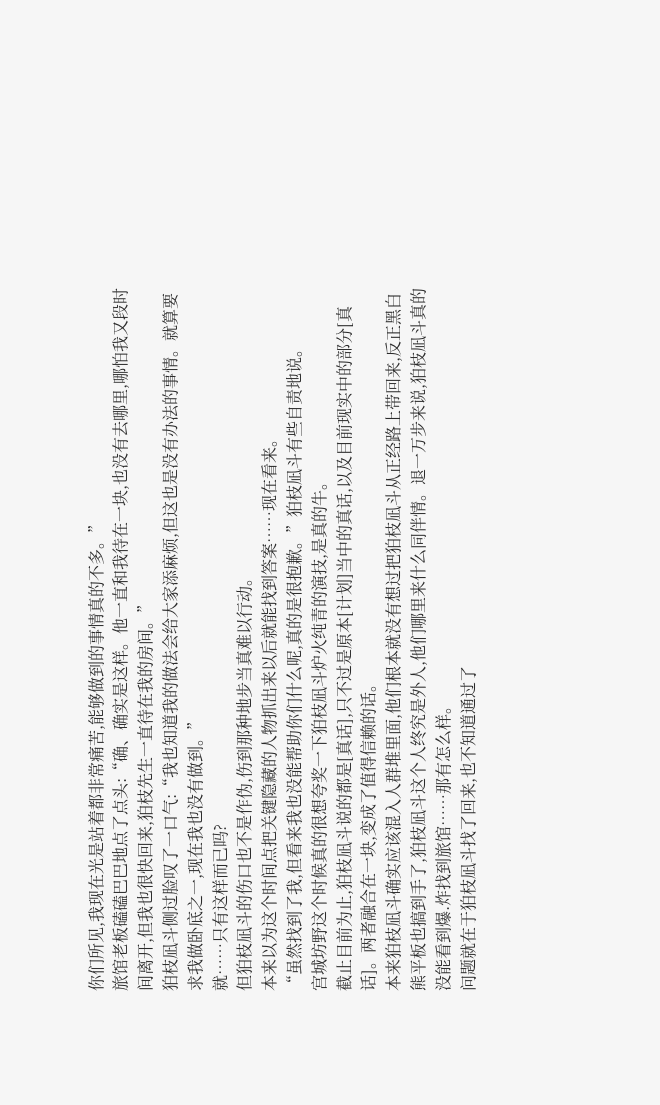你们所见,我现在光是站着都非常痛苦,能够做到的事情真的不多。”
旅馆老板磕磕巴巴地点了点头:“确、确实是这样。他一直和我待在一块,也没有去哪里,哪怕我又段时间离开,但我也很快回来,狛枝先生一直待在我的房间。”
狛枝凪斗侧过脸叹了一口气:“我也知道我的做法会给大家添麻烦,但这也是没有办法的事情。就算要求我做卧底之一,现在我也没有做到。”
就……只有这样而已吗?
但狛枝凪斗的伤口也不是作伪,伤到那种地步当真难以行动。
本来以为这个时间点把关键隐藏的人物抓出来以后就能找到答案……现在看来。
“虽然找到了我,但看来我也没能帮助你们什么呢,真的是很抱歉。”狛枝凪斗有些自责地说。
宫城坊野这个时候真的很想夸奖一下狛枝凪斗炉火纯青的演技,是真的牛。
截止目前为止,狛枝凪斗说的都是[真话],只不过是原本[计划]当中的真话,以及目前现实中的部分[真话]。两者融合在一块,变成了值得信赖的话。
本来狛枝凪斗确实应该混入人群堆里面,他们根本就没有想过把狛枝凪斗从正经路上带回来,反正黑白熊平板也搞到手了,狛枝凪斗这个人终究是外人,他们哪里来什么同伴情。退一万步来说,狛枝凪斗真的没能看到爆.炸找到旅馆……那有怎么样。
问题就在于狛枝凪斗找了回来,也不知道通过了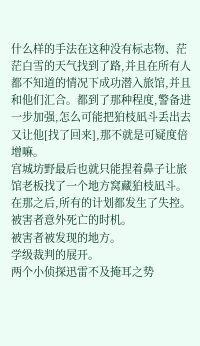什么样的手法在这种没有标志物、茫茫白雪的天气找到了路,并且在所有人都不知道的情况下成功潜入旅馆,并且和他们汇合。都到了那种程度,警备进一步加强,怎么可能把狛枝凪斗丢出去又让他[找了回来],那不就是可疑度倍增嘛。
宫城坊野最后也就只能捏着鼻子让旅馆老板找了一个地方窝藏狛枝凪斗。
在那之后,所有的计划都发生了失控。
被害者意外死亡的时机。
被害者被发现的地方。
学级裁判的展开。
两个小侦探迅雷不及掩耳之势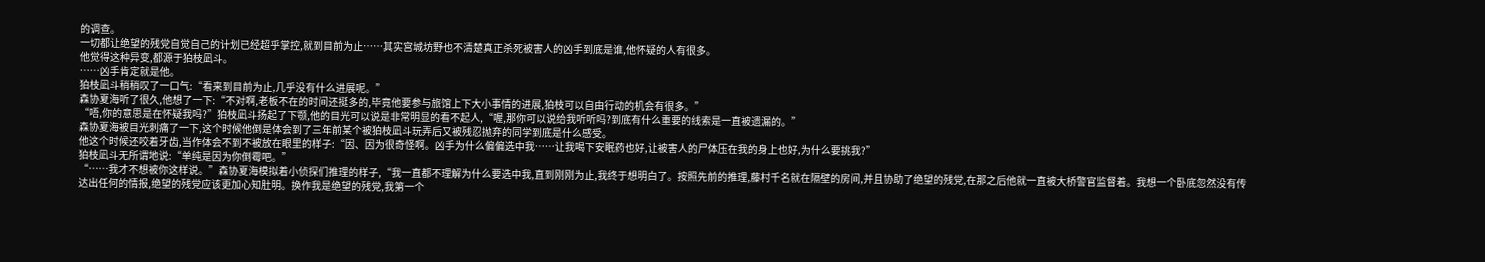的调查。
一切都让绝望的残党自觉自己的计划已经超乎掌控,就到目前为止……其实宫城坊野也不清楚真正杀死被害人的凶手到底是谁,他怀疑的人有很多。
他觉得这种异变,都源于狛枝凪斗。
……凶手肯定就是他。
狛枝凪斗稍稍叹了一口气:“看来到目前为止,几乎没有什么进展呢。”
森协夏海听了很久,他想了一下:“不对啊,老板不在的时间还挺多的,毕竟他要参与旅馆上下大小事情的进展,狛枝可以自由行动的机会有很多。”
“唔,你的意思是在怀疑我吗?”狛枝凪斗扬起了下颚,他的目光可以说是非常明显的看不起人,“喔,那你可以说给我听听吗?到底有什么重要的线索是一直被遗漏的。”
森协夏海被目光刺痛了一下,这个时候他倒是体会到了三年前某个被狛枝凪斗玩弄后又被残忍抛弃的同学到底是什么感受。
他这个时候还咬着牙齿,当作体会不到不被放在眼里的样子:“因、因为很奇怪啊。凶手为什么偏偏选中我……让我喝下安眠药也好,让被害人的尸体压在我的身上也好,为什么要挑我?”
狛枝凪斗无所谓地说:“单纯是因为你倒霉吧。”
“……我才不想被你这样说。”森协夏海模拟着小侦探们推理的样子,“我一直都不理解为什么要选中我,直到刚刚为止,我终于想明白了。按照先前的推理,藤村千名就在隔壁的房间,并且协助了绝望的残党,在那之后他就一直被大桥警官监督着。我想一个卧底忽然没有传达出任何的情报,绝望的残党应该更加心知肚明。换作我是绝望的残党,我第一个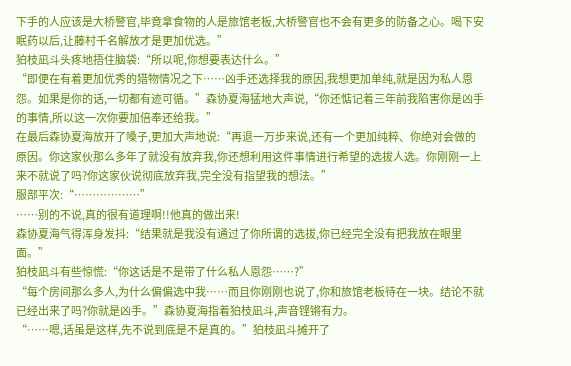下手的人应该是大桥警官,毕竟拿食物的人是旅馆老板,大桥警官也不会有更多的防备之心。喝下安眠药以后,让藤村千名解放才是更加优选。”
狛枝凪斗头疼地捂住脑袋:“所以呢,你想要表达什么。”
“即便在有着更加优秀的猎物情况之下……凶手还选择我的原因,我想更加单纯,就是因为私人恩怨。如果是你的话,一切都有迹可循。”森协夏海猛地大声说,“你还惦记着三年前我陷害你是凶手的事情,所以这一次你要加倍奉还给我。”
在最后森协夏海放开了嗓子,更加大声地说:“再退一万步来说,还有一个更加纯粹、你绝对会做的原因。你这家伙那么多年了就没有放弃我,你还想利用这件事情进行希望的选拔人选。你刚刚一上来不就说了吗?你这家伙说彻底放弃我,完全没有指望我的想法。”
服部平次:“………………”
……别的不说,真的很有道理啊!!他真的做出来!
森协夏海气得浑身发抖:“结果就是我没有通过了你所谓的选拔,你已经完全没有把我放在眼里面。”
狛枝凪斗有些惊慌:“你这话是不是带了什么私人恩怨……?”
“每个房间那么多人,为什么偏偏选中我……而且你刚刚也说了,你和旅馆老板待在一块。结论不就已经出来了吗?你就是凶手。”森协夏海指着狛枝凪斗,声音铿锵有力。
“……嗯,话虽是这样,先不说到底是不是真的。”狛枝凪斗摊开了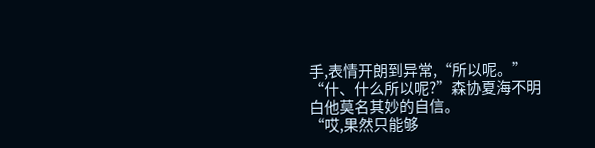手,表情开朗到异常,“所以呢。”
“什、什么所以呢?”森协夏海不明白他莫名其妙的自信。
“哎,果然只能够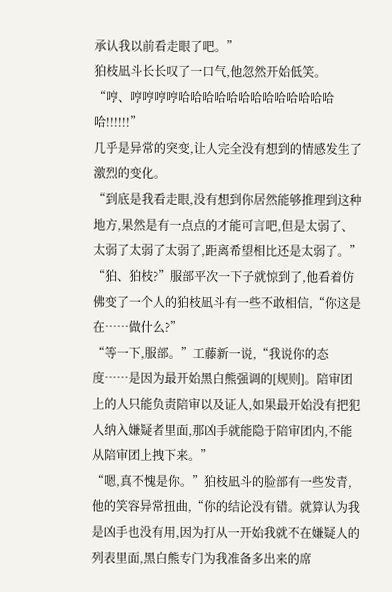承认我以前看走眼了吧。”
狛枝凪斗长长叹了一口气,他忽然开始低笑。
“哼、哼哼哼哼哈哈哈哈哈哈哈哈哈哈哈哈哈哈!!!!!!”
几乎是异常的突变,让人完全没有想到的情感发生了激烈的变化。
“到底是我看走眼,没有想到你居然能够推理到这种地方,果然是有一点点的才能可言吧,但是太弱了、太弱了太弱了太弱了,距离希望相比还是太弱了。”
“狛、狛枝?”服部平次一下子就惊到了,他看着仿佛变了一个人的狛枝凪斗有一些不敢相信,“你这是在……做什么?”
“等一下,服部。”工藤新一说,“我说你的态度……是因为最开始黑白熊强调的[规则]。陪审团上的人只能负责陪审以及证人,如果最开始没有把犯人纳入嫌疑者里面,那凶手就能隐于陪审团内,不能从陪审团上拽下来。”
“嗯,真不愧是你。”狛枝凪斗的脸部有一些发青,他的笑容异常扭曲,“你的结论没有错。就算认为我是凶手也没有用,因为打从一开始我就不在嫌疑人的列表里面,黑白熊专门为我准备多出来的席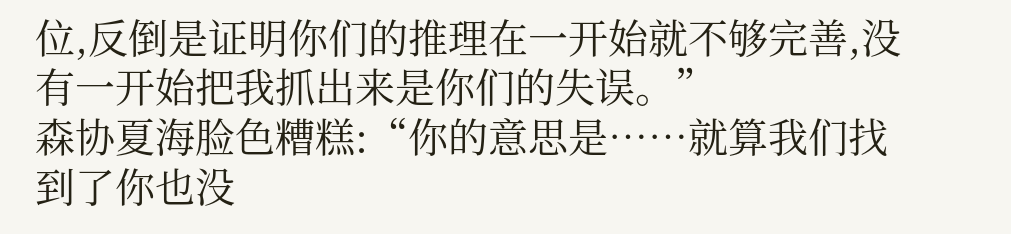位,反倒是证明你们的推理在一开始就不够完善,没有一开始把我抓出来是你们的失误。”
森协夏海脸色糟糕:“你的意思是……就算我们找到了你也没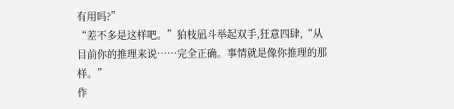有用吗?”
“差不多是这样吧。”狛枝凪斗举起双手,狂意四肆,“从目前你的推理来说……完全正确。事情就是像你推理的那样。”
作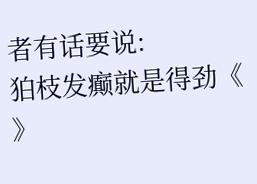者有话要说:
狛枝发癫就是得劲《 》